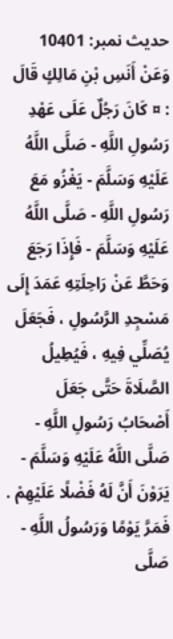حدیث نمبر: 10401
وَعَنْ أَنَسِ بْنِ مَالِكٍ قَالَ : ¤ كَانَ رَجُلٌ عَلَى عَهْدِ رَسُولِ اللَّهِ - صَلَّى اللَّهُ عَلَيْهِ وَسَلَّمَ - يَغْزُو مَعَ رَسُولِ اللَّهِ - صَلَّى اللَّهُ عَلَيْهِ وَسَلَّمَ - فَإِذَا رَجَعَ وَحَطَّ عَنْ رَاحِلَتِهِ عَمَدَ إِلَى مَسْجِدِ الرَّسُولِ ، فَجَعَلَ يُصَلِّي فِيهِ ، فَيُطِيلُ الصَّلَاةَ حَتَّى جَعَلَ أَصْحَابُ رَسُولِ اللَّهِ - صَلَّى اللَّهُ عَلَيْهِ وَسَلَّمَ - يَرَوْنَ أَنَّ لَهُ فَضْلًا عَلَيْهِمْ . فَمَرَّ يَوْمًا وَرَسُولُ اللَّهِ - صَلَّى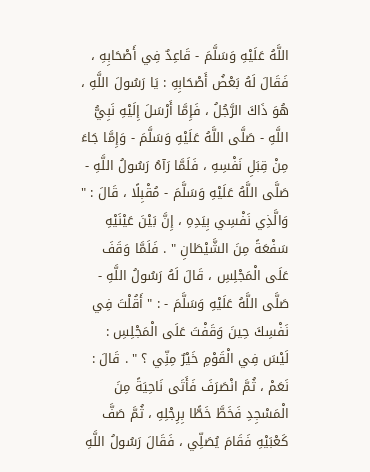اللَّهُ عَلَيْهِ وَسَلَّمَ - قَاعِدٌ فِي أَصْحَابِهِ ، فَقَالَ لَهُ بَعْضُ أَصْحَابِهِ : يَا رَسُولَ اللَّهِ ، هُوَ ذَاكَ الرَّجُلُ ، فَإِمَّا أَرْسَلَ إِلَيْهِ نَبِيُّ اللَّهِ - صَلَّى اللَّهُ عَلَيْهِ وَسَلَّمَ - وَإِمَّا جَاءَ مِنْ قِبَلِ نَفْسِهِ ، فَلَمَّا رَآهُ رَسُولُ اللَّهِ - صَلَّى اللَّهُ عَلَيْهِ وَسَلَّمَ - مُقْبِلًا ، قَالَ : " وَالَّذِي نَفْسِي بِيَدِهِ ، إِنَّ بَيْنَ عَيْنَيْهِ سَفْعَةً مِنَ الشَّيْطَانِ " . فَلَمَّا وَقَفَ عَلَى الْمَجْلِسِ ، قَالَ لَهُ رَسُولُ اللَّهِ - صَلَّى اللَّهُ عَلَيْهِ وَسَلَّمَ - : " أَقُلْتَ فِي نَفْسِكَ حِينَ وَقَفْتَ عَلَى الْمَجْلِسِ : لَيْسَ فِي الْقَوْمِ خَيْرٌ مِنِّي ؟ " . قَالَ : نَعَمْ ، ثُمَّ انْصَرَفَ فَأَتَى نَاحِيَةً مِنَ الْمَسْجِدِ فَخَطَّ خَطًّا بِرِجْلِهِ ، ثُمَّ صَفَّ كَعْبَيْهِ فَقَامَ يُصَلِّي ، فَقَالَ رَسُولُ اللَّهِ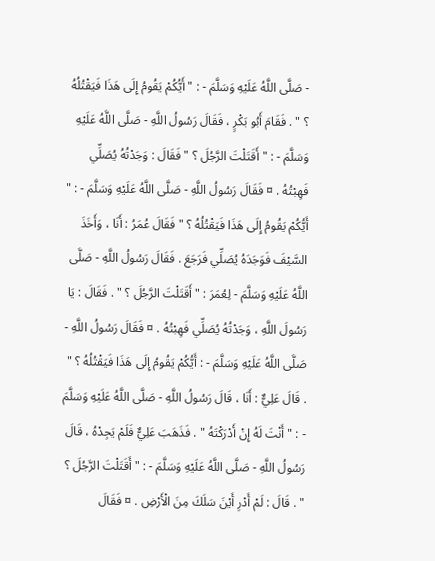- صَلَّى اللَّهُ عَلَيْهِ وَسَلَّمَ - : " أَيُّكُمْ يَقُومُ إِلَى هَذَا فَيَقْتُلُهُ ؟ " . فَقَامَ أَبُو بَكْرٍ ، فَقَالَ رَسُولُ اللَّهِ - صَلَّى اللَّهُ عَلَيْهِ وَسَلَّمَ - : " أَقَتَلْتَ الرَّجُلَ ؟ " فَقَالَ : وَجَدْتُهُ يُصَلِّي فَهِبْتُهُ . ¤ فَقَالَ رَسُولُ اللَّهِ - صَلَّى اللَّهُ عَلَيْهِ وَسَلَّمَ - : " أَيُّكُمْ يَقُومُ إِلَى هَذَا فَيَقْتُلُهُ ؟ " فَقَالَ عُمَرُ : أَنَا ، وَأَخَذَ السَّيْفَ فَوَجَدَهُ يُصَلِّي فَرَجَعَ . فَقَالَ رَسُولُ اللَّهِ - صَلَّى اللَّهُ عَلَيْهِ وَسَلَّمَ - لِعُمَرَ : " أَقَتَلْتَ الرَّجُلَ ؟ " . فَقَالَ : يَا رَسُولَ اللَّهِ ، وَجَدْتُهُ يُصَلِّي فَهِبْتُهُ . ¤ فَقَالَ رَسُولُ اللَّهِ - صَلَّى اللَّهُ عَلَيْهِ وَسَلَّمَ - : أَيُّكُمْ يَقُومُ إِلَى هَذَا فَيَقْتُلُهُ ؟ " . قَالَ عَلِيٌّ : أَنَا ، قَالَ رَسُولُ اللَّهِ - صَلَّى اللَّهُ عَلَيْهِ وَسَلَّمَ - : " أَنْتَ لَهُ إِنْ أَدْرَكْتَهُ " . فَذَهَبَ عَلِيٌّ فَلَمْ يَجِدْهُ ، قَالَ رَسُولُ اللَّهِ - صَلَّى اللَّهُ عَلَيْهِ وَسَلَّمَ - : " أَقَتَلْتَ الرَّجُلَ ؟ " . قَالَ : لَمْ أَدْرِ أَيْنَ سَلَكَ مِنَ الْأَرْضِ . ¤ فَقَالَ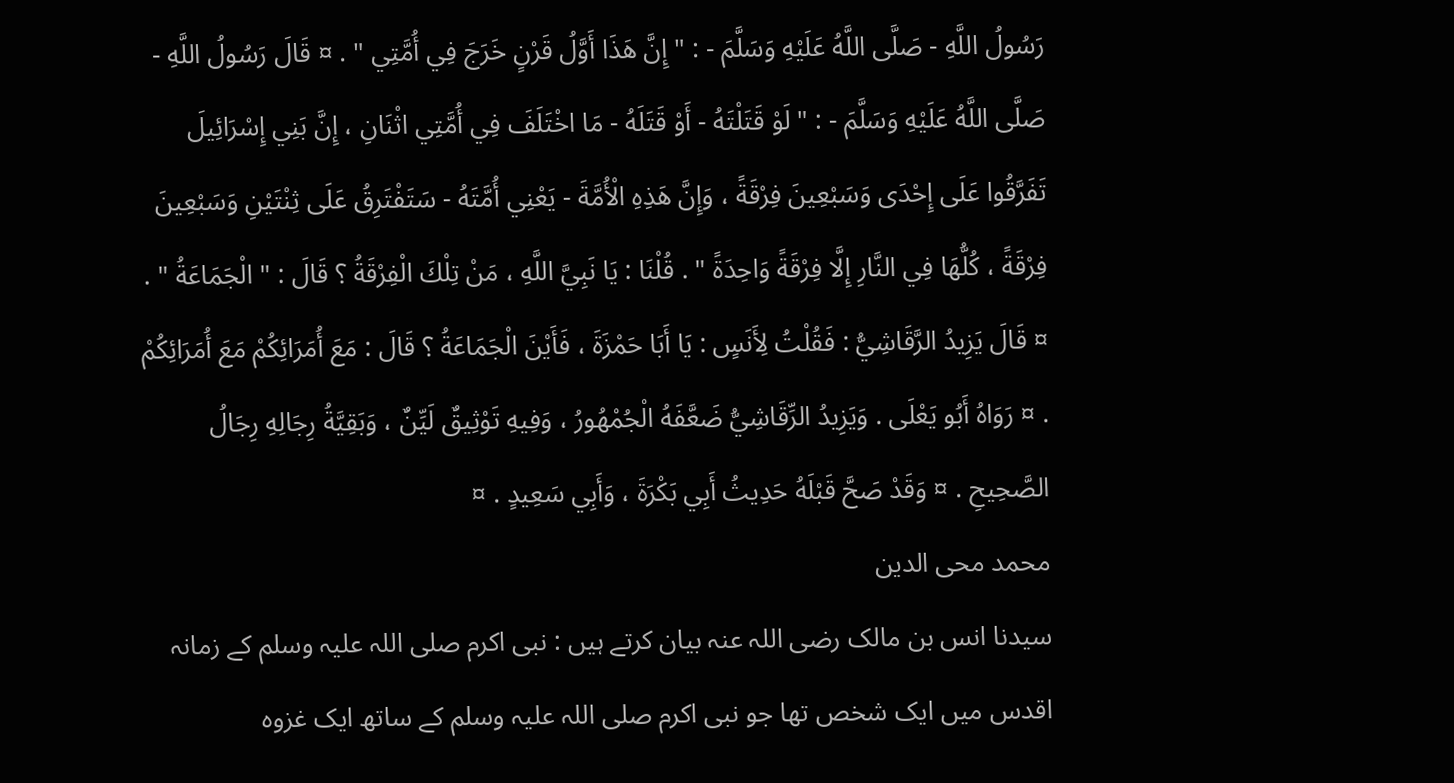رَسُولُ اللَّهِ - صَلَّى اللَّهُ عَلَيْهِ وَسَلَّمَ - : " إِنَّ هَذَا أَوَّلُ قَرْنٍ خَرَجَ فِي أُمَّتِي " . ¤ قَالَ رَسُولُ اللَّهِ - صَلَّى اللَّهُ عَلَيْهِ وَسَلَّمَ - : " لَوْ قَتَلْتَهُ - أَوْ قَتَلَهُ - مَا اخْتَلَفَ فِي أُمَّتِي اثْنَانِ ، إِنَّ بَنِي إِسْرَائِيلَ تَفَرَّقُوا عَلَى إِحْدَى وَسَبْعِينَ فِرْقَةً ، وَإِنَّ هَذِهِ الْأُمَّةَ - يَعْنِي أُمَّتَهُ - سَتَفْتَرِقُ عَلَى ثِنْتَيْنِ وَسَبْعِينَ فِرْقَةً ، كُلُّهَا فِي النَّارِ إِلَّا فِرْقَةً وَاحِدَةً " . قُلْنَا : يَا نَبِيَّ اللَّهِ ، مَنْ تِلْكَ الْفِرْقَةُ ؟ قَالَ : " الْجَمَاعَةُ " . ¤ قَالَ يَزِيدُ الرَّقَاشِيُّ : فَقُلْتُ لِأَنَسٍ : يَا أَبَا حَمْزَةَ ، فَأَيْنَ الْجَمَاعَةُ ؟ قَالَ : مَعَ أُمَرَائِكُمْ مَعَ أُمَرَائِكُمْ . ¤ رَوَاهُ أَبُو يَعْلَى . وَيَزِيدُ الرِّقَاشِيُّ ضَعَّفَهُ الْجُمْهُورُ ، وَفِيهِ تَوْثِيقٌ لَيِّنٌ ، وَبَقِيَّةُ رِجَالِهِ رِجَالُ الصَّحِيحِ . ¤ وَقَدْ صَحَّ قَبْلَهُ حَدِيثُ أَبِي بَكْرَةَ ، وَأَبِي سَعِيدٍ . ¤
محمد محی الدین
سیدنا انس بن مالک رضی اللہ عنہ بیان کرتے ہیں : نبی اکرم صلی اللہ علیہ وسلم کے زمانہ اقدس میں ایک شخص تھا جو نبی اکرم صلی اللہ علیہ وسلم کے ساتھ ایک غزوہ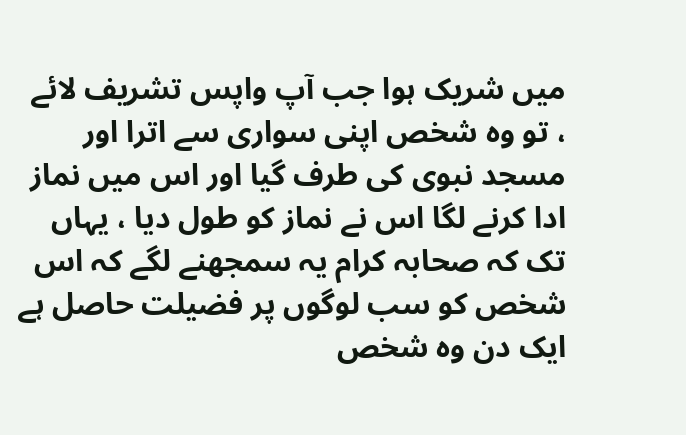میں شریک ہوا جب آپ واپس تشریف لائے ، تو وہ شخص اپنی سواری سے اترا اور مسجد نبوی کی طرف گیا اور اس میں نماز ادا کرنے لگا اس نے نماز کو طول دیا ، یہاں تک کہ صحابہ کرام یہ سمجھنے لگے کہ اس شخص کو سب لوگوں پر فضیلت حاصل ہے ایک دن وہ شخص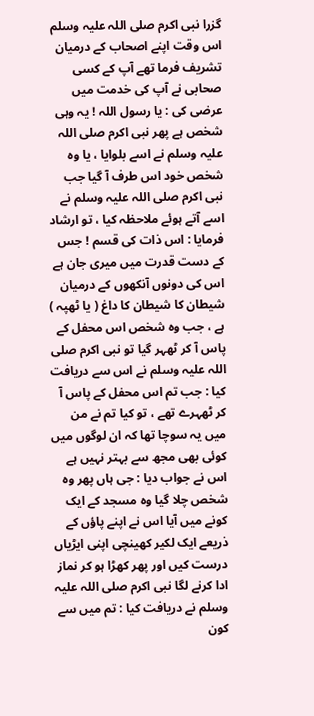گزرا نبی اکرم صلی اللہ علیہ وسلم اس وقت اپنے اصحاب کے درمیان تشریف فرما تھے آپ کے کسی صحابی نے آپ کی خدمت میں عرضی کی : یا رسول اللہ ! یہ وہی شخص ہے پھر نبی اکرم صلی اللہ علیہ وسلم نے اسے بلوایا ، یا وہ شخص خود اس طرف آ گیا جب نبی اکرم صلی اللہ علیہ وسلم نے اسے آتے ہوئے ملاحظہ کیا ، تو ارشاد فرمایا : اس ذات کی قسم ! جس کے دست قدرت میں میری جان ہے اس کی دونوں آنکھوں کے درمیان شیطان کا شیطان کا داغ ( یا ٹھپہ ) ہے ، جب وہ شخص اس محفل کے پاس آ کر ٹھہر گیا تو نبی اکرم صلی اللہ علیہ وسلم نے اس سے دریافت کیا : جب تم اس محفل کے پاس آ کر ٹھہرے تھے ، تو کیا تم نے من میں یہ سوچا تھا کہ ان لوگوں میں کوئی بھی مجھ سے بہتر نہیں ہے اس نے جواب دیا : جی ہاں پھر وہ شخص چلا گیا وہ مسجد کے ایک کونے میں آیا اس نے اپنے پاؤں کے ذریعے ایک لکیر کھینچی اپنی ایڑیاں درست کیں اور پھر کھڑا ہو کر نماز ادا کرنے لگا نبی اکرم صلی اللہ علیہ وسلم نے دریافت کیا : تم میں سے کون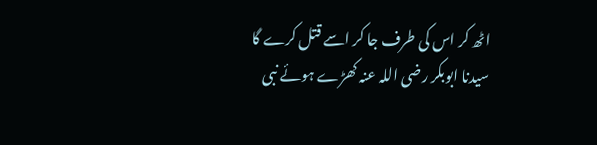اٹھ کر اس کی طرف جا کر اسے قتل کرے گا سیدنا ابوبکر رضی اللہ عنہ کھڑے ہوئے نبی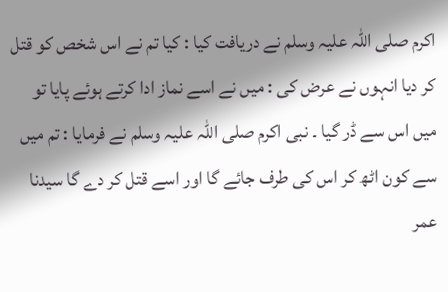اکرم صلی اللہ علیہ وسلم نے دریافت کیا : کیا تم نے اس شخص کو قتل کر دیا انہوں نے عرض کی : میں نے اسے نماز ادا کرتے ہوئے پایا تو میں اس سے ڈر گیا ۔ نبی اکرم صلی اللہ علیہ وسلم نے فرمایا : تم میں سے کون اٹھ کر اس کی طرف جائے گا اور اسے قتل کر دے گا سیدنا عمر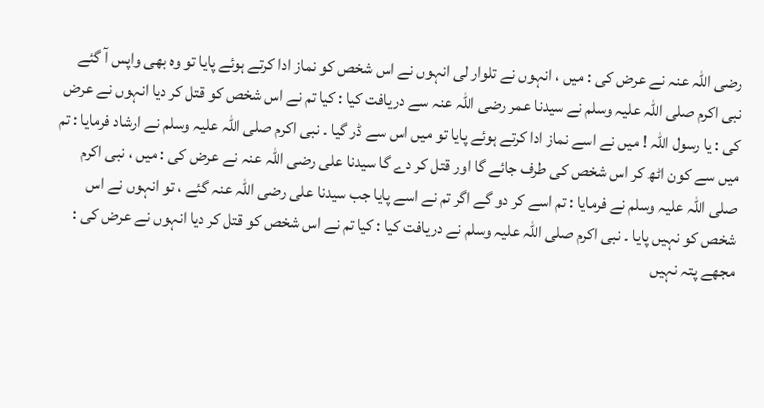رضی اللہ عنہ نے عرض کی : میں ، انہوں نے تلوار لی انہوں نے اس شخص کو نماز ادا کرتے ہوئے پایا تو وہ بھی واپس آ گئے نبی اکرم صلی اللہ علیہ وسلم نے سیدنا عمر رضی اللہ عنہ سے دریافت کیا : کیا تم نے اس شخص کو قتل کر دیا انہوں نے عرض کی : یا رسول اللہ ! میں نے اسے نماز ادا کرتے ہوئے پایا تو میں اس سے ڈر گیا ۔ نبی اکرم صلی اللہ علیہ وسلم نے ارشاد فرمایا : تم میں سے کون اٹھ کر اس شخص کی طرف جائے گا اور قتل کر دے گا سیدنا علی رضی اللہ عنہ نے عرض کی : میں ، نبی اکرم صلی اللہ علیہ وسلم نے فرمایا : تم اسے کر دو گے اگر تم نے اسے پایا جب سیدنا علی رضی اللہ عنہ گئے ، تو انہوں نے اس شخص کو نہیں پایا ۔ نبی اکرم صلی اللہ علیہ وسلم نے دریافت کیا : کیا تم نے اس شخص کو قتل کر دیا انہوں نے عرض کی : مجھے پتہ نہیں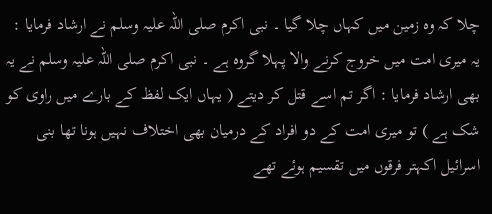چلا کہ وہ زمین میں کہاں چلا گیا ۔ نبی اکرم صلی اللہ علیہ وسلم نے ارشاد فرمایا : یہ میری امت میں خروج کرنے والا پہلا گروہ ہے ۔ نبی اکرم صلی اللہ علیہ وسلم نے یہ بھی ارشاد فرمایا : اگر تم اسے قتل کر دیتے ( یہاں ایک لفظ کے بارے میں راوی کو شک ہے ) تو میری امت کے دو افراد کے درمیان بھی اختلاف نہیں ہونا تھا بنی اسرائیل اکہتر فرقوں میں تقسیم ہوئے تھے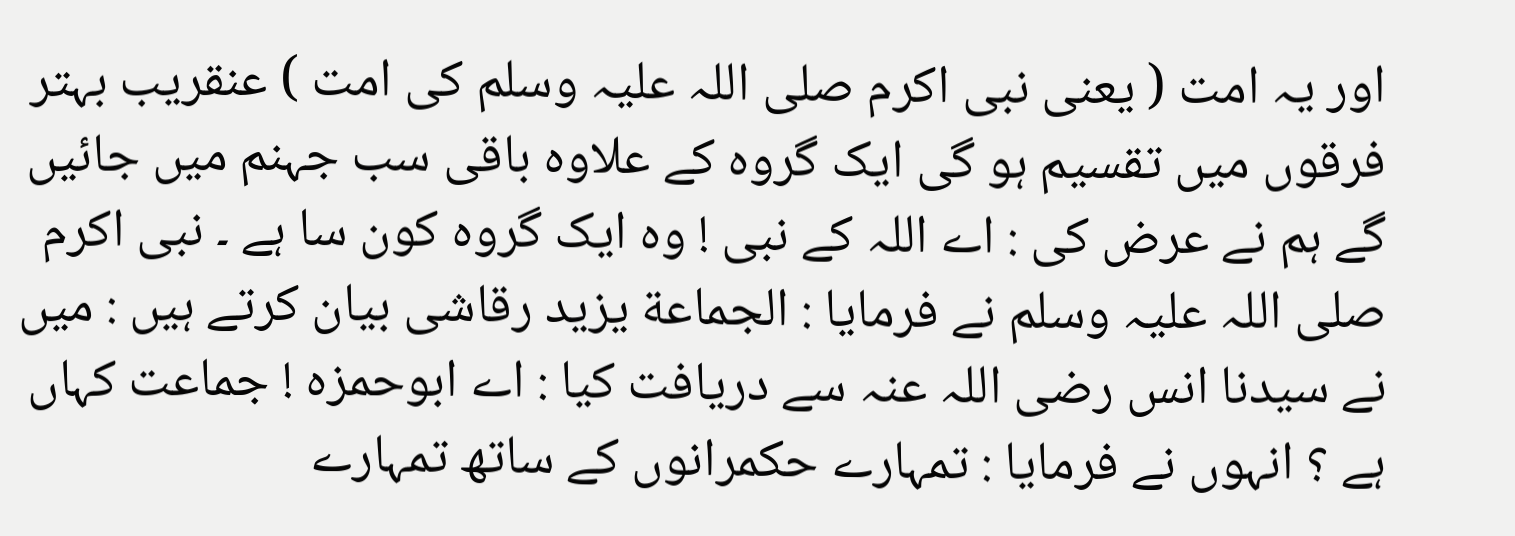اور یہ امت ( یعنی نبی اکرم صلی اللہ علیہ وسلم کی امت ) عنقریب بہتر فرقوں میں تقسیم ہو گی ایک گروہ کے علاوہ باقی سب جہنم میں جائیں گے ہم نے عرض کی : اے اللہ کے نبی ! وہ ایک گروہ کون سا ہے ۔ نبی اکرم صلی اللہ علیہ وسلم نے فرمایا : الجماعة یزید رقاشی بیان کرتے ہیں : میں نے سیدنا انس رضی اللہ عنہ سے دریافت کیا : اے ابوحمزہ ! جماعت کہاں ہے ؟ انہوں نے فرمایا : تمہارے حکمرانوں کے ساتھ تمہارے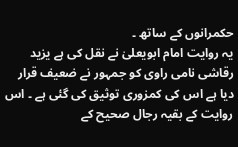حکمرانوں کے ساتھ ۔
یہ روایت امام ابویعلیٰ نے نقل کی ہے یزید رقاشی نامی راوی کو جمہور نے ضعیف قرار دیا ہے اس کی کمزوری توثیق کی گئی ہے ۔ اس روایت کے بقیہ رجال صحیح کے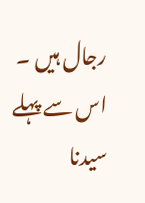رجال ہیں ۔ اس سے پہلے سیدنا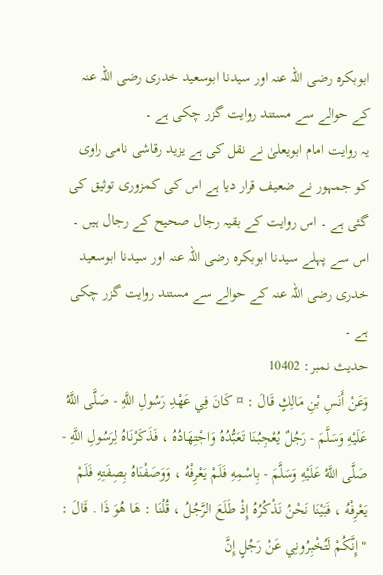ابوبکرہ رضی اللہ عنہ اور سیدنا ابوسعید خدری رضی اللہ عنہ کے حوالے سے مستند روایت گزر چکی ہے ۔
یہ روایت امام ابویعلیٰ نے نقل کی ہے یزید رقاشی نامی راوی کو جمہور نے ضعیف قرار دیا ہے اس کی کمزوری توثیق کی گئی ہے ۔ اس روایت کے بقیہ رجال صحیح کے رجال ہیں ۔ اس سے پہلے سیدنا ابوبکرہ رضی اللہ عنہ اور سیدنا ابوسعید خدری رضی اللہ عنہ کے حوالے سے مستند روایت گزر چکی ہے ۔
حدیث نمبر: 10402
وَعَنْ أَنَسِ بْنِ مَالِكٍ قَالَ : ¤ كَانَ فِي عَهْدِ رَسُولِ اللَّهِ - صَلَّى اللَّهُ عَلَيْهِ وَسَلَّمَ - رَجُلٌ يُعْجِبُنَا تَعَبُّدُهُ وَاجْتِهَادُهُ ، فَذَكَرْنَاهُ لِرَسُولِ اللَّهِ - صَلَّى اللَّهُ عَلَيْهِ وَسَلَّمَ - بِاسْمِهِ فَلَمْ يَعْرِفْهُ ، وَوَصَفْنَاهُ بِصِفَتِهِ فَلَمْ يَعْرِفْهُ ، فَبَيْنَا نَحْنُ نَذْكُرُهُ إِذْ طَلَعَ الرَّجُلُ ، قُلْنَا : هَا هُوَ ذَا . قَالَ : " إِنَّكُمْ لَتُخْبِرُونِي عَنْ رَجُلٍ إِنَّ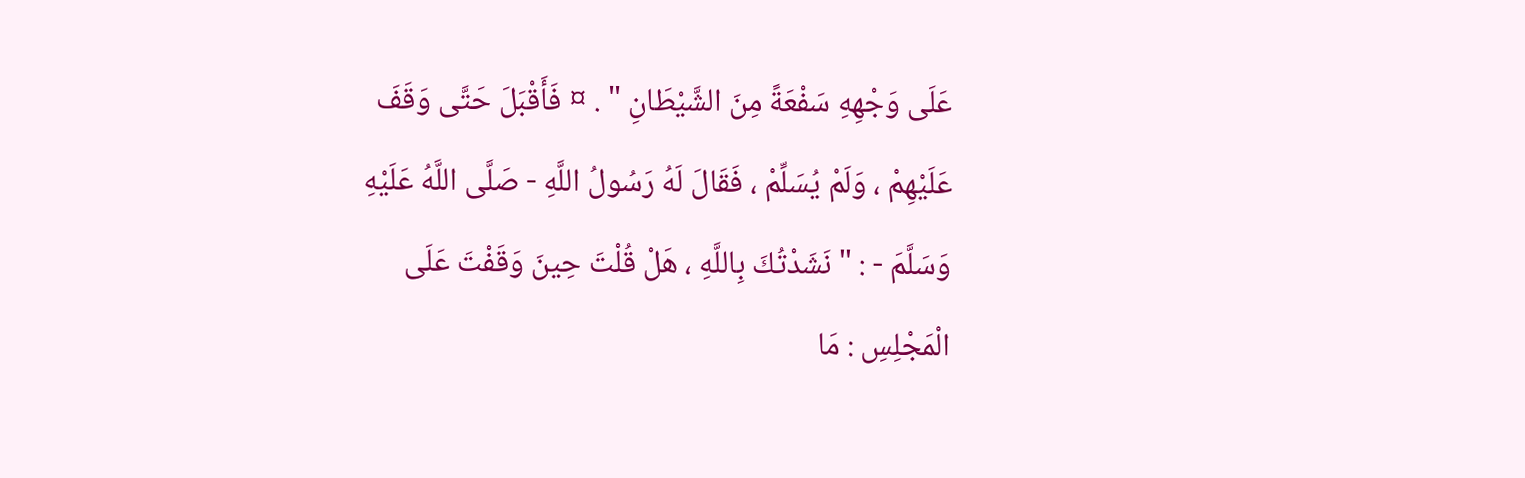عَلَى وَجْهِهِ سَفْعَةً مِنَ الشَّيْطَانِ " . ¤ فَأَقْبَلَ حَتَّى وَقَفَ عَلَيْهِمْ ، وَلَمْ يُسَلِّمْ ، فَقَالَ لَهُ رَسُولُ اللَّهِ - صَلَّى اللَّهُ عَلَيْهِ وَسَلَّمَ - : " نَشَدْتُكَ بِاللَّهِ ، هَلْ قُلْتَ حِينَ وَقَفْتَ عَلَى الْمَجْلِسِ : مَا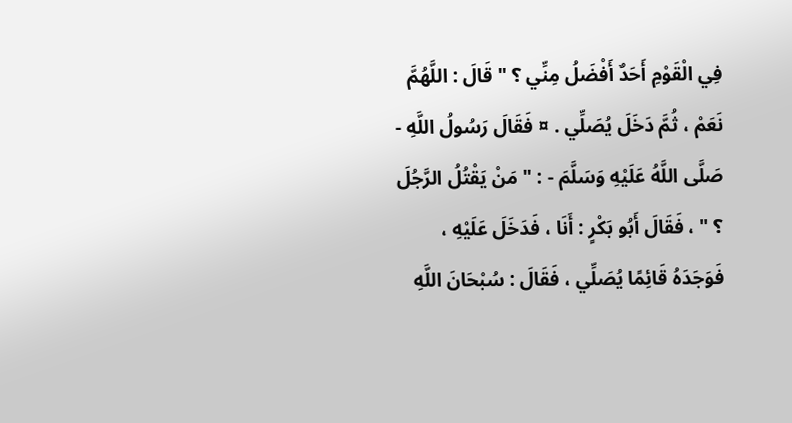فِي الْقَوْمِ أَحَدٌ أَفْضَلُ مِنِّي ؟ " قَالَ : اللَّهُمَّ نَعَمْ ، ثُمَّ دَخَلَ يُصَلِّي . ¤ فَقَالَ رَسُولُ اللَّهِ - صَلَّى اللَّهُ عَلَيْهِ وَسَلَّمَ - : " مَنْ يَقْتُلُ الرَّجُلَ ؟ " ، فَقَالَ أَبُو بَكْرٍ : أَنَا ، فَدَخَلَ عَلَيْهِ ، فَوَجَدَهُ قَائِمًا يُصَلِّي ، فَقَالَ : سُبْحَانَ اللَّهِ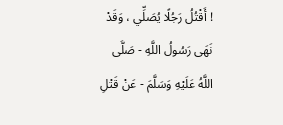! أَقْتُلُ رَجُلًا يُصَلِّي ، وَقَدْ نَهَى رَسُولُ اللَّهِ - صَلَّى اللَّهُ عَلَيْهِ وَسَلَّمَ - عَنْ قَتْلِ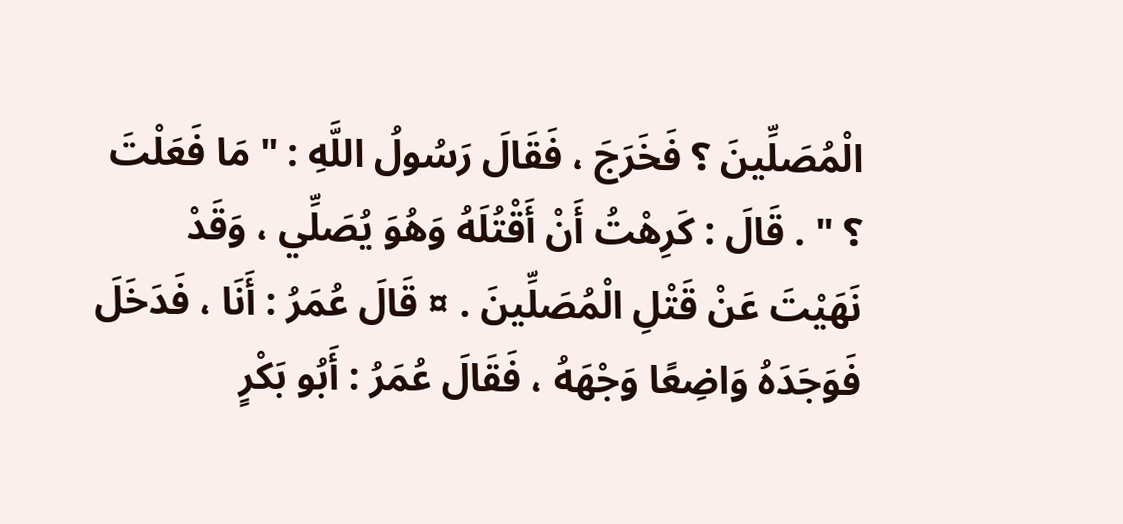الْمُصَلِّينَ ؟ فَخَرَجَ ، فَقَالَ رَسُولُ اللَّهِ : " مَا فَعَلْتَ ؟ " . قَالَ : كَرِهْتُ أَنْ أَقْتُلَهُ وَهُوَ يُصَلِّي ، وَقَدْ نَهَيْتَ عَنْ قَتْلِ الْمُصَلِّينَ . ¤ قَالَ عُمَرُ : أَنَا ، فَدَخَلَ فَوَجَدَهُ وَاضِعًا وَجْهَهُ ، فَقَالَ عُمَرُ : أَبُو بَكْرٍ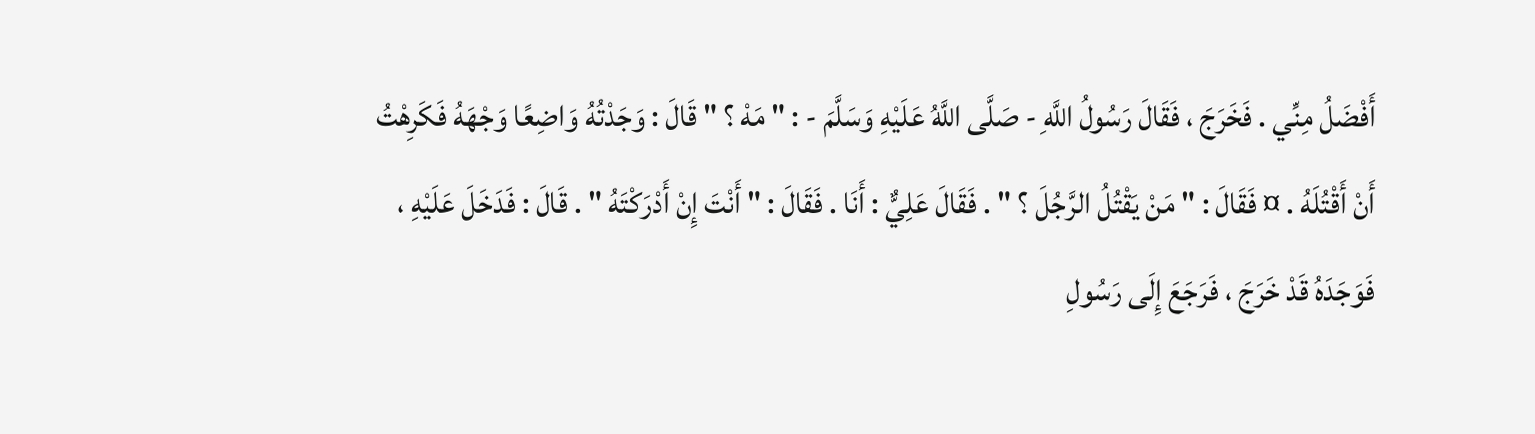أَفْضَلُ مِنِّي . فَخَرَجَ ، فَقَالَ رَسُولُ اللَّهِ - صَلَّى اللَّهُ عَلَيْهِ وَسَلَّمَ - : " مَهْ ؟ " قَالَ : وَجَدْتُهُ وَاضِعًا وَجْهَهُ فَكَرِهْتُ أَنْ أَقْتُلَهُ . ¤ فَقَالَ : " مَنْ يَقْتُلُ الرَّجُلَ ؟ " . فَقَالَ عَلِيٌّ : أَنَا . فَقَالَ : " أَنْتَ إِنْ أَدْرَكْتَهُ " . قَالَ : فَدَخَلَ عَلَيْهِ ، فَوَجَدَهُ قَدْ خَرَجَ ، فَرَجَعَ إِلَى رَسُولِ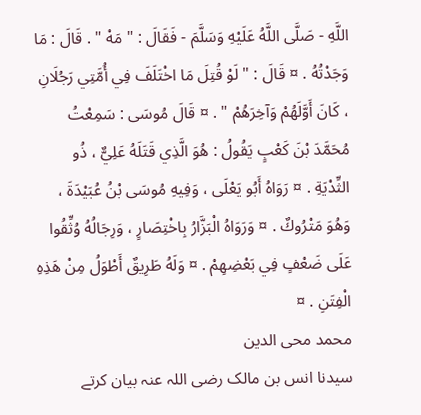اللَّهِ - صَلَّى اللَّهُ عَلَيْهِ وَسَلَّمَ - فَقَالَ : " مَهْ " . قَالَ : مَا وَجَدْتُهُ . ¤ قَالَ : " لَوْ قُتِلَ مَا اخْتَلَفَ فِي أُمَّتِي رَجُلَانِ ، كَانَ أَوَّلَهُمْ وَآخِرَهُمْ " . ¤ قَالَ مُوسَى : سَمِعْتُ مُحَمَّدَ بْنَ كَعْبٍ يَقُولُ : هُوَ الَّذِي قَتَلَهُ عَلِيٌّ ، ذُو الثِّدْيَةِ . ¤ رَوَاهُ أَبُو يَعْلَى ، وَفِيهِ مُوسَى بْنُ عُبَيْدَةَ ، وَهُوَ مَتْرُوكٌ . ¤ وَرَوَاهُ الْبَزَّارُ بِاخْتِصَارٍ ، وَرِجَالُهُ وُثِّقُوا عَلَى ضَعْفٍ فِي بَعْضِهِمْ . ¤ وَلَهُ طَرِيقٌ أَطْوَلُ مِنْ هَذِهِ الْفِتَنِ . ¤
محمد محی الدین
سیدنا انس بن مالک رضی اللہ عنہ بیان کرتے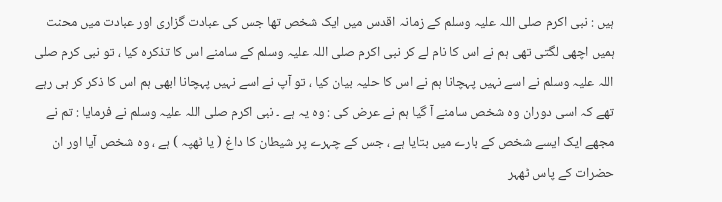ہیں : نبی اکرم صلی اللہ علیہ وسلم کے زمانہ اقدس میں ایک شخص تھا جس کی عبادت گزاری اور عبادت میں محنت ہمیں اچھی لگتی تھی ہم نے اس کا نام لے کر نبی اکرم صلی اللہ علیہ وسلم کے سامنے اس کا تذکرہ کیا ، تو نبی کرم صلی اللہ علیہ وسلم نے اسے نہیں پہچانا ہم نے اس کا حلیہ بیان کیا ، تو آپ نے اسے نہیں پہچانا ابھی ہم اس کا ذکر کر ہی رہے تھے کہ اسی دوران وہ شخص سامنے آ گیا ہم نے عرض کی : وہ یہ ہے ۔ نبی اکرم صلی اللہ علیہ وسلم نے فرمایا : تم نے مجھے ایک ایسے شخص کے بارے میں بتایا ہے ، جس کے چہرے پر شیطان کا داغ ( یا ٹھپہ ) ہے ، وہ شخص آیا اور ان حضرات کے پاس ٹھہر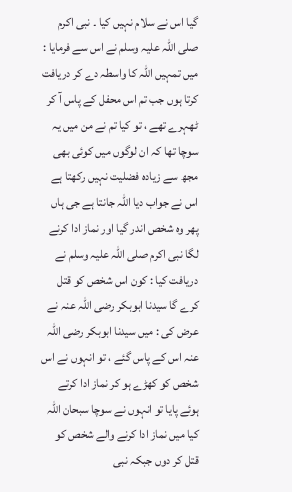گیا اس نے سلام نہیں کیا ۔ نبی اکرم صلی اللہ علیہ وسلم نے اس سے فرمایا : میں تمہیں اللہ کا واسطہ دے کر دریافت کرتا ہوں جب تم اس محفل کے پاس آ کر ٹھہرے تھے ، تو کیا تم نے من میں یہ سوچا تھا کہ ان لوگوں میں کوئی بھی مجھ سے زیادہ فضلیت نہیں رکھتا ہے اس نے جواب دیا اللہ جانتا ہے جی ہاں پھر وہ شخص اندر گیا اور نماز ادا کرنے لگا نبی اکرم صلی اللہ علیہ وسلم نے دریافت کیا : کون اس شخص کو قتل کرے گا سیدنا ابوبکر رضی اللہ عنہ نے عرض کی : میں سیدنا ابوبکر رضی اللہ عنہ اس کے پاس گئے ، تو انہوں نے اس شخص کو کھڑے ہو کر نماز ادا کرتے ہوئے پایا تو انہوں نے سوچا سبحان اللہ کیا میں نماز ادا کرنے والے شخص کو قتل کر دوں جبکہ نبی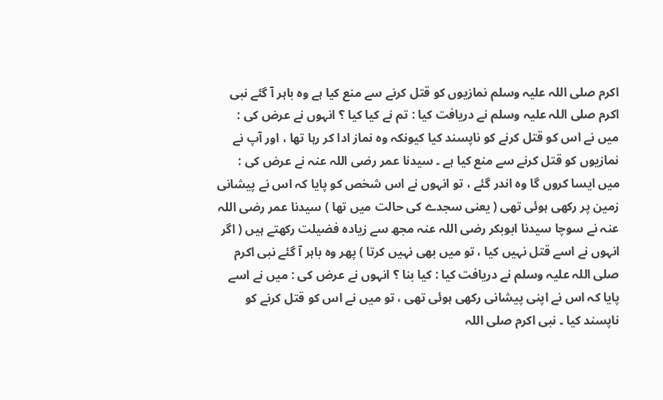اکرم صلی اللہ علیہ وسلم نمازیوں کو قتل کرنے سے منع کیا ہے وہ باہر آ گئے نبی اکرم صلی اللہ علیہ وسلم نے دریافت کیا : تم نے کیا کیا ؟ انہوں نے عرض کی : میں نے اس کو قتل کرنے کو ناپسند کیا کیونکہ وہ نماز ادا کر رہا تھا ، اور آپ نے نمازیوں کو قتل کرنے سے منع کیا ہے ۔ سیدنا عمر رضی اللہ عنہ نے عرض کی : میں ایسا کروں گا وہ اندر گئے ، تو انہوں نے اس شخص کو پایا کہ اس نے پیشانی زمین پر رکھی ہوئی تھی ( یعنی سجدے کی حالت میں تھا ) سیدنا عمر رضی اللہ عنہ نے سوچا سیدنا ابوبکر رضی اللہ عنہ مجھ سے زیادہ فضیلت رکھتے ہیں ( اگر انہوں نے اسے قتل نہیں کیا ، تو میں بھی نہیں کرتا ) پھر وہ باہر آ گئے نبی اکرم صلی اللہ علیہ وسلم نے دریافت کیا : کیا بنا ؟ انہوں نے عرض کی : میں نے اسے پایا کہ اس نے اپنی پیشانی رکھی ہوئی تھی ، تو میں نے اس کو قتل کرنے کو ناپسند کیا ۔ نبی اکرم صلی اللہ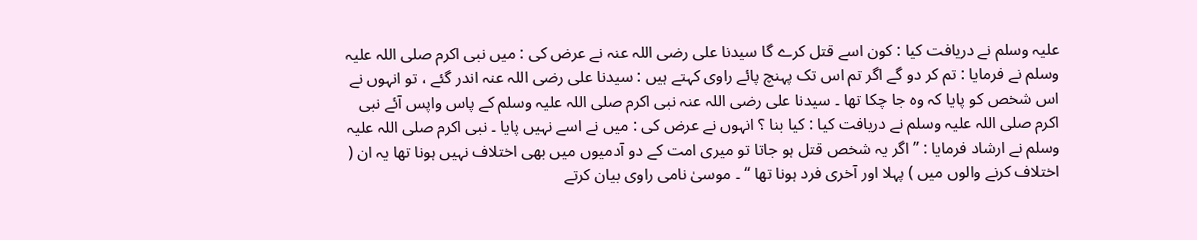علیہ وسلم نے دریافت کیا : کون اسے قتل کرے گا سیدنا علی رضی اللہ عنہ نے عرض کی : میں نبی اکرم صلی اللہ علیہ وسلم نے فرمایا : تم کر دو گے اگر تم اس تک پہنچ پائے راوی کہتے ہیں : سیدنا علی رضی اللہ عنہ اندر گئے ، تو انہوں نے اس شخص کو پایا کہ وہ جا چکا تھا ۔ سیدنا علی رضی اللہ عنہ نبی اکرم صلی اللہ علیہ وسلم کے پاس واپس آئے نبی اکرم صلی اللہ علیہ وسلم نے دریافت کیا : کیا بنا ؟ انہوں نے عرض کی : میں نے اسے نہیں پایا ۔ نبی اکرم صلی اللہ علیہ وسلم نے ارشاد فرمایا : ” اگر یہ شخص قتل ہو جاتا تو میری امت کے دو آدمیوں میں بھی اختلاف نہیں ہونا تھا یہ ان ( اختلاف کرنے والوں میں ) پہلا اور آخری فرد ہونا تھا “ ۔ موسیٰ نامی راوی بیان کرتے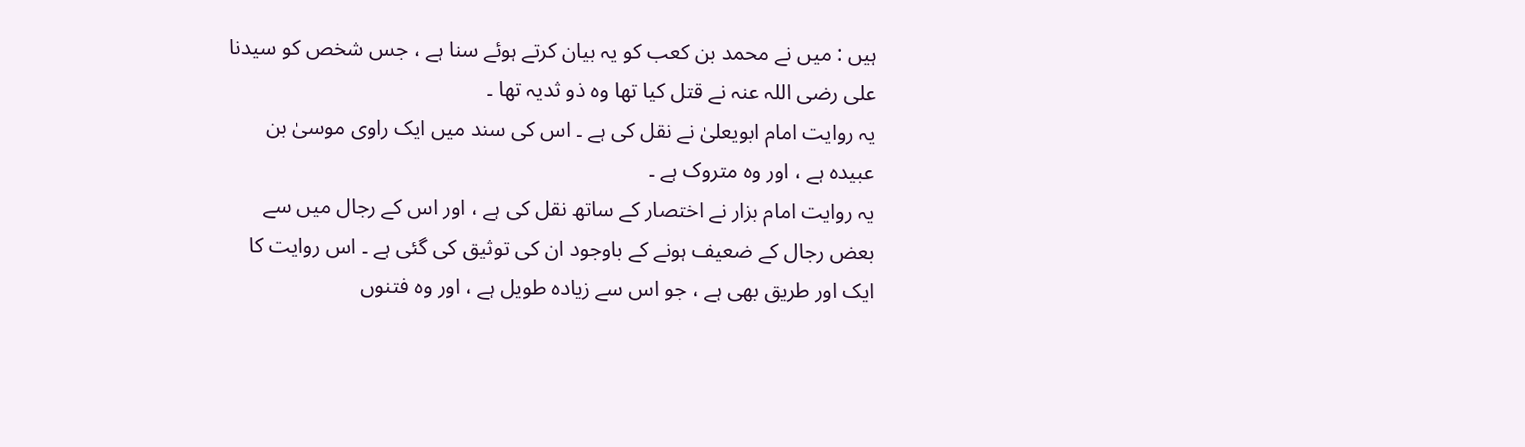ہیں : میں نے محمد بن کعب کو یہ بیان کرتے ہوئے سنا ہے ، جس شخص کو سیدنا علی رضی اللہ عنہ نے قتل کیا تھا وہ ذو ثدیہ تھا ۔
یہ روایت امام ابویعلیٰ نے نقل کی ہے ۔ اس کی سند میں ایک راوی موسیٰ بن عبیدہ ہے ، اور وہ متروک ہے ۔
یہ روایت امام بزار نے اختصار کے ساتھ نقل کی ہے ، اور اس کے رجال میں سے بعض رجال کے ضعیف ہونے کے باوجود ان کی توثیق کی گئی ہے ۔ اس روایت کا ایک اور طریق بھی ہے ، جو اس سے زیادہ طویل ہے ، اور وہ فتنوں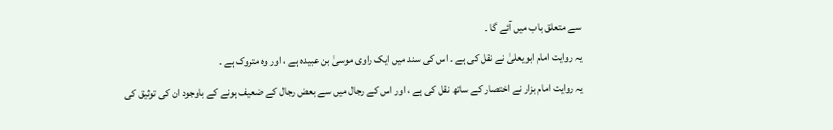سے متعلق باب میں آئے گا ۔
یہ روایت امام ابویعلیٰ نے نقل کی ہے ۔ اس کی سند میں ایک راوی موسیٰ بن عبیدہ ہے ، اور وہ متروک ہے ۔
یہ روایت امام بزار نے اختصار کے ساتھ نقل کی ہے ، اور اس کے رجال میں سے بعض رجال کے ضعیف ہونے کے باوجود ان کی توثیق کی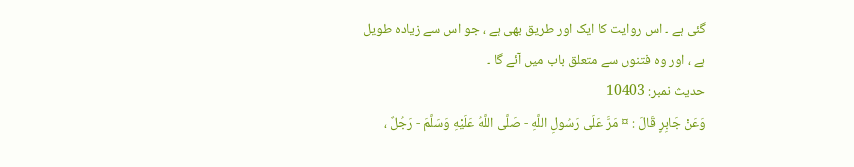گئی ہے ۔ اس روایت کا ایک اور طریق بھی ہے ، جو اس سے زیادہ طویل ہے ، اور وہ فتنوں سے متعلق باب میں آئے گا ۔
حدیث نمبر: 10403
وَعَنْ جَابِرٍ قَالَ : ¤ مَرَّ عَلَى رَسُولِ اللَّهِ - صَلَّى اللَّهُ عَلَيْهِ وَسَلَّمَ - رَجُلٌ ،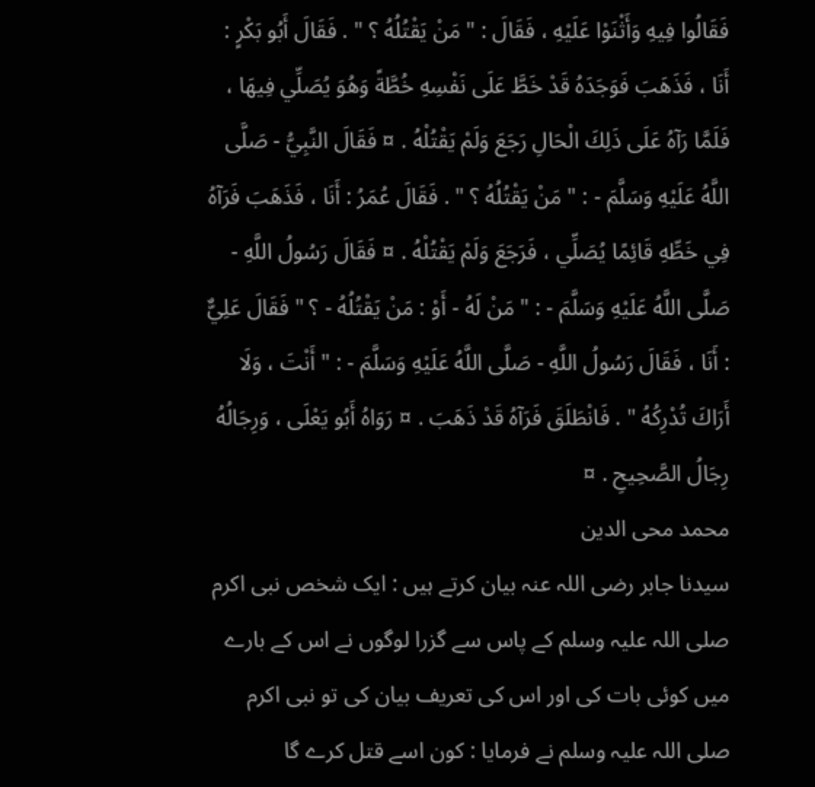فَقَالُوا فِيهِ وَأَثْنَوْا عَلَيْهِ ، فَقَالَ : " مَنْ يَقْتُلُهُ ؟ " . فَقَالَ أَبُو بَكْرٍ : أَنَا ، فَذَهَبَ فَوَجَدَهُ قَدْ خَطَّ عَلَى نَفْسِهِ خُطَّةً وَهُوَ يُصَلِّي فِيهَا ، فَلَمَّا رَآهُ عَلَى ذَلِكَ الْحَالِ رَجَعَ وَلَمْ يَقْتُلْهُ . ¤ فَقَالَ النَّبِيُّ - صَلَّى اللَّهُ عَلَيْهِ وَسَلَّمَ - : " مَنْ يَقْتُلُهُ ؟ " . فَقَالَ عُمَرُ : أَنَا ، فَذَهَبَ فَرَآهُ فِي خَطِّهِ قَائِمًا يُصَلِّي ، فَرَجَعَ وَلَمْ يَقْتُلْهُ . ¤ فَقَالَ رَسُولُ اللَّهِ - صَلَّى اللَّهُ عَلَيْهِ وَسَلَّمَ - : " مَنْ لَهُ - أَوْ : مَنْ يَقْتُلُهُ - ؟ " فَقَالَ عَلِيٌّ : أَنَا ، فَقَالَ رَسُولُ اللَّهِ - صَلَّى اللَّهُ عَلَيْهِ وَسَلَّمَ - : " أَنْتَ ، وَلَا أَرَاكَ تُدْرِكُهُ " . فَانْطَلَقَ فَرَآهُ قَدْ ذَهَبَ . ¤ رَوَاهُ أَبُو يَعْلَى ، وَرِجَالُهُ رِجَالُ الصَّحِيحِ . ¤
محمد محی الدین
سیدنا جابر رضی اللہ عنہ بیان کرتے ہیں : ایک شخص نبی اکرم صلی اللہ علیہ وسلم کے پاس سے گزرا لوگوں نے اس کے بارے میں کوئی بات کی اور اس کی تعریف بیان کی تو نبی اکرم صلی اللہ علیہ وسلم نے فرمایا : کون اسے قتل کرے گا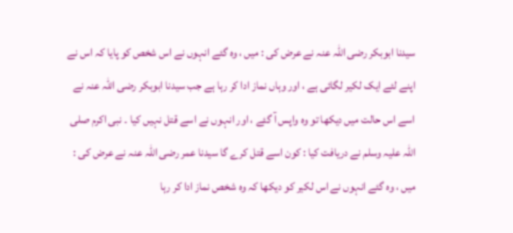سیدنا ابوبکر رضی اللہ عنہ نے عرض کی : میں ، وہ گئے انہوں نے اس شخص کو پایا کہ اس نے اپنے لئے ایک لکیر لگائی ہے ، اور وہاں نماز ادا کر رہا ہے جب سیدنا ابوبکر رضی اللہ عنہ نے اسے اس حالت میں دیکھا تو وہ واپس آ گئے ، اور انہوں نے اسے قتل نہیں کیا ۔ نبی اکرم صلی اللہ علیہ وسلم نے دریافت کیا : کون اسے قتل کرے گا سیدنا عمر رضی اللہ عنہ نے عرض کی : میں ، وہ گئے انہوں نے اس لکیر کو دیکھا کہ وہ شخص نماز ادا کر رہا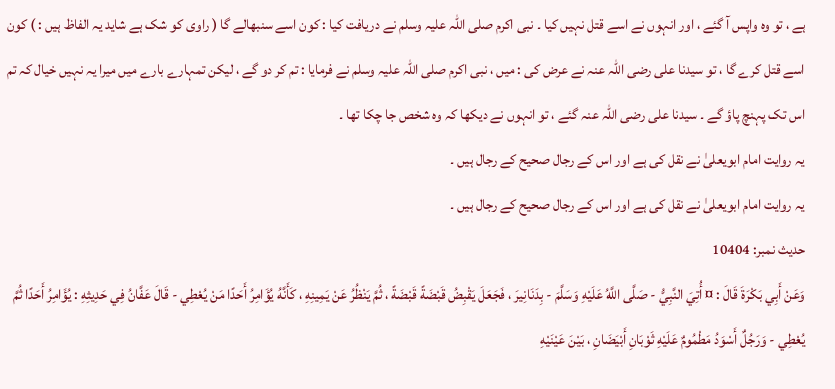ہے ، تو وہ واپس آ گئے ، اور انہوں نے اسے قتل نہیں کیا ۔ نبی اکرم صلی اللہ علیہ وسلم نے دریافت کیا : کون اسے سنبھالے گا ( راوی کو شک ہے شاید یہ الفاظ ہیں : ) کون اسے قتل کرے گا ، تو سیدنا علی رضی اللہ عنہ نے عرض کی : میں ، نبی اکرم صلی اللہ علیہ وسلم نے فرمایا : تم کر دو گے ، لیکن تمہارے بارے میں میرا یہ نہیں خیال کہ تم اس تک پہنچ پاؤ گے ۔ سیدنا علی رضی اللہ عنہ گئے ، تو انہوں نے دیکھا کہ وہ شخص جا چکا تھا ۔
یہ روایت امام ابویعلیٰ نے نقل کی ہے اور اس کے رجال صحیح کے رجال ہیں ۔
یہ روایت امام ابویعلیٰ نے نقل کی ہے اور اس کے رجال صحیح کے رجال ہیں ۔
حدیث نمبر: 10404
وَعَنْ أَبِي بَكْرَةَ قَالَ : ¤ أُتِيَ النَّبِيُّ - صَلَّى اللَّهُ عَلَيْهِ وَسَلَّمَ - بِدَنَانِيرَ ، فَجَعَلَ يَقْبِضُ قَبْضَةً قَبْضَةً ، ثُمَّ يَنْظُرُ عَنْ يَمِينِهِ ، كَأَنَّهُ يُؤَامِرُ أَحَدًا مَنْ يُعْطِي - قَالَ عَفَّانُ فِي حَدِيثِهِ : يُؤَامِرُ أَحَدًا ثُمَّ يُعْطِي - وَرَجُلٌ أَسْوَدُ مَطْمُومٌ عَلَيْهِ ثَوْبَانِ أَبْيَضَانِ ، بَيْنَ عَيْنَيْهِ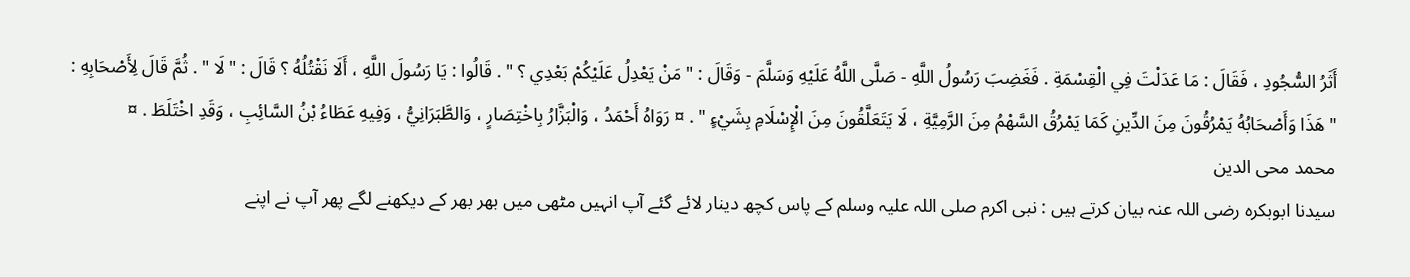أَثَرُ السُّجُودِ ، فَقَالَ : مَا عَدَلْتَ فِي الْقِسْمَةِ . فَغَضِبَ رَسُولُ اللَّهِ - صَلَّى اللَّهُ عَلَيْهِ وَسَلَّمَ - وَقَالَ : " مَنْ يَعْدِلُ عَلَيْكُمْ بَعْدِي ؟ " . قَالُوا : يَا رَسُولَ اللَّهِ ، أَلَا نَقْتُلُهُ ؟ قَالَ : " لَا " . ثُمَّ قَالَ لِأَصْحَابِهِ : " هَذَا وَأَصْحَابُهُ يَمْرُقُونَ مِنَ الدِّينِ كَمَا يَمْرُقُ السَّهْمُ مِنَ الرَّمِيَّةِ ، لَا يَتَعَلَّقُونَ مِنَ الْإِسْلَامِ بِشَيْءٍ " . ¤ رَوَاهُ أَحْمَدُ ، وَالْبَزَّارُ بِاخْتِصَارٍ ، وَالطَّبَرَانِيُّ ، وَفِيهِ عَطَاءُ بْنُ السَّائِبِ ، وَقَدِ اخْتَلَطَ . ¤
محمد محی الدین
سیدنا ابوبکرہ رضی اللہ عنہ بیان کرتے ہیں : نبی اکرم صلی اللہ علیہ وسلم کے پاس کچھ دینار لائے گئے آپ انہیں مٹھی میں بھر بھر کے دیکھنے لگے پھر آپ نے اپنے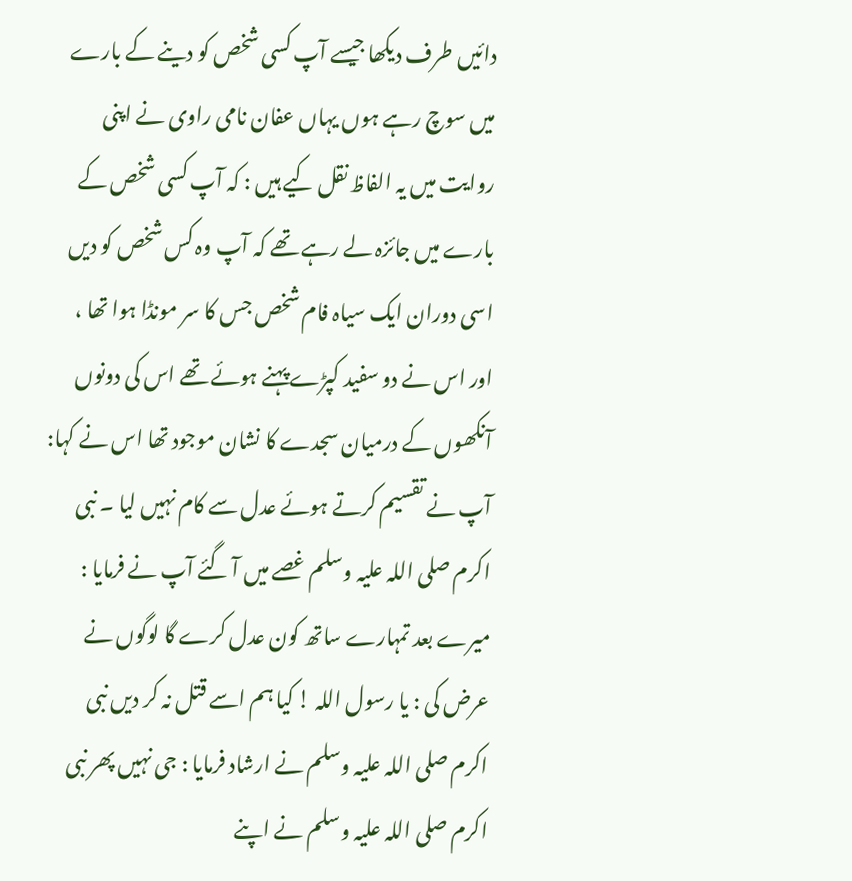دائیں طرف دیکھا جیسے آپ کسی شخص کو دینے کے بارے میں سوچ رہے ہوں یہاں عفان نامی راوی نے اپنی روایت میں یہ الفاظ نقل کیے ہیں : کہ آپ کسی شخص کے بارے میں جائزہ لے رہے تھے کہ آپ وہ کس شخص کو دیں اسی دوران ایک سیاہ فام شخص جس کا سر مونڈا ہوا تھا ، اور اس نے دو سفید کپڑے پہنے ہوئے تھے اس کی دونوں آنکھوں کے درمیان سجدے کا نشان موجود تھا اس نے کہا: آپ نے تقسیم کرتے ہوئے عدل سے کام نہیں لیا ۔ نبی اکرم صلی اللہ علیہ وسلم غصے میں آ گئے آپ نے فرمایا : میرے بعد تمہارے ساتھ کون عدل کرے گا لوگوں نے عرض کی : یا رسول اللہ ! کیا ہم اسے قتل نہ کر دیں نبی اکرم صلی اللہ علیہ وسلم نے ارشاد فرمایا : جی نہیں پھر نبی اکرم صلی اللہ علیہ وسلم نے اپنے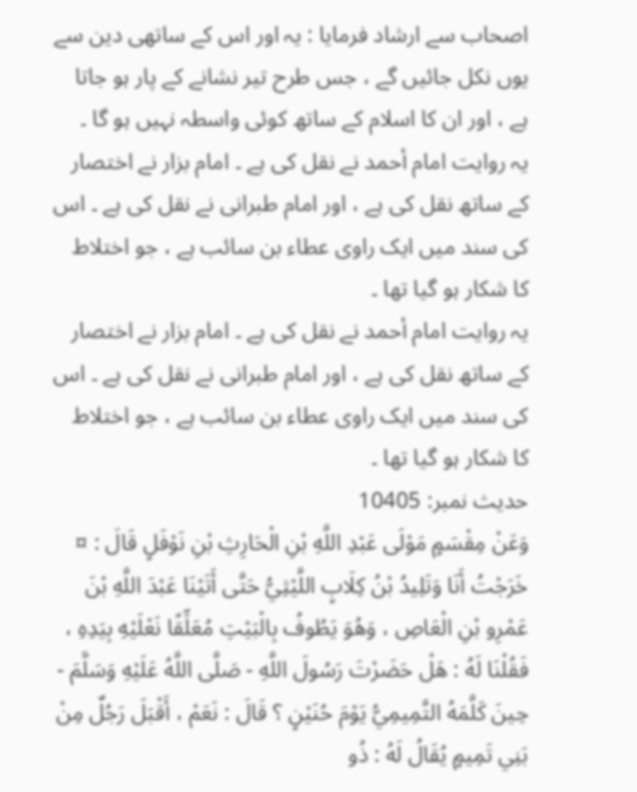اصحاب سے ارشاد فرمایا : یہ اور اس کے ساتھی دین سے یوں نکل جائیں گے ، جس طرح تیر نشانے کے پار ہو جاتا ہے ، اور ان کا اسلام کے ساتھ کوئی واسطہ نہیں ہو گا ۔
یہ روایت امام أحمد نے نقل کی ہے ۔ امام بزار نے اختصار کے ساتھ نقل کی ہے ، اور امام طبرانی نے نقل کی ہے ۔ اس کی سند میں ایک راوی عطاء بن سائب ہے ، جو اختلاط کا شکار ہو گیا تھا ۔
یہ روایت امام أحمد نے نقل کی ہے ۔ امام بزار نے اختصار کے ساتھ نقل کی ہے ، اور امام طبرانی نے نقل کی ہے ۔ اس کی سند میں ایک راوی عطاء بن سائب ہے ، جو اختلاط کا شکار ہو گیا تھا ۔
حدیث نمبر: 10405
وَعَنْ مِقْسَمٍ مَوْلَى عَبْدِ اللَّهِ بْنِ الْحَارِثِ بْنِ نَوْفَلٍ قَالَ : ¤ خَرَجْتُ أَنَا وَتَلِيدُ بْنُ كِلَابٍ اللَّيْثِيُّ حَتَّى أَتَيْنَا عَبْدَ اللَّهِ بْنَ عَمْرِو بْنِ الْعَاصِ ، وَهُوَ يَطُوفُ بِالْبَيْتِ مُعَلِّقًا نَعْلَيْهِ بِيَدِهِ ، فَقُلْنَا لَهُ : هَلْ حَضَرْتَ رَسُولَ اللَّهِ - صَلَّى اللَّهُ عَلَيْهِ وَسَلَّمَ - حِينَ كَلَّمَهُ التَّمِيمِيُّ يَوْمَ حُنَيْنٍ ؟ قَالَ : نَعَمْ ، أَقْبَلَ رَجُلٌ مِنْ بَنِي تَمِيمٍ يُقَالُ لَهُ : ذُو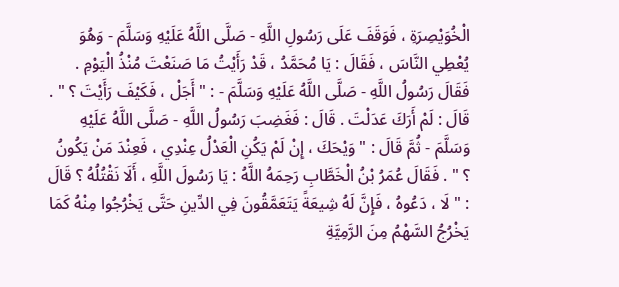الْخُوَيْصِرَةِ ، فَوَقَفَ عَلَى رَسُولِ اللَّهِ - صَلَّى اللَّهُ عَلَيْهِ وَسَلَّمَ - وَهُوَ يُعْطِي النَّاسَ ، فَقَالَ : يَا مُحَمَّدُ ، قَدْ رَأَيْتُ مَا صَنَعْتَ مُنْذُ الْيَوْمِ . فَقَالَ رَسُولُ اللَّهِ - صَلَّى اللَّهُ عَلَيْهِ وَسَلَّمَ - : " أَجَلْ ، فَكَيْفَ رَأَيْتَ ؟ " . قَالَ : لَمْ أَرَكَ عَدَلْتَ . قَالَ : فَغَضِبَ رَسُولُ اللَّهِ - صَلَّى اللَّهُ عَلَيْهِ وَسَلَّمَ - ثُمَّ قَالَ : " وَيْحَكَ ، إِنْ لَمْ يَكُنِ الْعَدْلُ عِنْدِي ، فَعِنْدَ مَنْ يَكُونُ ؟ " . فَقَالَ عُمَرُ بْنُ الْخَطَّابِ رَحِمَهُ اللَّهُ : يَا رَسُولَ اللَّهِ ، أَلَا نَقْتُلُهُ ؟ قَالَ : " لَا ، دَعُوهُ ، فَإِنَّ لَهُ شِيعَةً يَتَعَمَّقُونَ فِي الدِّينِ حَتَّى يَخْرُجُوا مِنْهُ كَمَا يَخْرُجُ السَّهْمُ مِنَ الرَّمِيَّةِ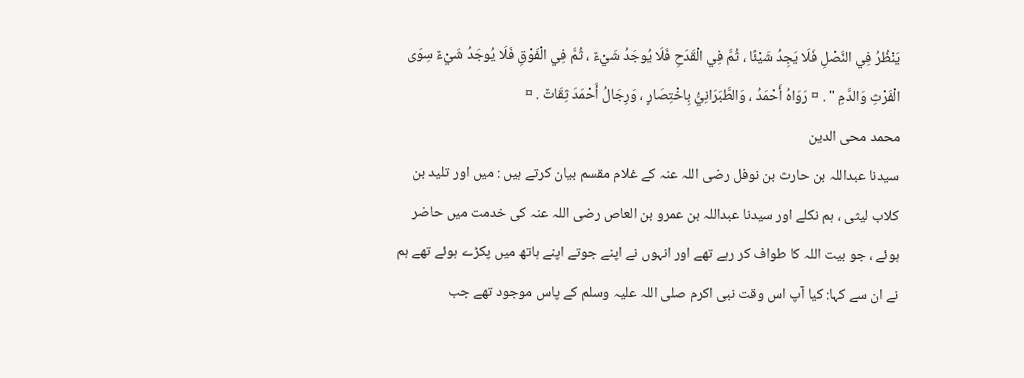يَنْظُرُ فِي النَّصْلِ فَلَا يَجِدُ شَيْئًا ، ثُمَّ فِي الْقَدَحِ فَلَا يُوجَدُ شَيْءٌ ، ثُمَّ فِي الْفَوْقِ فَلَا يُوجَدُ شَيْءٌ سِوَى الْفَرْثِ وَالدَّمِ " . ¤ رَوَاهُ أَحْمَدُ ، وَالطَّبَرَانِيُّ بِاخْتِصَارٍ ، وَرِجَالُ أَحْمَدَ ثِقَاتٌ . ¤
محمد محی الدین
سیدنا عبداللہ بن حارث بن نوفل رضی اللہ عنہ کے غلام مقسم بیان کرتے ہیں : میں اور تلید بن کلاب لیثی ، ہم نکلے اور سیدنا عبداللہ بن عمرو بن العاص رضی اللہ عنہ کی خدمت میں حاضر ہوئے ، جو بیت اللہ کا طواف کر رہے تھے اور انہوں نے اپنے جوتے اپنے ہاتھ میں پکڑے ہوئے تھے ہم نے ان سے کہا: کیا آپ اس وقت نبی اکرم صلی اللہ علیہ وسلم کے پاس موجود تھے جب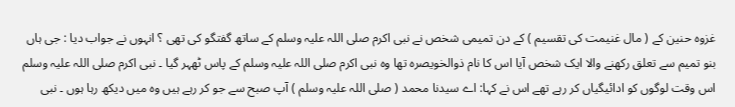غزوہ حنین کے ( مال غنیمت کی تقسیم ) کے دن تمیمی شخص نے نبی اکرم صلی اللہ علیہ وسلم کے ساتھ گفتگو کی تھی ؟ انہوں نے جواب دیا : جی ہاں بنو تمیم سے تعلق رکھنے والا ایک شخص آیا اس کا نام ذوالخویصرہ تھا وہ نبی اکرم صلی اللہ علیہ وسلم کے پاس ٹھہر گیا ۔ نبی اکرم صلی اللہ علیہ وسلم اس وقت لوگوں کو ادائیگیاں کر رہے تھے اس نے کہا: اے سیدنا محمد ( صلی اللہ علیہ وسلم ) آپ صبح سے جو کر رہے ہیں وہ میں دیکھ رہا ہوں ۔ نبی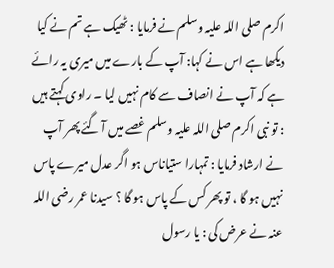اکرم صلی اللہ علیہ وسلم نے فرمایا : ٹھیک ہے تم نے کیا دیکھا ہے اس نے کہا: آپ کے بارے میں میری یہ رائے ہے کہ آپ نے انصاف سے کام نہیں لیا ۔ راوی کہتے ہیں : تو نبی اکرم صلی اللہ علیہ وسلم غصے میں آ گئے پھر آپ نے ارشاد فرمایا : تمہارا ستیاناس ہو اگر عدل میرے پاس نہیں ہو گا ، تو پھر کس کے پاس ہو گا ؟ سیدنا عمر رضی اللہ عنہ نے عرض کی : یا رسول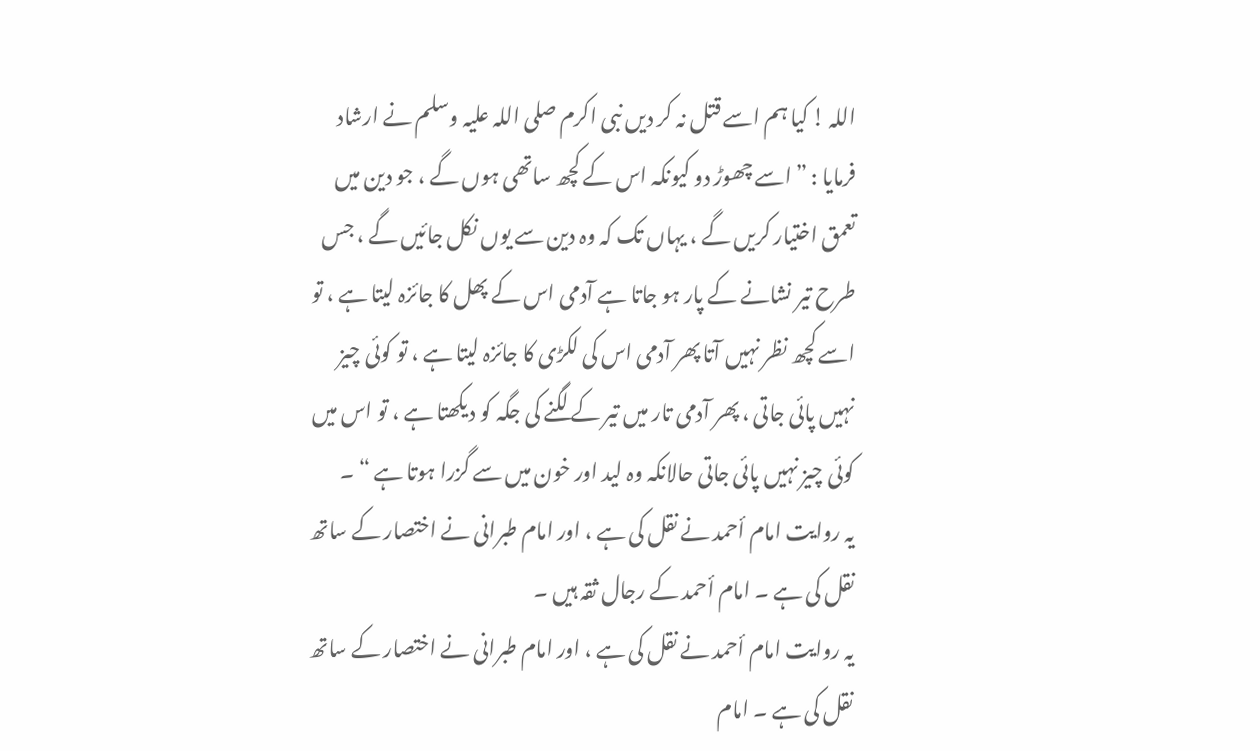اللہ ! کیا ہم اسے قتل نہ کر دیں نبی اکرم صلی اللہ علیہ وسلم نے ارشاد فرمایا : ” اسے چھوڑ دو کیونکہ اس کے کچھ ساتھی ہوں گے ، جو دین میں تعمق اختیار کریں گے ، یہاں تک کہ وہ دین سے یوں نکل جائیں گے ، جس طرح تیر نشانے کے پار ہو جاتا ہے آدمی اس کے پھل کا جائزہ لیتا ہے ، تو اسے کچھ نظر نہیں آتا پھر آدمی اس کی لکڑی کا جائزہ لیتا ہے ، تو کوئی چیز نہیں پائی جاتی ، پھر آدمی تار میں تیر کے لگنے کی جگہ کو دیکھتا ہے ، تو اس میں کوئی چیز نہیں پائی جاتی حالانکہ وہ لید اور خون میں سے گزرا ہوتا ہے “ ۔
یہ روایت امام أحمد نے نقل کی ہے ، اور امام طبرانی نے اختصار کے ساتھ نقل کی ہے ۔ امام أحمد کے رجال ثقہ ہیں ۔
یہ روایت امام أحمد نے نقل کی ہے ، اور امام طبرانی نے اختصار کے ساتھ نقل کی ہے ۔ امام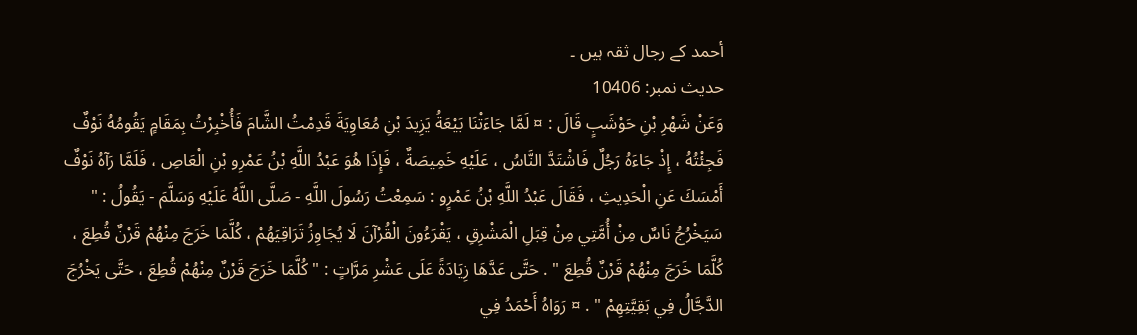أحمد کے رجال ثقہ ہیں ۔
حدیث نمبر: 10406
وَعَنْ شَهْرِ بْنِ حَوْشَبٍ قَالَ : ¤ لَمَّا جَاءَتْنَا بَيْعَةُ يَزِيدَ بْنِ مُعَاوِيَةَ قَدِمْتُ الشَّامَ فَأُخْبِرْتُ بِمَقَامٍ يَقُومُهُ نَوْفٌ فَجِئْتُهُ ، إِذْ جَاءَهُ رَجُلٌ فَاشْتَدَّ النَّاسُ ، عَلَيْهِ خَمِيصَةٌ ، فَإِذَا هُوَ عَبْدُ اللَّهِ بْنُ عَمْرِو بْنِ الْعَاصِ ، فَلَمَّا رَآهُ نَوْفٌ أَمْسَكَ عَنِ الْحَدِيثِ ، فَقَالَ عَبْدُ اللَّهِ بْنُ عَمْرٍو : سَمِعْتُ رَسُولَ اللَّهِ - صَلَّى اللَّهُ عَلَيْهِ وَسَلَّمَ - يَقُولُ : " سَيَخْرُجُ نَاسٌ مِنْ أُمَّتِي مِنْ قِبَلِ الْمَشْرِقِ ، يَقْرَءُونَ الْقُرْآنَ لَا يُجَاوِزُ تَرَاقِيَهُمْ ، كُلَّمَا خَرَجَ مِنْهُمْ قَرْنٌ قُطِعَ ، كُلَّمَا خَرَجَ مِنْهُمْ قَرْنٌ قُطِعَ " . حَتَّى عَدَّهَا زِيَادَةً عَلَى عَشْرِ مَرَّاتٍ : " كُلَّمَا خَرَجَ قَرْنٌ مِنْهُمْ قُطِعَ ، حَتَّى يَخْرُجَ الدَّجَّالُ فِي بَقِيَّتِهِمْ " . ¤ رَوَاهُ أَحْمَدُ فِي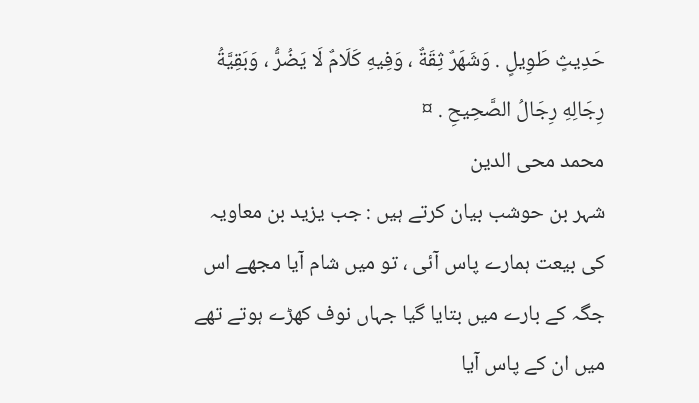حَدِيثٍ طَوِيلٍ . وَشَهَرٌ ثِقَةٌ ، وَفِيهِ كَلَامٌ لَا يَضُرُّ ، وَبَقِيَّةُ رِجَالِهِ رِجَالُ الصَّحِيحِ . ¤
محمد محی الدین
شہر بن حوشب بیان کرتے ہیں : جب یزید بن معاویہ کی بیعت ہمارے پاس آئی ، تو میں شام آیا مجھے اس جگہ کے بارے میں بتایا گیا جہاں نوف کھڑے ہوتے تھے میں ان کے پاس آیا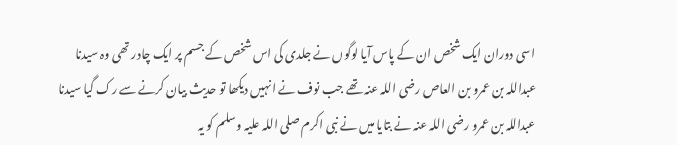اسی دوران ایک شخص ان کے پاس آیا لوگوں نے جلدی کی اس شخص کے جسم پر ایک چادر تھی وہ سیدنا عبداللہ بن عمرو بن العاص رضی اللہ عنہ تھے جب نوف نے انہیں دیکھا تو حدیث بیان کرنے سے رک گیا سیدنا عبداللہ بن عمرو رضی اللہ عنہ نے بتایا میں نے نبی اکرم صلی اللہ علیہ وسلم کو یہ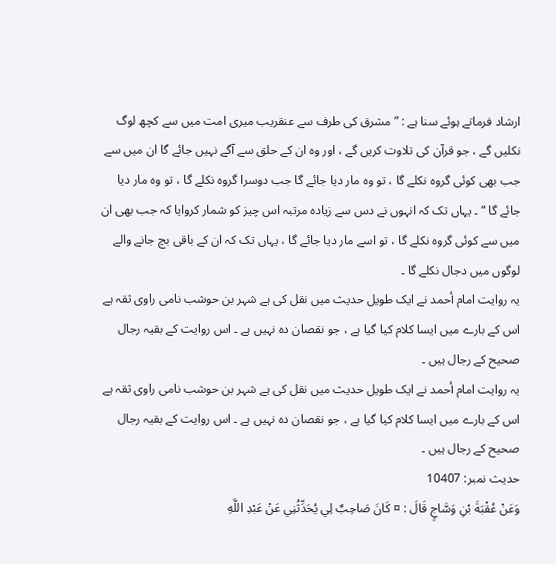ارشاد فرماتے ہوئے سنا ہے : ” مشرق کی طرف سے عنقریب میری امت میں سے کچھ لوگ نکلیں گے ، جو قرآن کی تلاوت کریں گے ، اور وہ ان کے حلق سے آگے نہیں جائے گا ان میں سے جب بھی کوئی گروہ نکلے گا ، تو وہ مار دیا جائے گا جب دوسرا گروہ نکلے گا ، تو وہ مار دیا جائے گا “ ۔ یہاں تک کہ انہوں نے دس سے زیادہ مرتبہ اس چیز کو شمار کروایا کہ جب بھی ان میں سے کوئی گروہ نکلے گا ، تو اسے مار دیا جائے گا ، یہاں تک کہ ان کے باقی بچ جانے والے لوگوں میں دجال نکلے گا ۔
یہ روایت امام أحمد نے ایک طویل حدیث میں نقل کی ہے شہر بن حوشب نامی راوی ثقہ ہے اس کے بارے میں ایسا کلام کیا گیا ہے ، جو نقصان دہ نہیں ہے ۔ اس روایت کے بقیہ رجال صحیح کے رجال ہیں ۔
یہ روایت امام أحمد نے ایک طویل حدیث میں نقل کی ہے شہر بن حوشب نامی راوی ثقہ ہے اس کے بارے میں ایسا کلام کیا گیا ہے ، جو نقصان دہ نہیں ہے ۔ اس روایت کے بقیہ رجال صحیح کے رجال ہیں ۔
حدیث نمبر: 10407
وَعَنْ عُقْبَةَ بْنِ وَسَّاجٍ قَالَ : ¤ كَانَ صَاحِبٌ لِي يُحَدِّثُنِي عَنْ عَبْدِ اللَّهِ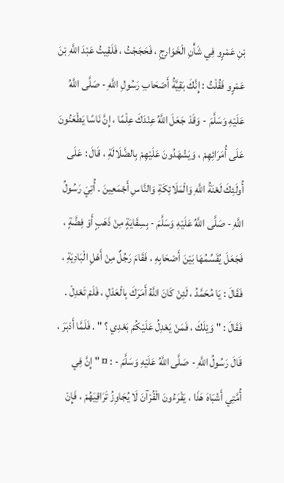بْنِ عَمْرٍو فِي شَأْنِ الْخَوَارِجِ ، فَحَجَجْتُ ، فَلَقِيتُ عَبْدَ اللَّهِ بْنَ عَمْرٍو فَقُلْتُ : إِنَّكَ بَقِيَّةُ أَصْحَابِ رَسُولِ اللَّهِ - صَلَّى اللَّهُ عَلَيْهِ وَسَلَّمَ - وَقَدْ جَعَلَ اللَّهُ عِنْدَكَ عِلْمًا ، إِنَّ نَاسًا يَطْعَنُونَ عَلَى أُمَرَائِهِمْ ، وَيَشْهَدُونَ عَلَيْهِمْ بِالضَّلَالَةِ ، قَالَ : عَلَى أُولَئِكَ لَعْنَةُ اللَّهِ وَالْمَلَائِكَةِ وَالنَّاسِ أَجْمَعِينَ . أُتِيَ رَسُولُ اللَّهِ - صَلَّى اللَّهُ عَلَيْهِ وَسَلَّمَ - بِسِقَايَةٍ مِنْ ذَهَبٍ أَوْ فِضَّةٍ ، فَجَعَلَ يُقَسِّمُهَا بَيْنَ أَصْحَابِهِ ، فَقَامَ رَجُلٌ مِنْ أَهْلِ الْبَادِيَةِ ، فَقَالَ : يَا مُحَمَّدُ ، لَئِنْ كَانَ اللَّهُ أَمَرَكَ بِالْعَدْلِ ، فَلَمْ تَعْدِلْ . فَقَالَ : " وَيْلَكَ ، فَمَنْ يَعْدِلُ عَلَيْكُمْ بَعْدِي ؟ " . فَلَمَّا أَدْبَرَ ، قَالَ رَسُولُ اللَّهِ - صَلَّى اللَّهُ عَلَيْهِ وَسَلَّمَ - : ¤ " إِنَّ فِي أُمَّتِي أَشْبَاهَ هَذَا ، يَقْرَءُونَ الْقُرْآنَ لَا يُجَاوِزُ تَرَاقِيَهُمْ ، فَإِنْ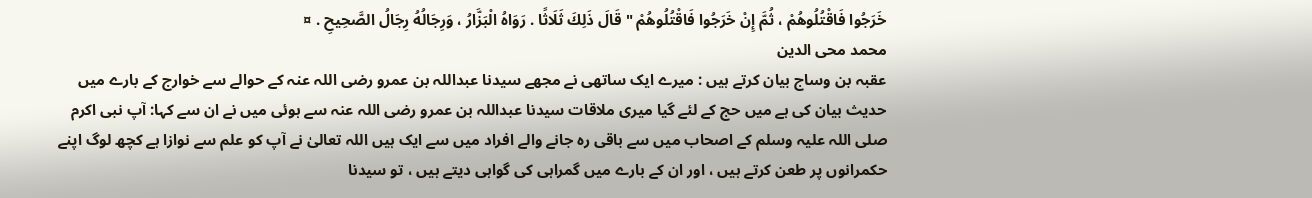خَرَجُوا فَاقْتُلُوهُمْ ، ثُمَّ إِنْ خَرَجُوا فَاقْتُلُوهُمْ " قَالَ ذَلِكَ ثَلَاثًا . رَوَاهُ الْبَزَّارُ ، وَرِجَالُهُ رِجَالُ الصَّحِيحِ . ¤
محمد محی الدین
عقبہ بن وساج بیان کرتے ہیں : میرے ایک ساتھی نے مجھے سیدنا عبداللہ بن عمرو رضی اللہ عنہ کے حوالے سے خوارج کے بارے میں حدیث بیان کی ہے میں حج کے لئے گیا میری ملاقات سیدنا عبداللہ بن عمرو رضی اللہ عنہ سے ہوئی میں نے ان سے کہا: آپ نبی اکرم صلی اللہ علیہ وسلم کے اصحاب میں سے باقی رہ جانے والے افراد میں سے ایک ہیں اللہ تعالیٰ نے آپ کو علم سے نوازا ہے کچھ لوگ اپنے حکمرانوں پر طعن کرتے ہیں ، اور ان کے بارے میں گمراہی کی گواہی دیتے ہیں ، تو سیدنا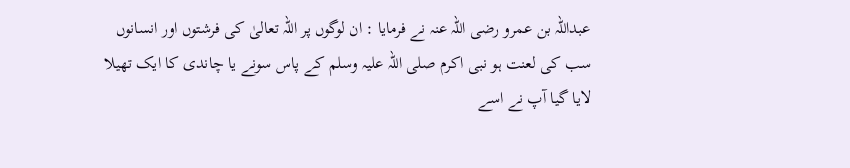عبداللہ بن عمرو رضی اللہ عنہ نے فرمایا : ان لوگوں پر اللہ تعالیٰ کی فرشتوں اور انسانوں سب کی لعنت ہو نبی اکرم صلی اللہ علیہ وسلم کے پاس سونے یا چاندی کا ایک تھیلا لایا گیا آپ نے اسے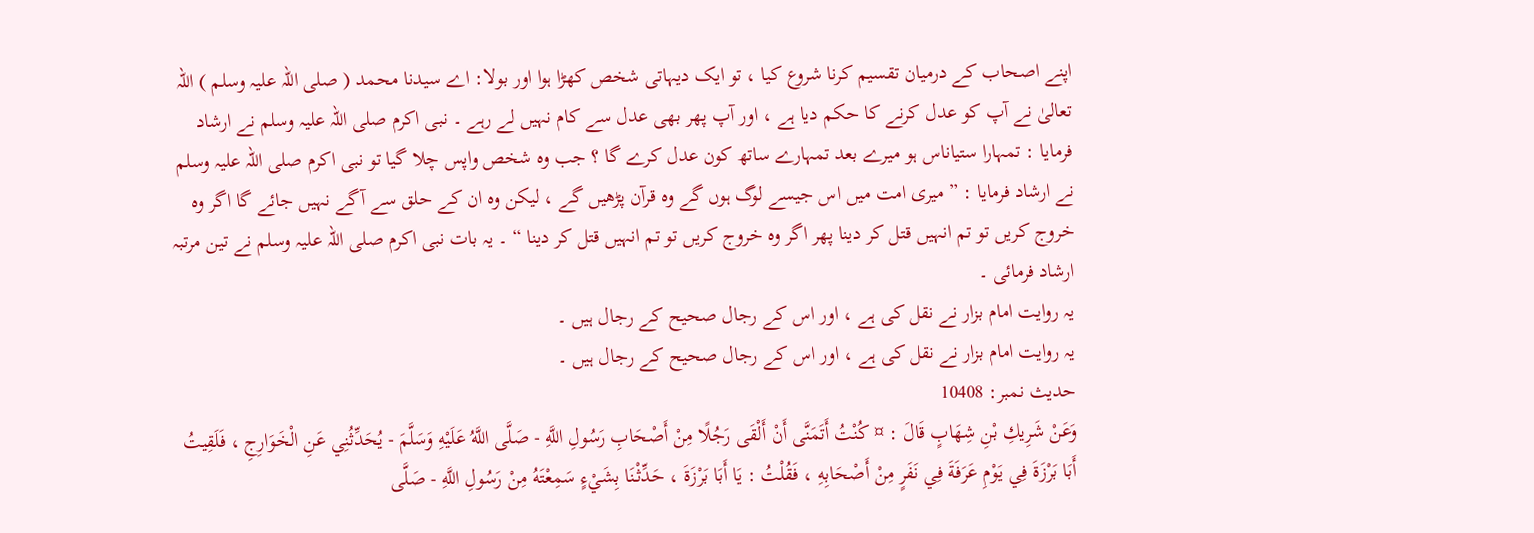اپنے اصحاب کے درمیان تقسیم کرنا شروع کیا ، تو ایک دیہاتی شخص کھڑا ہوا اور بولا: اے سیدنا محمد ( صلی اللہ علیہ وسلم ) اللہ تعالیٰ نے آپ کو عدل کرنے کا حکم دیا ہے ، اور آپ پھر بھی عدل سے کام نہیں لے رہے ۔ نبی اکرم صلی اللہ علیہ وسلم نے ارشاد فرمایا : تمہارا ستیاناس ہو میرے بعد تمہارے ساتھ کون عدل کرے گا ؟ جب وہ شخص واپس چلا گیا تو نبی اکرم صلی اللہ علیہ وسلم نے ارشاد فرمایا : ” میری امت میں اس جیسے لوگ ہوں گے وہ قرآن پڑھیں گے ، لیکن وہ ان کے حلق سے آگے نہیں جائے گا اگر وہ خروج کریں تو تم انہیں قتل کر دینا پھر اگر وہ خروج کریں تو تم انہیں قتل کر دینا “ ۔ یہ بات نبی اکرم صلی اللہ علیہ وسلم نے تین مرتبہ ارشاد فرمائی ۔
یہ روایت امام بزار نے نقل کی ہے ، اور اس کے رجال صحیح کے رجال ہیں ۔
یہ روایت امام بزار نے نقل کی ہے ، اور اس کے رجال صحیح کے رجال ہیں ۔
حدیث نمبر: 10408
وَعَنْ شَرِيكِ بْنِ شِهَابٍ قَالَ : ¤ كُنْتُ أَتَمَنَّى أَنْ أَلْقَى رَجُلًا مِنْ أَصْحَابِ رَسُولِ اللَّهِ - صَلَّى اللَّهُ عَلَيْهِ وَسَلَّمَ - يُحَدِّثُنِي عَنِ الْخَوَارِجِ ، فَلَقِيتُ أَبَا بَرْزَةَ فِي يَوْمِ عَرَفَةَ فِي نَفَرٍ مِنْ أَصْحَابِهِ ، فَقُلْتُ : يَا أَبَا بَرْزَةَ ، حَدِّثْنَا بِشَيْءٍ سَمِعْتَهُ مِنْ رَسُولِ اللَّهِ - صَلَّى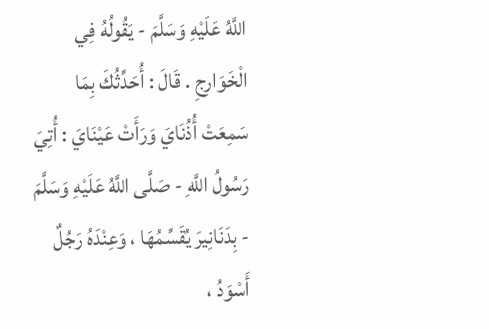اللَّهُ عَلَيْهِ وَسَلَّمَ - يَقُولُهُ فِي الْخَوَارِجِ . قَالَ : أُحَدِّثُكَ بِمَا سَمِعَتْ أُذُنَايَ وَرَأَتْ عَيْنَايَ : أُتِيَ رَسُولُ اللَّهِ - صَلَّى اللَّهُ عَلَيْهِ وَسَلَّمَ - بِدَنَانِيرَ يُقَسِّمُهَا ، وَعِنْدَهُ رَجُلٌ أَسْوَدُ ،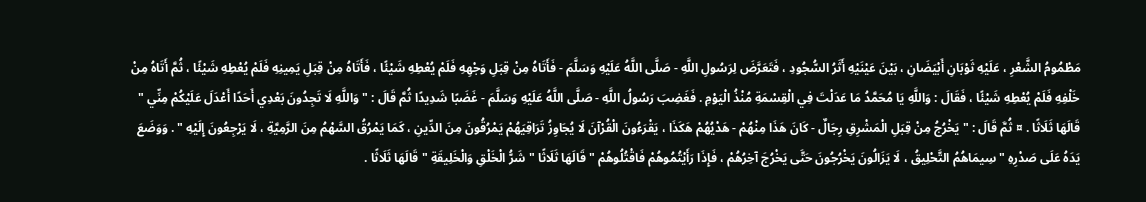مَطْمُومُ الشَّعْرِ ، عَلَيْهِ ثَوْبَانِ أَبْيَضَانِ ، بَيْنَ عَيْنَيْهِ أَثَرُ السُّجُودِ ، فَتَعَرَّضَ لِرَسُولِ اللَّهِ - صَلَّى اللَّهُ عَلَيْهِ وَسَلَّمَ - فَأَتَاهُ مِنْ قِبَلِ وَجْهِهِ فَلَمْ يُعْطِهِ شَيْئًا ، فَأَتَاهُ مِنْ قِبَلِ يَمِينِهِ فَلَمْ يُعْطِهِ شَيْئًا ، ثُمَّ أَتَاهُ مِنْ خَلْفِهِ فَلَمْ يُعْطِهِ شَيْئًا ، فَقَالَ : وَاللَّهِ يَا مُحَمَّدُ مَا عَدَلْتَ فِي الْقِسْمَةِ مُنْذُ الْيَوْمِ . فَغَضِبَ رَسُولُ اللَّهِ - صَلَّى اللَّهُ عَلَيْهِ وَسَلَّمَ - غَضَبًا شَدِيدًا ثُمَّ قَالَ : " وَاللَّهِ لَا تَجِدُونَ بَعْدِي أَحَدًا أَعْدَلَ عَلَيْكُمْ مِنِّي " قَالَهَا ثَلَاثًا . ¤ ثُمَّ قَالَ : " يَخْرُجُ مِنْ قِبَلِ الْمَشْرِقِ رِجَالٌ - كَانَ هَذَا مِنْهُمْ - هَدْيُهُمْ هَكَذَا ، يَقْرَءُونَ الْقُرْآنَ لَا يُجَاوِزُ تَرَاقِيَهُمْ يَمْرُقُونَ مِنَ الدِّينِ ، كَمَا يَمْرُقُ السَّهْمُ مِنَ الرَّمِيَّةِ ، لَا يَرْجِعُونَ إِلَيْهِ " . وَوَضَعَ يَدَهُ عَلَى صَدْرِهِ " سِيمَاهُمُ التَّحْلِيقُ ، لَا يَزَالُونَ يَخْرُجُونَ حَتَّى يَخْرُجَ آخِرُهُمْ ، فَإِذَا رَأَيْتُمُوهُمْ فَاقْتُلُوهُمْ " قَالَهَا ثَلَاثًا " شَرُّ الْخَلْقِ وَالْخَلِيقَةِ " قَالَهَا ثَلَاثًا .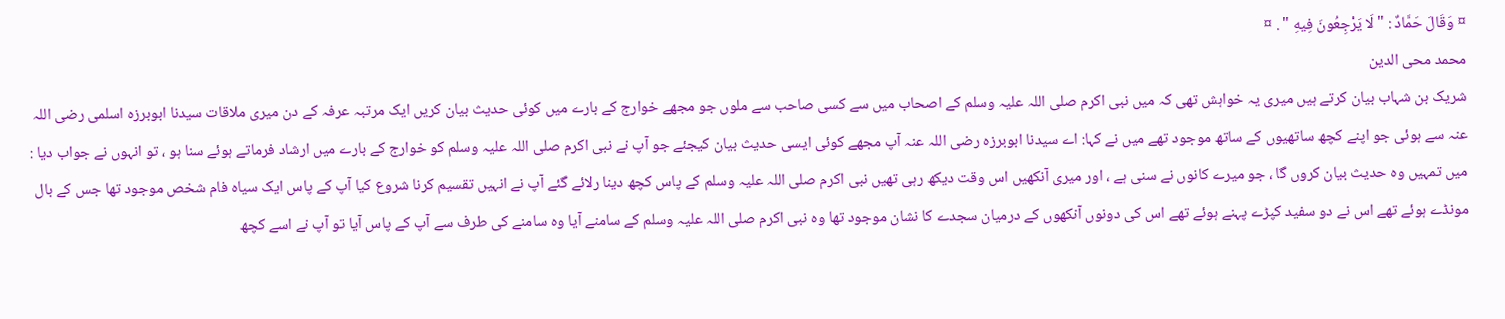¤ وَقَالَ حَمَّادٌ : " لَا يَرْجِعُونَ فِيهِ " . ¤
محمد محی الدین
شریک بن شہاب بیان کرتے ہیں میری یہ خواہش تھی کہ میں نبی اکرم صلی اللہ علیہ وسلم کے اصحاب میں سے کسی صاحب سے ملوں جو مجھے خوارج کے بارے میں کوئی حدیث بیان کریں ایک مرتبہ عرفہ کے دن میری ملاقات سیدنا ابوبرزہ اسلمی رضی اللہ عنہ سے ہوئی جو اپنے کچھ ساتھیوں کے ساتھ موجود تھے میں نے کہا: اے سیدنا ابوبرزہ رضی اللہ عنہ آپ مجھے کوئی ایسی حدیث بیان کیجئے جو آپ نے نبی اکرم صلی اللہ علیہ وسلم کو خوارج کے بارے میں ارشاد فرماتے ہوئے سنا ہو ، تو انہوں نے جواب دیا : میں تمہیں وہ حدیث بیان کروں گا ، جو میرے کانوں نے سنی ہے ، اور میری آنکھیں اس وقت دیکھ رہی تھیں نبی اکرم صلی اللہ علیہ وسلم کے پاس کچھ دینا رلائے گئے آپ نے انہیں تقسیم کرنا شروع کیا آپ کے پاس ایک سیاہ فام شخص موجود تھا جس کے بال مونڈے ہوئے تھے اس نے دو سفید کپڑے پہنے ہوئے تھے اس کی دونوں آنکھوں کے درمیان سجدے کا نشان موجود تھا وہ نبی اکرم صلی اللہ علیہ وسلم کے سامنے آیا وہ سامنے کی طرف سے آپ کے پاس آیا تو آپ نے اسے کچھ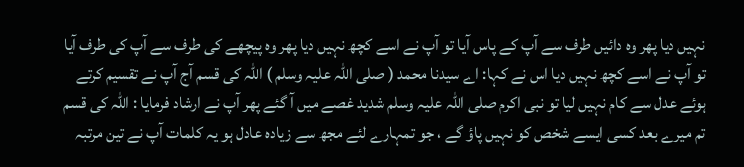نہیں دیا پھر وہ دائیں طرف سے آپ کے پاس آیا تو آپ نے اسے کچھ نہیں دیا پھر وہ پیچھے کی طرف سے آپ کی طرف آیا تو آپ نے اسے کچھ نہیں دیا اس نے کہا: اے سیدنا محمد ( صلی اللہ علیہ وسلم ) اللہ کی قسم آج آپ نے تقسیم کرتے ہوئے عدل سے کام نہیں لیا تو نبی اکرم صلی اللہ علیہ وسلم شدید غصے میں آ گئے پھر آپ نے ارشاد فرمایا : اللہ کی قسم تم میرے بعد کسی ایسے شخص کو نہیں پاؤ گے ، جو تمہارے لئے مجھ سے زیادہ عادل ہو یہ کلمات آپ نے تین مرتبہ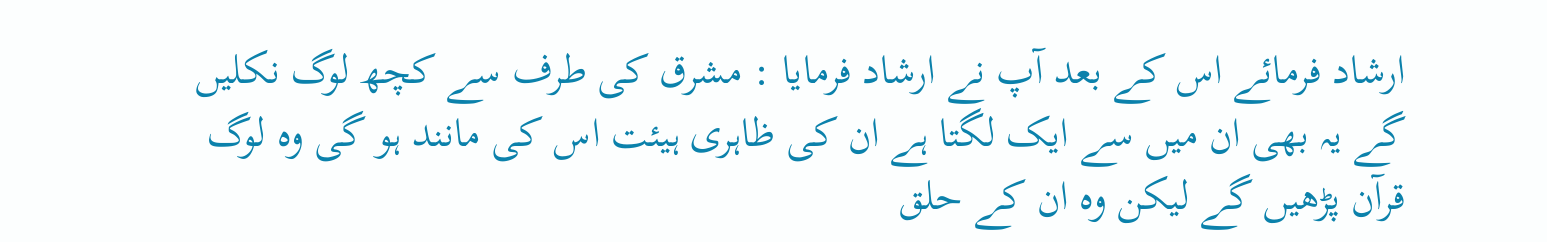ارشاد فرمائے اس کے بعد آپ نے ارشاد فرمایا : مشرق کی طرف سے کچھ لوگ نکلیں گے یہ بھی ان میں سے ایک لگتا ہے ان کی ظاہری ہیئت اس کی مانند ہو گی وہ لوگ قرآن پڑھیں گے لیکن وہ ان کے حلق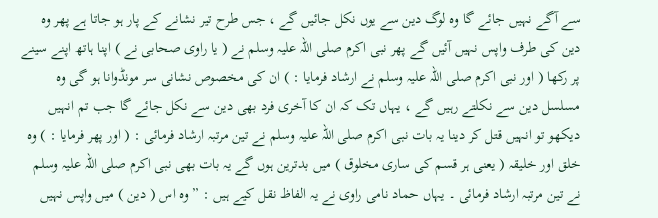سے آگے نہیں جائے گا وہ لوگ دین سے یوں نکل جائیں گے ، جس طرح تیر نشانے کے پار ہو جاتا ہے پھر وہ دین کی طرف واپس نہیں آئیں گے پھر نبی اکرم صلی اللہ علیہ وسلم نے ( یا راوی صحابی نے ) اپنا ہاتھ اپنے سینے پر رکھا ( اور نبی اکرم صلی اللہ علیہ وسلم نے ارشاد فرمایا : ) ان کی مخصوص نشانی سر مونڈوانا ہو گی وہ مسلسل دین سے نکلتے رہیں گے ، یہاں تک کہ ان کا آخری فرد بھی دین سے نکل جائے گا جب تم انہیں دیکھو تو انہیں قتل کر دینا یہ بات نبی اکرم صلی اللہ علیہ وسلم نے تین مرتبہ ارشاد فرمائی : ( اور پھر فرمایا : ) وہ خلق اور خلیقہ ( یعنی ہر قسم کی ساری مخلوق ) میں بدترین ہوں گے یہ بات بھی نبی اکرم صلی اللہ علیہ وسلم نے تین مرتبہ ارشاد فرمائی ۔ یہاں حماد نامی راوی نے یہ الفاظ نقل کیے ہیں : ” وہ اس ( دین ) میں واپس نہیں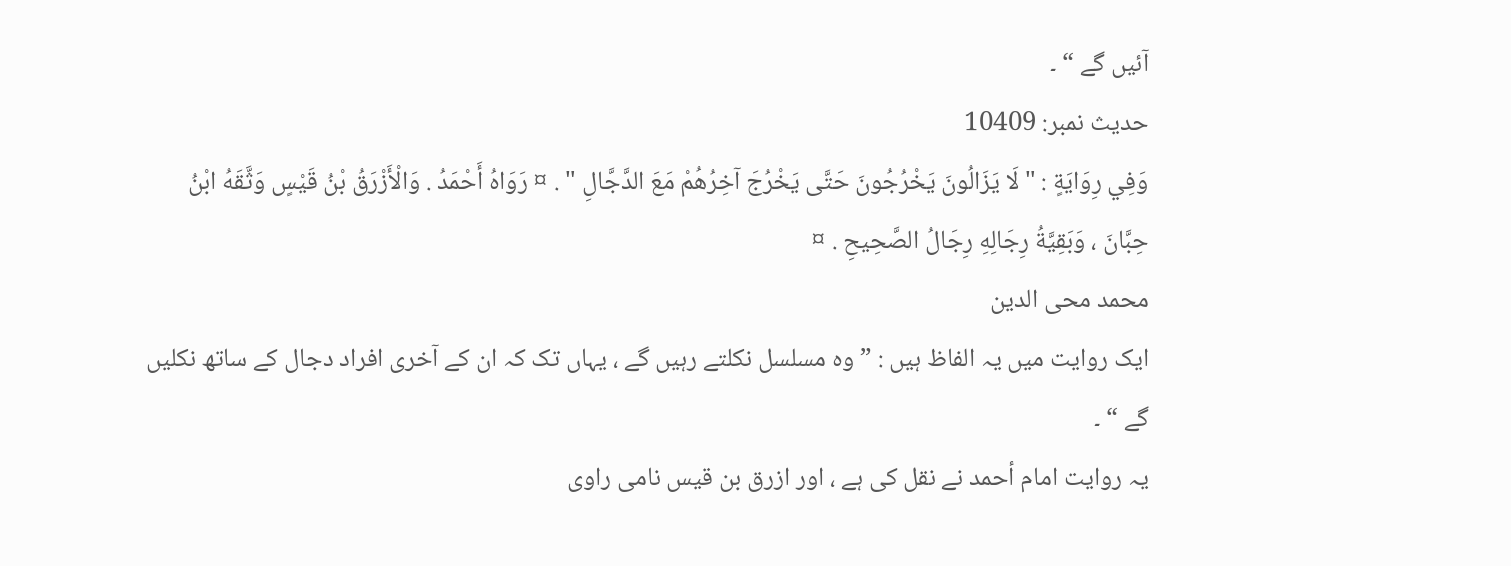آئیں گے “ ۔
حدیث نمبر: 10409
وَفِي رِوَايَةٍ : " لَا يَزَالُونَ يَخْرُجُونَ حَتَّى يَخْرُجَ آخِرُهُمْ مَعَ الدَّجَّالِ " . ¤ رَوَاهُ أَحْمَدُ . وَالْأَزْرَقُ بْنُ قَيْسٍ وَثَّقَهُ ابْنُ حِبَّانَ ، وَبَقِيَّةُ رِجَالِهِ رِجَالُ الصَّحِيحِ . ¤
محمد محی الدین
ایک روایت میں یہ الفاظ ہیں : ” وہ مسلسل نکلتے رہیں گے ، یہاں تک کہ ان کے آخری افراد دجال کے ساتھ نکلیں گے “ ۔
یہ روایت امام أحمد نے نقل کی ہے ، اور ازرق بن قیس نامی راوی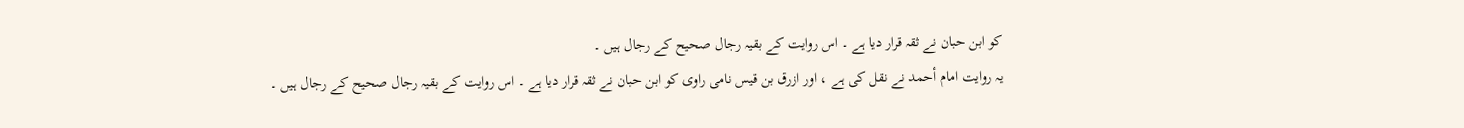کو ابن حبان نے ثقہ قرار دیا ہے ۔ اس روایت کے بقیہ رجال صحیح کے رجال ہیں ۔
یہ روایت امام أحمد نے نقل کی ہے ، اور ازرق بن قیس نامی راوی کو ابن حبان نے ثقہ قرار دیا ہے ۔ اس روایت کے بقیہ رجال صحیح کے رجال ہیں ۔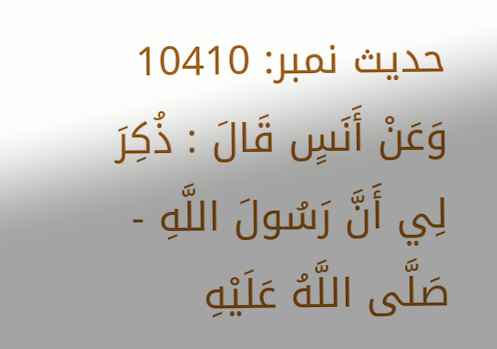حدیث نمبر: 10410
وَعَنْ أَنَسٍ قَالَ : ذُكِرَ لِي أَنَّ رَسُولَ اللَّهِ - صَلَّى اللَّهُ عَلَيْهِ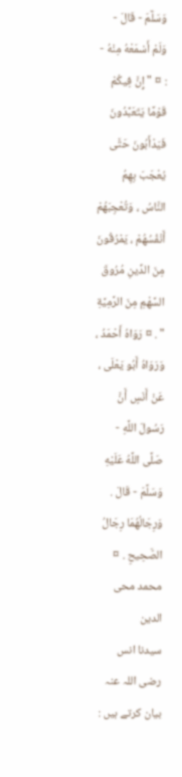وَسَلَّمَ - قَالَ - وَلَمْ أَسْمَعْهُ مِنْهُ - : ¤ " إِنَّ فِيكُمْ قَوْمًا يَتَعَبَّدُونَ فَيَدْأَبُونَ حَتَّى يُعْجَبَ بِهِمُ النَّاسُ ، وَتُعْجِبَهُمْ أَنْفُسُهُمْ ، يَمْرُقُونَ مِنَ الدِّينِ مُرُوقَ السَّهْمِ مِنَ الرَّمِيَّةِ " . ¤ رَوَاهُ أَحْمَدُ ، وَرَوَاهُ أَبُو يَعْلَى ، عَنْ أَنَسٍ أَنَّ رَسُولَ اللَّهِ - صَلَّى اللَّهُ عَلَيْهِ وَسَلَّمَ - قَالَ . وَرِجَالُهُمَا رِجَالُ الصَّحِيحِ . ¤
محمد محی الدین
سیدنا انس رضی اللہ عنہ بیان کرتے ہیں :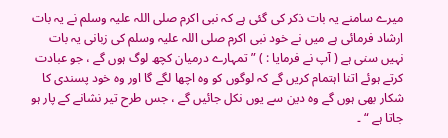میرے سامنے یہ بات ذکر کی گئی ہے کہ نبی اکرم صلی اللہ علیہ وسلم نے یہ بات ارشاد فرمائی ہے میں نے خود نبی اکرم صلی اللہ علیہ وسلم کی زبانی یہ بات نہیں سنی ہے ( آپ نے فرمایا : ) ” تمہارے درمیان کچھ لوگ ہوں گے ، جو عبادت کرتے ہوئے اتنا اہتمام کریں گے کہ لوگوں کو وہ اچھا لگے گا اور وہ خود پسندی کا شکار بھی ہوں گے وہ دین سے یوں نکل جائیں گے ، جس طرح تیر نشانے کے پار ہو جاتا ہے “ ۔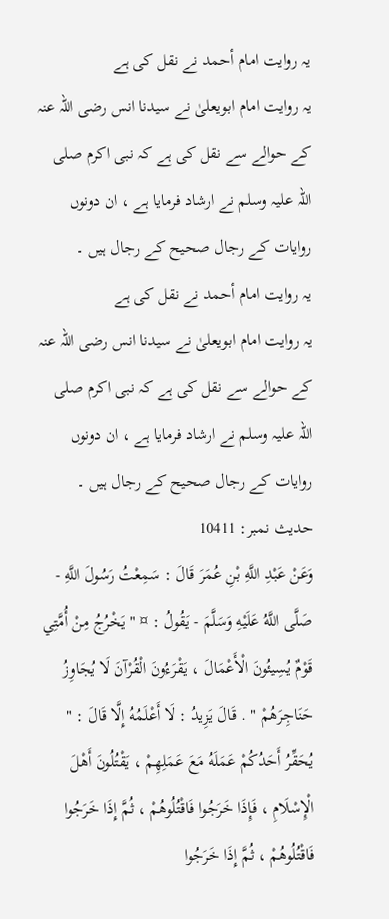یہ روایت امام أحمد نے نقل کی ہے
یہ روایت امام ابویعلیٰ نے سیدنا انس رضی اللہ عنہ کے حوالے سے نقل کی ہے کہ نبی اکرم صلی اللہ علیہ وسلم نے ارشاد فرمایا ہے ، ان دونوں روایات کے رجال صحیح کے رجال ہیں ۔
یہ روایت امام أحمد نے نقل کی ہے
یہ روایت امام ابویعلیٰ نے سیدنا انس رضی اللہ عنہ کے حوالے سے نقل کی ہے کہ نبی اکرم صلی اللہ علیہ وسلم نے ارشاد فرمایا ہے ، ان دونوں روایات کے رجال صحیح کے رجال ہیں ۔
حدیث نمبر: 10411
وَعَنْ عَبْدِ اللَّهِ بْنِ عُمَرَ قَالَ : سَمِعْتُ رَسُولَ اللَّهِ - صَلَّى اللَّهُ عَلَيْهِ وَسَلَّمَ - يَقُولُ : ¤ " يَخْرُجُ مِنْ أُمَّتِي قَوْمٌ يُسِيئُونَ الْأَعْمَالَ ، يَقْرَءُونَ الْقُرْآنَ لَا يُجَاوِزُ حَنَاجِرَهُمْ " . قَالَ يَزِيدُ : لَا أَعْلَمُهُ إِلَّا قَالَ : " يُحَقِّرُ أَحَدُكُمْ عَمَلَهُ مَعَ عَمَلِهِمْ ، يَقْتُلُونَ أَهْلَ الْإِسْلَامِ ، فَإِذَا خَرَجُوا فَاقْتُلُوهُمْ ، ثُمَّ إِذَا خَرَجُوا فَاقْتُلُوهُمْ ، ثُمَّ إِذَا خَرَجُوا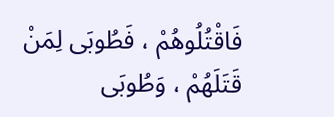فَاقْتُلُوهُمْ ، فَطُوبَى لِمَنْ قَتَلَهُمْ ، وَطُوبَى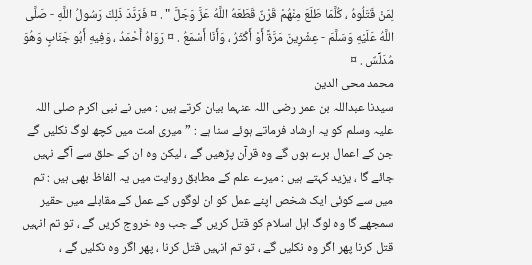لِمَنْ قَتَلُوهُ ، كُلَّمَا طَلَعَ مِنْهُمْ قَرْنٌ قَطَعَهُ اللَّهُ عَزَّ وَجَلَّ " . ¤ فَرَدَّدَ ذَلِكَ رَسُولُ اللَّهِ - صَلَّى اللَّهُ عَلَيْهِ وَسَلَّمَ - عِشْرِينَ مَرَّةً أَوْ أَكْثَرُ ، وَأَنَا أَسْمَعُ . ¤ رَوَاهُ أَحْمَدُ ، وَفِيهِ أَبُو جَنَابٍ وَهُوَ مُدَلِّسٌ . ¤
محمد محی الدین
سیدنا عبداللہ بن عمر رضی اللہ عنہما بیان کرتے ہیں : میں نے نبی اکرم صلی اللہ علیہ وسلم کو یہ ارشاد فرماتے ہوئے سنا ہے : ” میری امت میں کچھ لوگ نکلیں گے جن کے اعمال برے ہوں گے وہ قرآن پڑھیں گے ، لیکن وہ ان کے حلق سے آگے نہیں جائے گا ، یزید کہتے ہیں : میرے علم کے مطابق روایت میں یہ الفاظ بھی ہیں : تم میں سے کوئی ایک شخص اپنے عمل کو ان لوگوں کے عمل کے مقابلے میں حقیر سمجھے گا وہ لوگ اہل اسلام کو قتل کریں گے جب وہ خروج کریں گے ، تو تم انہیں قتل کرنا پھر اگر وہ نکلیں گے ، تو تم انہیں قتل کرنا ، پھر اگر وہ نکلیں گے ،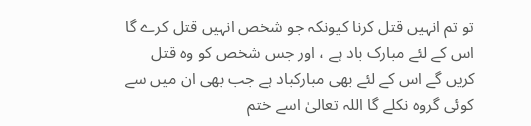تو تم انہیں قتل کرنا کیونکہ جو شخص انہیں قتل کرے گا اس کے لئے مبارک باد ہے ، اور جس شخص کو وہ قتل کریں گے اس کے لئے بھی مبارکباد ہے جب بھی ان میں سے کوئی گروہ نکلے گا اللہ تعالیٰ اسے ختم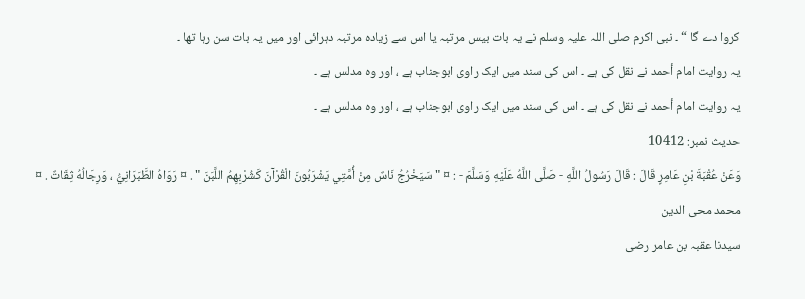کروا دے گا “ ۔ نبی اکرم صلی اللہ علیہ وسلم نے یہ بات بیس مرتبہ یا اس سے زیادہ مرتبہ دہرائی اور میں یہ بات سن رہا تھا ۔
یہ روایت امام أحمد نے نقل کی ہے ۔ اس کی سند میں ایک راوی ابوجناب ہے ، اور وہ مدلس ہے ۔
یہ روایت امام أحمد نے نقل کی ہے ۔ اس کی سند میں ایک راوی ابوجناب ہے ، اور وہ مدلس ہے ۔
حدیث نمبر: 10412
وَعَنْ عُقْبَةَ بْنِ عَامِرٍ قَالَ : قَالَ رَسُولُ اللَّهِ - صَلَّى اللَّهُ عَلَيْهِ وَسَلَّمَ - : ¤ " سَيَخْرُجُ نَاسٌ مِنْ أُمَّتِي يَشْرَبُونَ الْقُرْآنَ كَشُرْبِهِمُ اللَّبَنَ " . ¤ رَوَاهُ الطَّبَرَانِيُّ ، وَرِجَالُهُ ثِقَاتٌ . ¤
محمد محی الدین
سیدنا عقبہ بن عامر رضی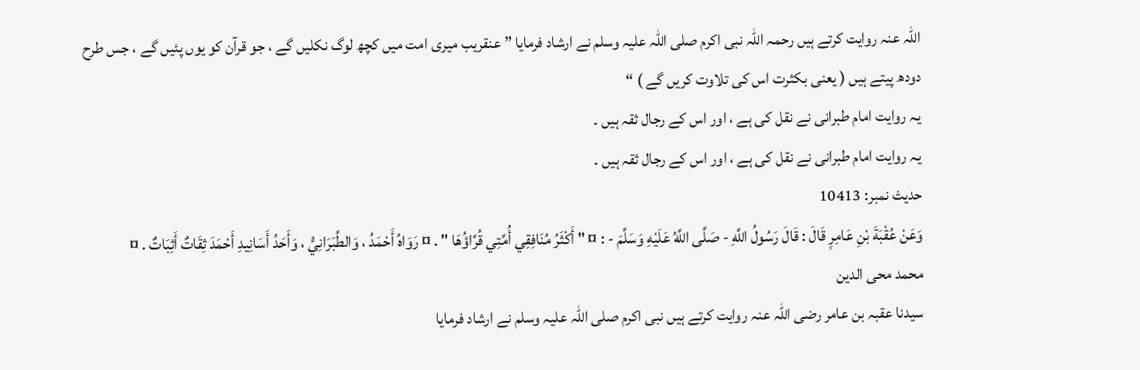اللہ عنہ روایت کرتے ہیں رحمہ اللہ نبی اکرم صلی اللہ علیہ وسلم نے ارشاد فرمایا ” عنقریب میری امت میں کچھ لوگ نکلیں گے ، جو قرآن کو یوں پئیں گے ، جس طرح دودھ پیتے ہیں ( یعنی بکثرت اس کی تلاوت کریں گے ) “
یہ روایت امام طبرانی نے نقل کی ہے ، اور اس کے رجال ثقہ ہیں ۔
یہ روایت امام طبرانی نے نقل کی ہے ، اور اس کے رجال ثقہ ہیں ۔
حدیث نمبر: 10413
وَعَنْ عُقْبَةَ بْنِ عَامِرٍ قَالَ : قَالَ رَسُولُ اللَّهِ - صَلَّى اللَّهُ عَلَيْهِ وَسَلَّمَ - : ¤ " أَكْثَرُ مُنَافِقِي أُمَّتِي قُرَّاؤُهَا " . ¤ رَوَاهُ أَحْمَدُ ، وَالطَّبَرَانِيُّ ، وَأَحَدُ أَسَانِيدِ أَحْمَدَ ثِقَاتٌ أَثِبَاتٌ . ¤
محمد محی الدین
سیدنا عقبہ بن عامر رضی اللہ عنہ روایت کرتے ہیں نبی اکرم صلی اللہ علیہ وسلم نے ارشاد فرمایا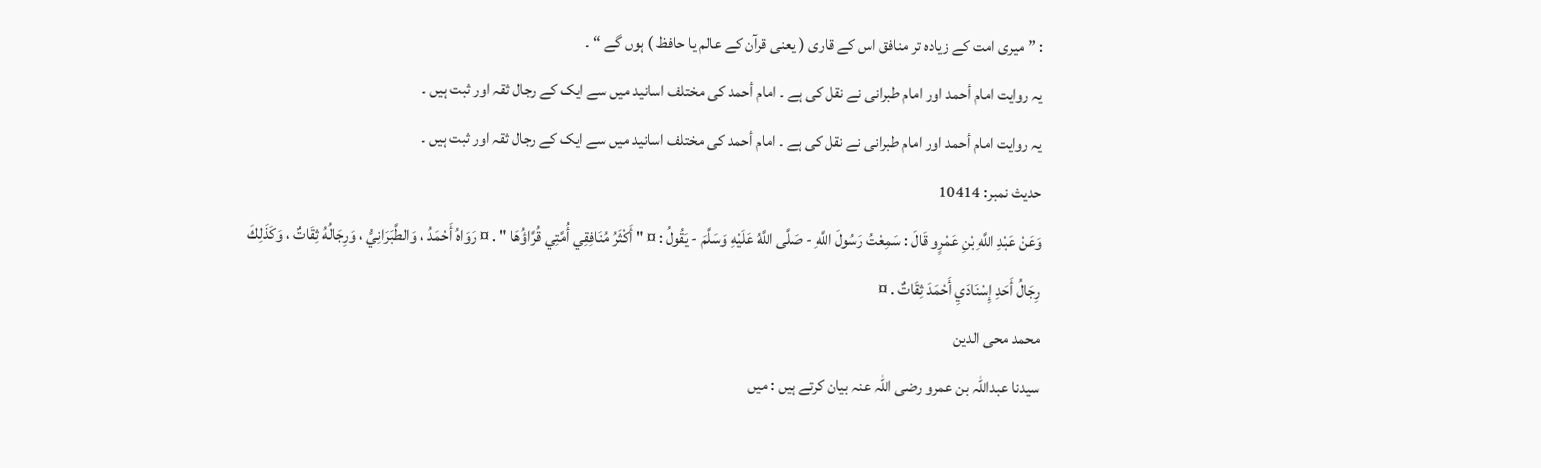: ” میری امت کے زیادہ تر منافق اس کے قاری ( یعنی قرآن کے عالم یا حافظ ) ہوں گے “ ۔
یہ روایت امام أحمد اور امام طبرانی نے نقل کی ہے ۔ امام أحمد کی مختلف اسانید میں سے ایک کے رجال ثقہ اور ثبت ہیں ۔
یہ روایت امام أحمد اور امام طبرانی نے نقل کی ہے ۔ امام أحمد کی مختلف اسانید میں سے ایک کے رجال ثقہ اور ثبت ہیں ۔
حدیث نمبر: 10414
وَعَنْ عَبْدِ اللَّهِ بْنِ عَمْرٍو قَالَ : سَمِعْتُ رَسُولَ اللَّهِ - صَلَّى اللَّهُ عَلَيْهِ وَسَلَّمَ - يَقُولُ : ¤ " أَكْثَرُ مُنَافِقِي أُمَّتِي قُرَّاؤُهَا " . ¤ رَوَاهُ أَحْمَدُ ، وَالطَّبَرَانِيُّ ، وَرِجَالُهُ ثِقَاتٌ ، وَكَذَلِكَ رِجَالُ أَحَدِ إِسْنَادَيِ أَحْمَدَ ثِقَاتٌ . ¤
محمد محی الدین
سیدنا عبداللہ بن عمرو رضی اللہ عنہ بیان کرتے ہیں : میں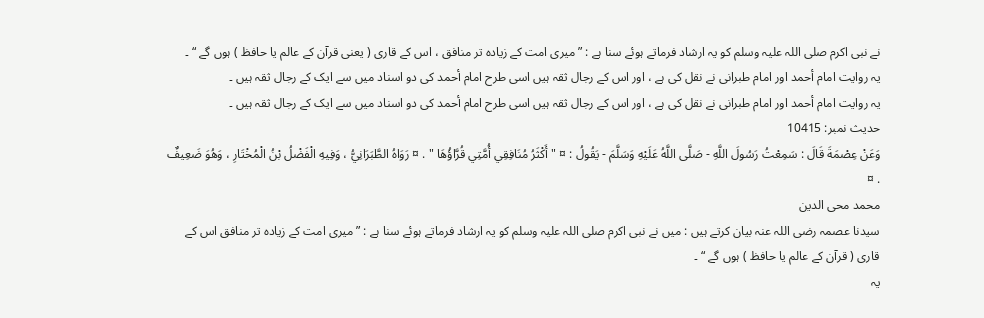نے نبی اکرم صلی اللہ علیہ وسلم کو یہ ارشاد فرماتے ہوئے سنا ہے : ” میری امت کے زیادہ تر منافق ، اس کے قاری ( یعنی قرآن کے عالم یا حافظ ) ہوں گے “ ۔
یہ روایت امام أحمد اور امام طبرانی نے نقل کی ہے ، اور اس کے رجال ثقہ ہیں اسی طرح امام أحمد کی دو اسناد میں سے ایک کے رجال ثقہ ہیں ۔
یہ روایت امام أحمد اور امام طبرانی نے نقل کی ہے ، اور اس کے رجال ثقہ ہیں اسی طرح امام أحمد کی دو اسناد میں سے ایک کے رجال ثقہ ہیں ۔
حدیث نمبر: 10415
وَعَنْ عِصْمَةَ قَالَ : سَمِعْتُ رَسُولَ اللَّهِ - صَلَّى اللَّهُ عَلَيْهِ وَسَلَّمَ - يَقُولُ : ¤ " أَكْثَرُ مُنَافِقِي أُمَّتِي قُرَّاؤُهَا " . ¤ رَوَاهُ الطَّبَرَانِيُّ ، وَفِيهِ الْفَضْلُ بْنُ الْمُخْتَارِ ، وَهُوَ ضَعِيفٌ . ¤
محمد محی الدین
سیدنا عصمہ رضی اللہ عنہ بیان کرتے ہیں : میں نے نبی اکرم صلی اللہ علیہ وسلم کو یہ ارشاد فرماتے ہوئے سنا ہے : ” میری امت کے زیادہ تر منافق اس کے قاری ( قرآن کے عالم یا حافظ ) ہوں گے “ ۔
یہ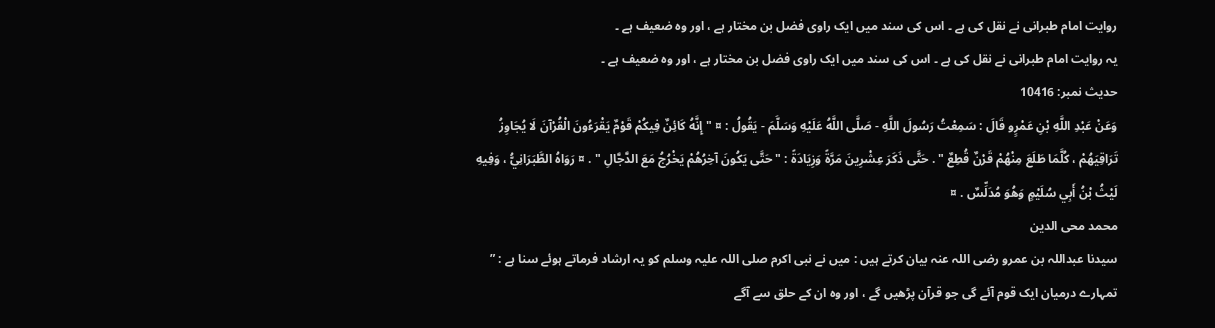روایت امام طبرانی نے نقل کی ہے ۔ اس کی سند میں ایک راوی فضل بن مختار ہے ، اور وہ ضعیف ہے ۔
یہ روایت امام طبرانی نے نقل کی ہے ۔ اس کی سند میں ایک راوی فضل بن مختار ہے ، اور وہ ضعیف ہے ۔
حدیث نمبر: 10416
وَعَنْ عَبْدِ اللَّهِ بْنِ عَمْرٍو قَالَ : سَمِعْتُ رَسُولَ اللَّهِ - صَلَّى اللَّهُ عَلَيْهِ وَسَلَّمَ - يَقُولُ : ¤ " إِنَّهُ كَائِنٌ فِيكُمْ قَوْمٌ يَقْرَءُونَ الْقُرْآنَ لَا يُجَاوِزُ تَرَاقِيَهُمْ ، كُلَّمَا طَلَعَ مِنْهُمْ قَرْنٌ قُطِعٌ " . حَتَّى ذَكَرَ عِشْرِينَ مَرَّةً وَزِيَادَةً : " حَتَّى يَكُونَ آخِرُهُمْ يَخْرُجُ مَعَ الدَّجَّالِ " . ¤ رَوَاهُ الطَّبَرَانِيُّ ، وَفِيهِ لَيْثُ بْنُ أَبِي سُلَيْمٍ وَهُوَ مُدَلِّسٌ . ¤
محمد محی الدین
سیدنا عبداللہ بن عمرو رضی اللہ عنہ بیان کرتے ہیں : میں نے نبی اکرم صلی اللہ علیہ وسلم کو یہ ارشاد فرماتے ہوئے سنا ہے : ” تمہارے درمیان ایک قوم آئے گی جو قرآن پڑھیں گے ، اور وہ ان کے حلق سے آگے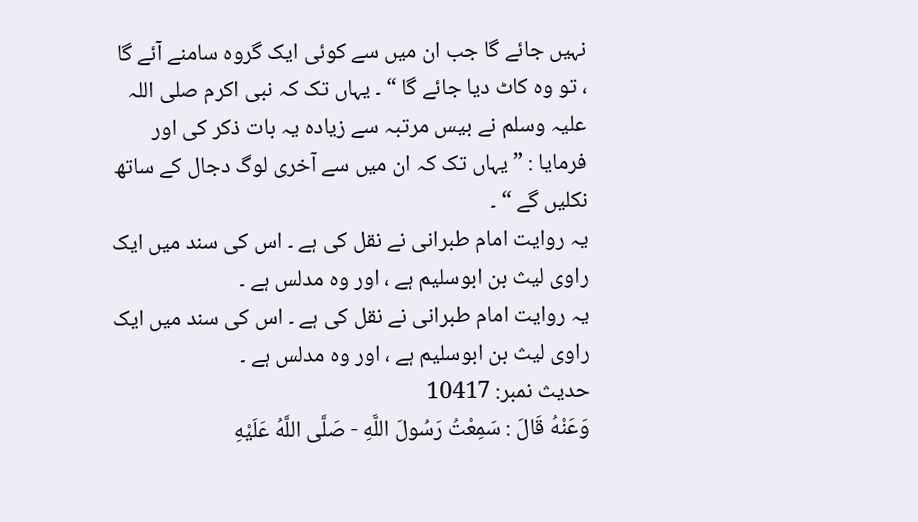نہیں جائے گا جب ان میں سے کوئی ایک گروہ سامنے آئے گا ، تو وہ کاٹ دیا جائے گا “ ۔ یہاں تک کہ نبی اکرم صلی اللہ علیہ وسلم نے بیس مرتبہ سے زیادہ یہ بات ذکر کی اور فرمایا : ” یہاں تک کہ ان میں سے آخری لوگ دجال کے ساتھ نکلیں گے “ ۔
یہ روایت امام طبرانی نے نقل کی ہے ۔ اس کی سند میں ایک راوی لیث بن ابوسلیم ہے ، اور وہ مدلس ہے ۔
یہ روایت امام طبرانی نے نقل کی ہے ۔ اس کی سند میں ایک راوی لیث بن ابوسلیم ہے ، اور وہ مدلس ہے ۔
حدیث نمبر: 10417
وَعَنْهُ قَالَ : سَمِعْتُ رَسُولَ اللَّهِ - صَلَّى اللَّهُ عَلَيْهِ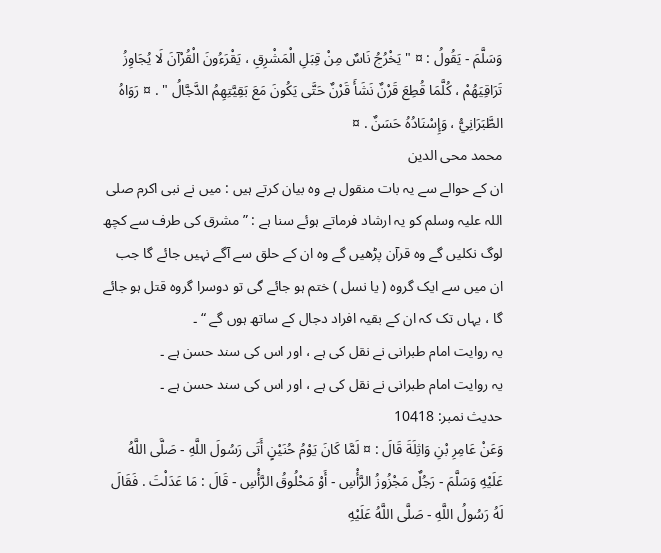وَسَلَّمَ - يَقُولُ : ¤ " يَخْرُجُ نَاسٌ مِنْ قِبَلِ الْمَشْرِقِ ، يَقْرَءُونَ الْقُرْآنَ لَا يُجَاوِزُ تَرَاقِيَهُمْ ، كُلَّمَا قُطِعَ قَرْنٌ نَشَأَ قَرْنٌ حَتَّى يَكُونَ مَعَ بَقِيَّتِهِمُ الدَّجَّالُ " . ¤ رَوَاهُ الطَّبَرَانِيُّ ، وَإِسْنَادُهُ حَسَنٌ . ¤
محمد محی الدین
ان کے حوالے سے یہ بات منقول ہے وہ بیان کرتے ہیں : میں نے نبی اکرم صلی اللہ علیہ وسلم کو یہ ارشاد فرماتے ہوئے سنا ہے : ” مشرق کی طرف سے کچھ لوگ نکلیں گے وہ قرآن پڑھیں گے وہ ان کے حلق سے آگے نہیں جائے گا جب ان میں سے ایک گروہ ( یا نسل ) ختم ہو جائے گی تو دوسرا گروہ قتل ہو جائے گا ، یہاں تک کہ ان کے بقیہ افراد دجال کے ساتھ ہوں گے “ ۔
یہ روایت امام طبرانی نے نقل کی ہے ، اور اس کی سند حسن ہے ۔
یہ روایت امام طبرانی نے نقل کی ہے ، اور اس کی سند حسن ہے ۔
حدیث نمبر: 10418
وَعَنْ عَامِرِ بْنِ وَاثِلَةَ قَالَ : ¤ لَمَّا كَانَ يَوْمُ حُنَيْنٍ أَتَى رَسُولَ اللَّهِ - صَلَّى اللَّهُ عَلَيْهِ وَسَلَّمَ - رَجُلٌ مَجْزُوزُ الرَّأْسِ - أَوْ مَحْلُوقُ الرَّأْسِ - قَالَ : مَا عَدَلْتَ . فَقَالَ لَهُ رَسُولُ اللَّهِ - صَلَّى اللَّهُ عَلَيْهِ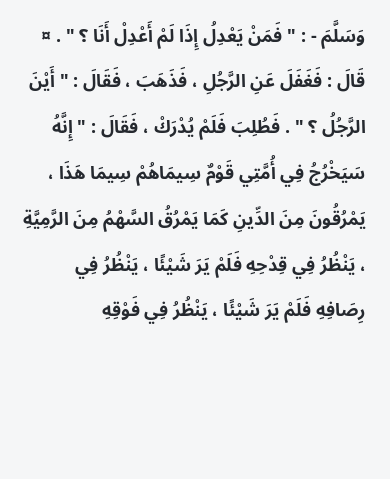وَسَلَّمَ - : " فَمَنْ يَعْدِلُ إِذَا لَمْ أَعْدِلْ أَنَا ؟ " . ¤ قَالَ : فَغَفَلَ عَنِ الرَّجُلِ ، فَذَهَبَ ، فَقَالَ : " أَيْنَ الرَّجُلُ ؟ " . فَطُلِبَ فَلَمْ يُدْرَكْ ، فَقَالَ : " إِنَّهُ سَيَخْرُجُ فِي أُمَّتِي قَوْمٌ سِيمَاهُمْ سِيمَا هَذَا ، يَمْرُقُونَ مِنَ الدِّينِ كَمَا يَمْرُقُ السَّهْمُ مِنَ الرَّمِيَّةِ ، يَنْظُرُ فِي قِدْحِهِ فَلَمْ يَرَ شَيْئًا ، يَنْظُرُ فِي رِصَافِهِ فَلَمْ يَرَ شَيْئًا ، يَنْظُرُ فِي فَوْقِهِ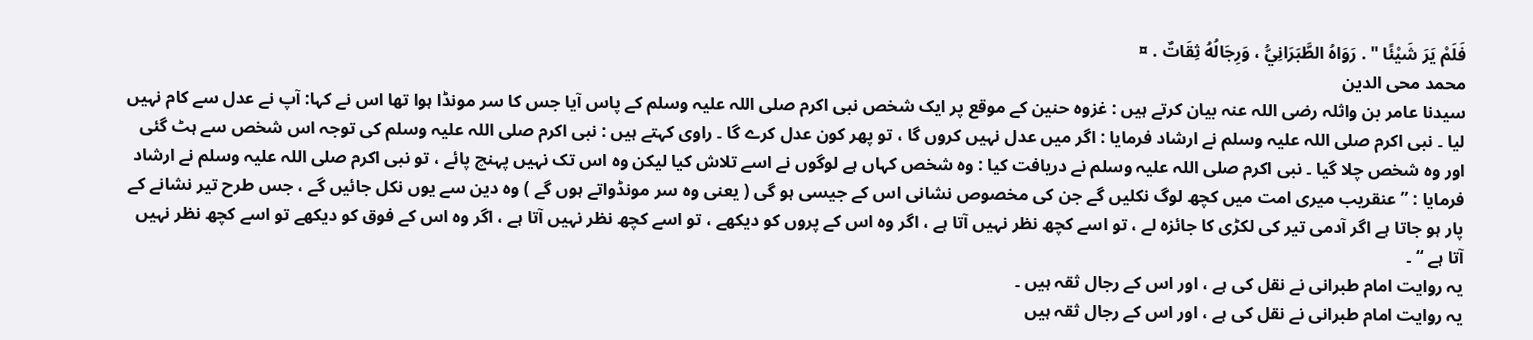فَلَمْ يَرَ شَيْئًا " . رَوَاهُ الطَّبَرَانِيُّ ، وَرِجَالُهُ ثِقَاتٌ . ¤
محمد محی الدین
سیدنا عامر بن واثلہ رضی اللہ عنہ بیان کرتے ہیں : غزوہ حنین کے موقع پر ایک شخص نبی اکرم صلی اللہ علیہ وسلم کے پاس آیا جس کا سر مونڈا ہوا تھا اس نے کہا: آپ نے عدل سے کام نہیں لیا ۔ نبی اکرم صلی اللہ علیہ وسلم نے ارشاد فرمایا : اگر میں عدل نہیں کروں گا ، تو پھر کون عدل کرے گا ۔ راوی کہتے ہیں : نبی اکرم صلی اللہ علیہ وسلم کی توجہ اس شخص سے ہٹ گئی اور وہ شخص چلا گیا ۔ نبی اکرم صلی اللہ علیہ وسلم نے دریافت کیا : وہ شخص کہاں ہے لوگوں نے اسے تلاش کیا لیکن وہ اس تک نہیں پہنچ پائے ، تو نبی اکرم صلی اللہ علیہ وسلم نے ارشاد فرمایا : ” عنقریب میری امت میں کچھ لوگ نکلیں گے جن کی مخصوص نشانی اس کے جیسی ہو گی ( یعنی وہ سر مونڈواتے ہوں گے ) وہ دین سے یوں نکل جائیں گے ، جس طرح تیر نشانے کے پار ہو جاتا ہے اگر آدمی تیر کی لکڑی کا جائزہ لے ، تو اسے کچھ نظر نہیں آتا ہے ، اگر وہ اس کے پروں کو دیکھے ، تو اسے کچھ نظر نہیں آتا ہے ، اگر وہ اس کے فوق کو دیکھے تو اسے کچھ نظر نہیں آتا ہے “ ۔
یہ روایت امام طبرانی نے نقل کی ہے ، اور اس کے رجال ثقہ ہیں ۔
یہ روایت امام طبرانی نے نقل کی ہے ، اور اس کے رجال ثقہ ہیں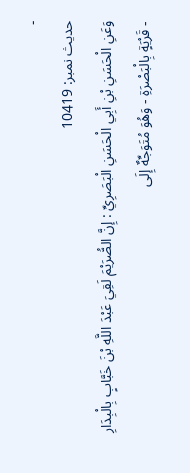۔
حدیث نمبر: 10419
وَعَنِ الْحَسَنِ بْنِ أَبِي الْحَسَنِ الْبَصَرِيِّ : إِنَّ الصُّرَيْمَ لَقِيَ عَبْدَ اللَّهِ بْنَ خَبَّابٍ بِالْبِدَارِ - قَرْيَةٍ بِالْبَصْرَةِ - وَهُوَ مُتَوَجِّهٌ إِلَى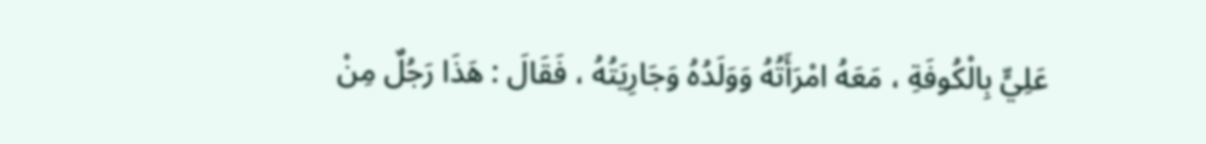عَلِيٍّ بِالْكُوفَةِ ، مَعَهُ امْرَأَتُهُ وَوَلَدُهُ وَجَارِيَتُهُ ، فَقَالَ : هَذَا رَجُلٌ مِنْ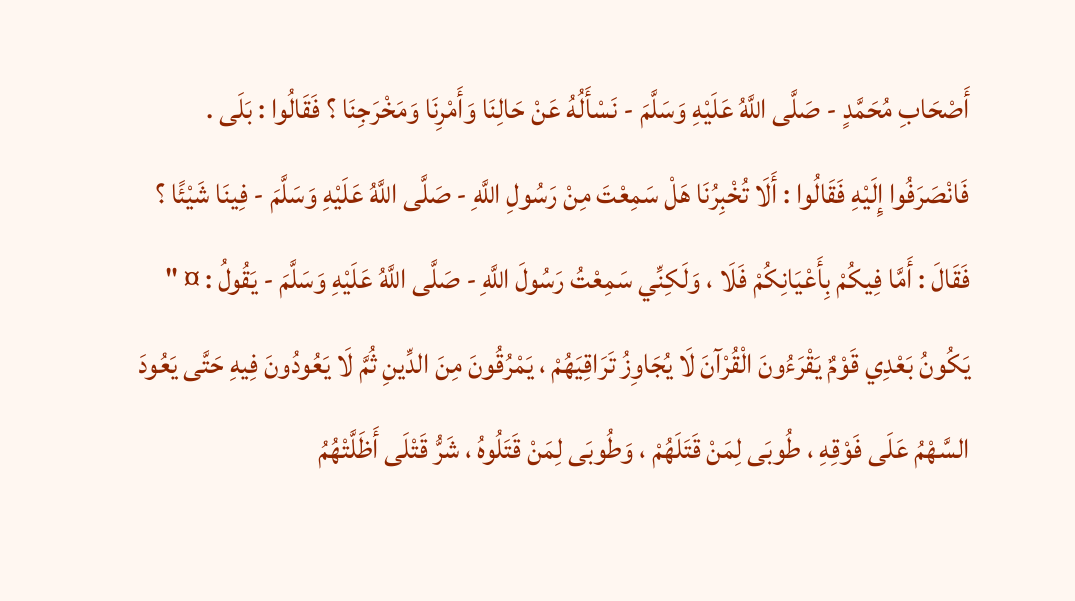أَصْحَابِ مُحَمَّدٍ - صَلَّى اللَّهُ عَلَيْهِ وَسَلَّمَ - نَسْأَلُهُ عَنْ حَالِنَا وَأَمْرِنَا وَمَخْرَجِنَا ؟ فَقَالُوا : بَلَى . فَانْصَرَفُوا إِلَيْهِ فَقَالُوا : أَلَا تُخْبِرُنَا هَلْ سَمِعْتَ مِنْ رَسُولِ اللَّهِ - صَلَّى اللَّهُ عَلَيْهِ وَسَلَّمَ - فِينَا شَيْئًا ؟ فَقَالَ : أَمَّا فِيكُمْ بِأَعْيَانِكُمْ فَلَا ، وَلَكِنِّي سَمِعْتُ رَسُولَ اللَّهِ - صَلَّى اللَّهُ عَلَيْهِ وَسَلَّمَ - يَقُولُ : ¤ " يَكُونُ بَعْدِي قَوْمٌ يَقْرَءُونَ الْقُرْآنَ لَا يُجَاوِزُ تَرَاقِيَهُمْ ، يَمْرُقُونَ مِنَ الدِّينِ ثُمَّ لَا يَعُودُونَ فِيهِ حَتَّى يَعُودَ السَّهْمُ عَلَى فَوْقِهِ ، طُوبَى لِمَنْ قَتَلَهُمْ ، وَطُوبَى لِمَنْ قَتَلُوهُ ، شَرُّ قَتْلَى أَظَلَّتْهُمُ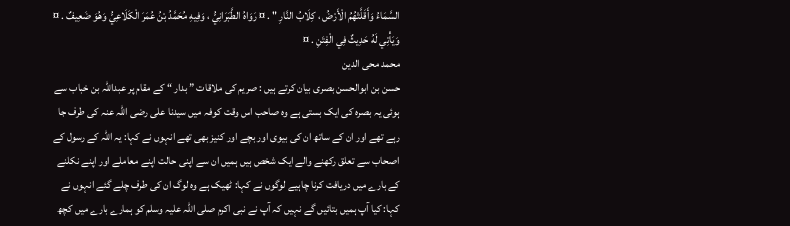السَّمَاءُ وَأَقَلَّتْهُمُ الْأَرْضُ ، كِلَابُ النَّارِ " . ¤ رَوَاهُ الطَّبَرَانِيُّ ، وَفِيهِ مُحَمَّدُ بْنُ عُمَرَ الْكَلَاعِيُّ وَهُوَ ضَعِيفٌ . ¤ وَيَأْتِي لَهُ حَدِيثٌ فِي الْفِتَنِ . ¤
محمد محی الدین
حسن بن ابوالحسن بصری بیان کرتے ہیں : صریم کی ملاقات ” بدار “ کے مقام پر عبداللہ بن خباب سے ہوئی یہ بصرہ کی ایک بستی ہے وہ صاحب اس وقت کوفہ میں سیدنا علی رضی اللہ عنہ کی طرف جا رہے تھے اور ان کے ساتھ ان کی بیوی اور بچے اور کنیز بھی تھے انہوں نے کہا: یہ اللہ کے رسول کے اصحاب سے تعلق رکھنے والے ایک شخص ہیں ہمیں ان سے اپنی حالت اپنے معاملے اور اپنے نکلنے کے بارے میں دریافت کرنا چاہیے لوگوں نے کہا: ٹھیک ہے وہ لوگ ان کی طرف چلے گئے انہوں نے کہا: کیا آپ ہمیں بتائیں گے نہیں کہ آپ نے نبی اکرم صلی اللہ علیہ وسلم کو ہمارے بارے میں کچھ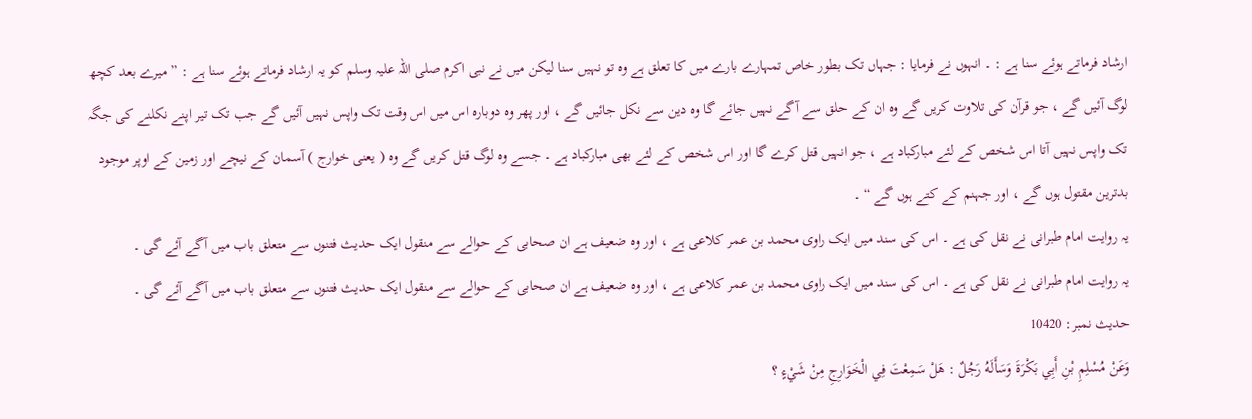ارشاد فرماتے ہوئے سنا ہے : ۔ انہوں نے فرمایا : جہاں تک بطور خاص تمہارے بارے میں کا تعلق ہے وہ تو نہیں سنا لیکن میں نے نبی اکرم صلی اللہ علیہ وسلم کو یہ ارشاد فرماتے ہوئے سنا ہے : ” میرے بعد کچھ لوگ آئیں گے ، جو قرآن کی تلاوت کریں گے وہ ان کے حلق سے آگے نہیں جائے گا وہ دین سے نکل جائیں گے ، اور پھر وہ دوبارہ اس میں اس وقت تک واپس نہیں آئیں گے جب تک تیر اپنے نکلنے کی جگہ تک واپس نہیں آتا اس شخص کے لئے مبارکباد ہے ، جو انہیں قتل کرے گا اور اس شخص کے لئے بھی مبارکباد ہے ۔ جسے وہ لوگ قتل کریں گے وہ ( یعنی خوارج ) آسمان کے نیچے اور زمین کے اوپر موجود بدترین مقتول ہوں گے ، اور جہنم کے کتے ہوں گے “ ۔
یہ روایت امام طبرانی نے نقل کی ہے ۔ اس کی سند میں ایک راوی محمد بن عمر کلاعی ہے ، اور وہ ضعیف ہے ان صحابی کے حوالے سے منقول ایک حدیث فتنوں سے متعلق باب میں آگے آئے گی ۔
یہ روایت امام طبرانی نے نقل کی ہے ۔ اس کی سند میں ایک راوی محمد بن عمر کلاعی ہے ، اور وہ ضعیف ہے ان صحابی کے حوالے سے منقول ایک حدیث فتنوں سے متعلق باب میں آگے آئے گی ۔
حدیث نمبر: 10420
وَعَنْ مُسْلِمِ بْنِ أَبِي بَكْرَةَ وَسَأَلَهُ رَجُلٌ : هَلْ سَمِعْتَ فِي الْخَوَارِجِ مِنْ شَيْءٍ ؟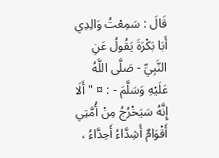قَالَ : سَمِعْتُ وَالِدِي أَبَا بَكْرَةَ يَقُولُ عَنِ النَّبِيِّ - صَلَّى اللَّهُ عَلَيْهِ وَسَلَّمَ - : ¤ " أَلَا إِنَّهُ سَيَخْرُجُ مِنْ أُمَّتِي أَقْوَامٌ أَشِدَّاءُ أَحِدَّاءُ ،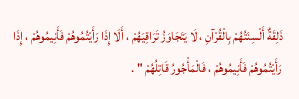ذَلِقَةٌ أَلْسِنَتُهُمْ بِالْقُرْآنِ ، لَا يَتَجَاوَزُ تَرَاقِيَهُمْ ، أَلَا إِذَا رَأَيْتُمُوهُمْ فَأَنِيمُوهُمْ ، إِذَا رَأَيْتُمُوهُمْ فَأَنِيمُوهُمْ ، فَالْمَأْجُورُ قَاتِلُهُمْ " .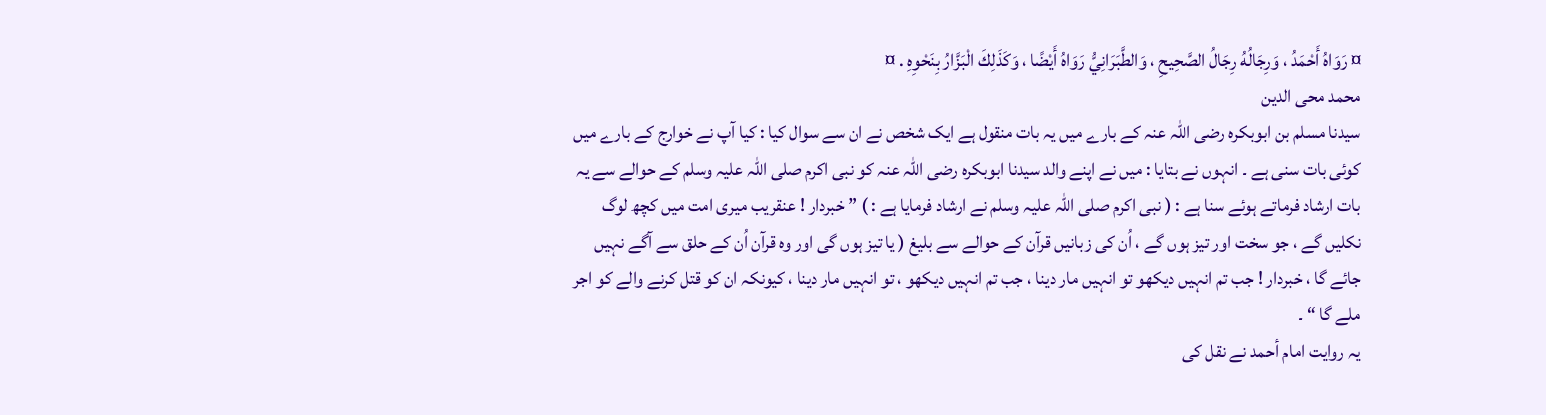¤ رَوَاهُ أَحْمَدُ ، وَرِجَالُهُ رِجَالُ الصَّحِيحِ ، وَالطَّبَرَانِيُّ رَوَاهُ أَيْضًا ، وَكَذَلِكَ الْبَزَّارُ بِنَحْوِهِ . ¤
محمد محی الدین
سیدنا مسلم بن ابوبکرہ رضی اللہ عنہ کے بارے میں یہ بات منقول ہے ایک شخص نے ان سے سوال کیا : کیا آپ نے خوارج کے بارے میں کوئی بات سنی ہے ۔ انہوں نے بتایا : میں نے اپنے والد سیدنا ابوبکرہ رضی اللہ عنہ کو نبی اکرم صلی اللہ علیہ وسلم کے حوالے سے یہ بات ارشاد فرماتے ہوئے سنا ہے : ( نبی اکرم صلی اللہ علیہ وسلم نے ارشاد فرمایا ہے : ) ” خبردار ! عنقریب میری امت میں کچھ لوگ نکلیں گے ، جو سخت اور تیز ہوں گے ، اُن کی زبانیں قرآن کے حوالے سے بلیغ ( یا تیز ہوں گی اور وہ قرآن اُن کے حلق سے آگے نہیں جائے گا ، خبردار ! جب تم انہیں دیکھو تو انہیں مار دینا ، جب تم انہیں دیکھو ، تو انہیں مار دینا ، کیونکہ ان کو قتل کرنے والے کو اجر ملے گا “ ۔
یہ روایت امام أحمد نے نقل کی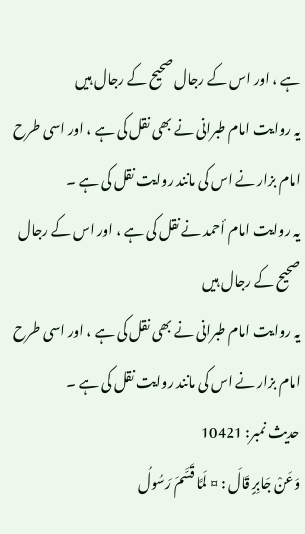ہے ، اور اس کے رجال صحیح کے رجال ہیں
یہ روایت امام طبرانی نے بھی نقل کی ہے ، اور اسی طرح امام بزار نے اس کی مانند روایت نقل کی ہے ۔
یہ روایت امام أحمد نے نقل کی ہے ، اور اس کے رجال صحیح کے رجال ہیں
یہ روایت امام طبرانی نے بھی نقل کی ہے ، اور اسی طرح امام بزار نے اس کی مانند روایت نقل کی ہے ۔
حدیث نمبر: 10421
وَعَنْ جَابِرٍ قَالَ : ¤ لَمَّا قَسَّمَ رَسُولُ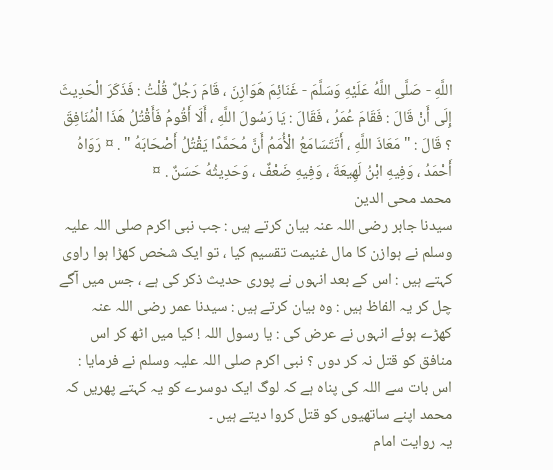اللَّهِ - صَلَّى اللَّهُ عَلَيْهِ وَسَلَّمَ - غَنَائِمَ هَوَازِنَ ، قَامَ رَجُلٌ قُلْتُ : فَذَكَرَ الْحَدِيثَ إِلَى أَنْ قَالَ : فَقَامَ عُمَرُ ، فَقَالَ : يَا رَسُولَ اللَّهِ ، أَلَا أَقُومُ فَأَقْتُلُ هَذَا الْمُنَافِقَ ؟ قَالَ : " مَعَاذَ اللَّهِ ، أَتَتَسَامَعُ الْأُمَمُ أَنَّ مُحَمَّدًا يَقْتُلُ أَصْحَابَهُ " . ¤ رَوَاهُ أَحْمَدُ ، وَفِيهِ ابْنُ لَهِيعَةَ ، وَفِيهِ ضَعْفٌ ، وَحَدِيثُهُ حَسَنٌ . ¤
محمد محی الدین
سیدنا جابر رضی اللہ عنہ بیان کرتے ہیں : جب نبی اکرم صلی اللہ علیہ وسلم نے ہوازن کا مال غنیمت تقسیم کیا ، تو ایک شخص کھڑا ہوا راوی کہتے ہیں : اس کے بعد انہوں نے پوری حدیث ذکر کی ہے ، جس میں آگے چل کر یہ الفاظ ہیں : وہ بیان کرتے ہیں : سیدنا عمر رضی اللہ عنہ کھڑے ہوئے انہوں نے عرض کی : یا رسول اللہ ! کیا میں اٹھ کر اس منافق کو قتل نہ کر دوں ؟ نبی اکرم صلی اللہ علیہ وسلم نے فرمایا : اس بات سے اللہ کی پناہ ہے کہ لوگ ایک دوسرے کو یہ کہتے پھریں کہ محمد اپنے ساتھیوں کو قتل کروا دیتے ہیں ۔
یہ روایت امام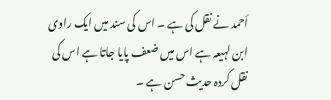أحمد نے نقل کی ہے ۔ اس کی سند میں ایک راوی ابن لہیعہ ہے اس میں ضعف پایا جاتا ہے اس کی نقل کردہ حدیث حسن ہے ۔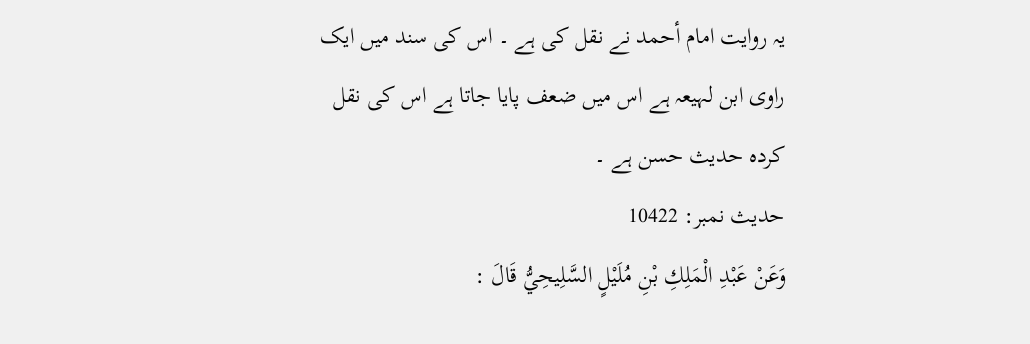یہ روایت امام أحمد نے نقل کی ہے ۔ اس کی سند میں ایک راوی ابن لہیعہ ہے اس میں ضعف پایا جاتا ہے اس کی نقل کردہ حدیث حسن ہے ۔
حدیث نمبر: 10422
وَعَنْ عَبْدِ الْمَلِكِ بْنِ مُلَيْلٍ السَّلِيحِيُّ قَالَ :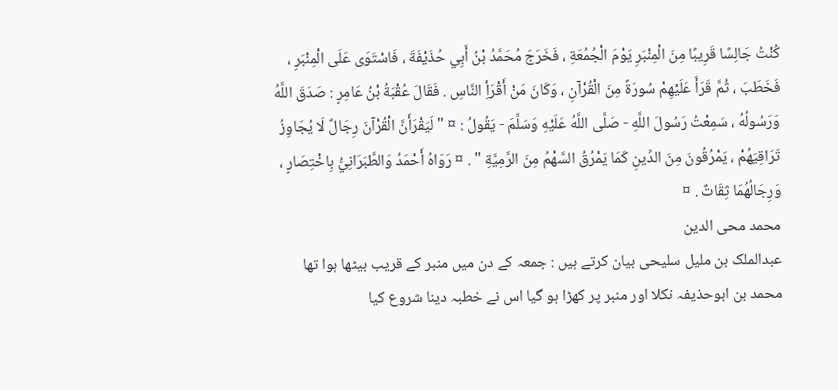كُنْتُ جَالِسًا قَرِيبًا مِنَ الْمِنْبَرِ يَوْمَ الْجُمُعَةِ ، فَخَرَجَ مُحَمَّدُ بْنُ أَبِي حُذَيْفَةَ ، فَاسْتَوَى عَلَى الْمِنْبَرِ ، فَخَطَبَ ، ثُمَّ قَرَأَ عَلَيْهِمْ سُورَةً مِنَ الْقُرْآنِ ، وَكَانَ مَنْ أَقْرَأِ النَّاسِ . فَقَالَ عُقْبَةُ بْنُ عَامِرٍ : صَدَقَ اللَّهُ وَرَسُولُهُ ، سَمِعْتُ رَسُولَ اللَّهِ - صَلَّى اللَّهُ عَلَيْهِ وَسَلَّمَ - يَقُولُ : ¤ " لَيَقْرَأَنَّ الْقُرْآنَ رِجَالٌ لَا يُجَاوِزُ تَرَاقِيَهُمْ ، يَمْرُقُونَ مِنَ الدِّينِ كَمَا يَمْرُقُ السَّهْمُ مِنَ الرَّمِيَّةِ " . ¤ رَوَاهُ أَحْمَدُ وَالطَّبَرَانِيُّ بِاخْتِصَارٍ ، وَرِجَالُهُمَا ثِقَاتٌ . ¤
محمد محی الدین
عبدالملک بن ملیل سلیحی بیان کرتے ہیں : جمعہ کے دن میں منبر کے قریب بیٹھا ہوا تھا محمد بن ابوحذیفہ نکلا اور منبر پر کھڑا ہو گیا اس نے خطبہ دینا شروع کیا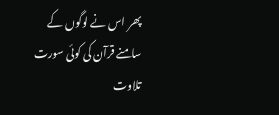پھر اس نے لوگوں کے سامنے قرآن کی کوئی سورت تلاوت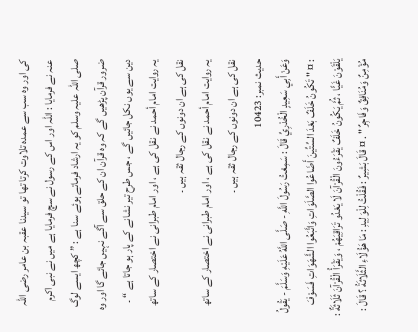کی اور وہ سب سے عمدہ تلاوت کرتا تھا تو سیدنا عقبہ بن عامر رضی اللہ عنہ نے فرمایا : اللہ اور اس کے رسول نے سچ فرمایا ہے میں نے نبی اکرم صلی اللہ علیہ وسلم کو یہ ارشاد فرماتے ہوئے سنا ہے : ” کچھ ایسے لوگ ضرور قرآن پڑھیں گے کہ وہ قرآن ان کے حلق سے آگے نہیں جائے گا اور وہ دین سے یوں نکل جائیں گے ، جس طرح تیر نشانے کے پار ہو جاتا ہے “ ۔
یہ روایت امام أحمد نے نقل کی ہے ، اور امام طبرانی نے اختصار کے ساتھ نقل کی ہے ان دونوں کے رجال ثقہ ہیں ۔
یہ روایت امام أحمد نے نقل کی ہے ، اور امام طبرانی نے اختصار کے ساتھ نقل کی ہے ان دونوں کے رجال ثقہ ہیں ۔
حدیث نمبر: 10423
وَعَنْ أَبِي سَعِيدٍ الْخُدْرِيِّ قَالَ : سَمِعْتُ رَسُولَ اللَّهِ - صَلَّى اللَّهُ عَلَيْهِ وَسَلَّمَ - يَقُولُ : ¤ " تَكُونُ خَلَفٌ بَعْدَ السِّتِّينَ أَضَاعُوا الصَّلَوَاتِ وَاتَّبَعُوا الشَّهَوَاتِ فَسَوْفَ يَلْقَوْنَ غَيًّا ، ثُمَّ يَكُونُ خَلَفٌ يَقْرَءُونَ الْقُرْآنَ لَا يَعْدُو تَرَاقِيَهُمْ ، وَيَقْرَأُ الْقُرْآنَ ثَلَاثَةٌ : مُؤْمِنٌ وَمُنَافِقٌ وَفَاجِرٌ " . ¤ قَالَ بَشِيرٌ : فَقُلْتُ لِلْوَلِيدِ : مَا هَؤُلَاءِ الثَّلَاثَةُ ؟ قَالَ :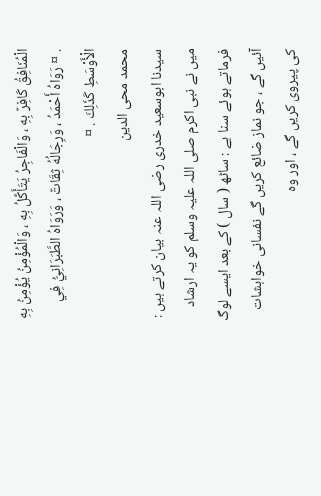الْمُنَافِقُ كَافِرٌ بِهِ ، وَالْفَاجِرُ يَتَأَكَّلُ بِهِ ، وَالْمُؤْمِنُ يُؤْمِنُ بِهِ . ¤ رَوَاهُ أَحْمَدُ ، وَرِجَالُهُ ثِقَاتٌ ، وَرَوَاهُ الطَّبَرَانِيُّ فِي الْأَوْسَطِ كَذَلِكَ . ¤
محمد محی الدین
سیدنا ابوسعید خدری رضی اللہ عنہ بیان کرتے ہیں : میں نے نبی اکرم صلی اللہ علیہ وسلم کو یہ ارشاد فرماتے ہوئے سنا ہے : ساٹھ ( سال ) کے بعد ایسے لوگ آئیں گے ، جو نماز ضائع کریں گے نفسانی خواہشات کی پیروی کریں گے ، اور وہ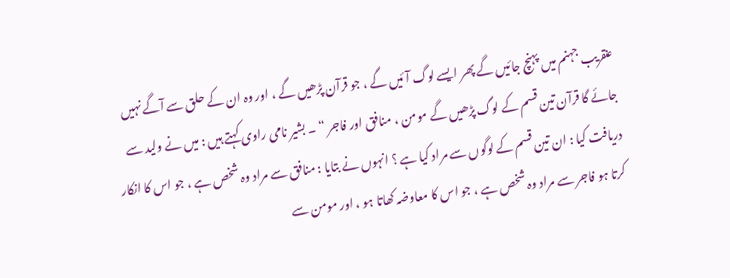عنقریب جہنم میں پہنچ جائیں گے پھر ایسے لوگ آئیں گے ، جو قرآن پڑھیں گے ، اور وہ ان کے حلق سے آگے نہیں جائے گا قرآن تین قسم کے لوگ پڑھیں گے مومن ، منافق اور فاجر “ ۔ بشیر نامی راوی کہتے ہیں : میں نے ولید سے دریافت کیا : ان تین قسم کے لوگوں سے مراد کیا ہے ؟ انہوں نے بتایا : منافق سے مراد وہ شخص ہے ، جو اس کا انکار کرتا ہو فاجر سے مراد وہ شخص ہے ، جو اس کا معاوضہ کھاتا ہو ، اور مومن سے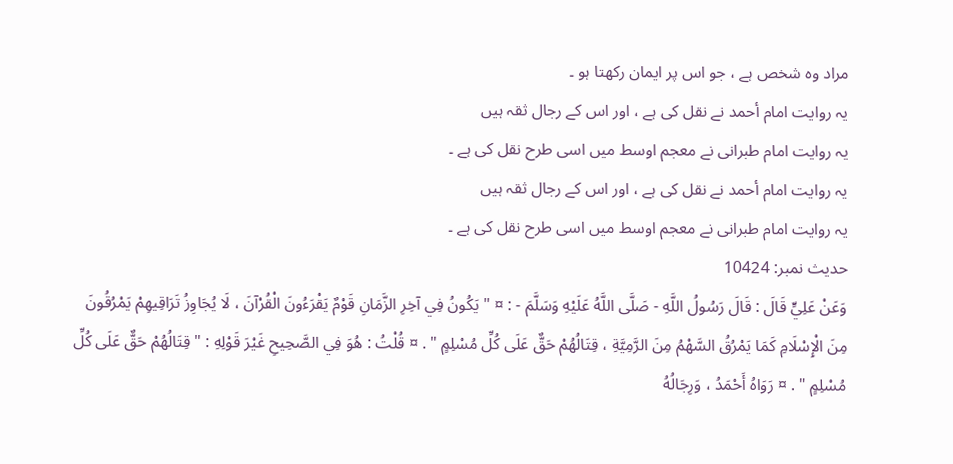مراد وہ شخص ہے ، جو اس پر ایمان رکھتا ہو ۔
یہ روایت امام أحمد نے نقل کی ہے ، اور اس کے رجال ثقہ ہیں
یہ روایت امام طبرانی نے معجم اوسط میں اسی طرح نقل کی ہے ۔
یہ روایت امام أحمد نے نقل کی ہے ، اور اس کے رجال ثقہ ہیں
یہ روایت امام طبرانی نے معجم اوسط میں اسی طرح نقل کی ہے ۔
حدیث نمبر: 10424
وَعَنْ عَلِيٍّ قَالَ : قَالَ رَسُولُ اللَّهِ - صَلَّى اللَّهُ عَلَيْهِ وَسَلَّمَ - : ¤ " يَكُونُ فِي آخِرِ الزَّمَانِ قَوْمٌ يَقْرَءُونَ الْقُرْآنَ ، لَا يُجَاوِزُ تَرَاقِيهِمْ يَمْرُقُونَ مِنَ الْإِسْلَامِ كَمَا يَمْرُقُ السَّهْمُ مِنَ الرَّمِيَّةِ ، قِتَالُهُمْ حَقٌّ عَلَى كُلِّ مُسْلِمٍ " . ¤ قُلْتُ : هُوَ فِي الصَّحِيحِ غَيْرَ قَوْلِهِ : " قِتَالُهُمْ حَقٌّ عَلَى كُلِّ مُسْلِمٍ " . ¤ رَوَاهُ أَحْمَدُ ، وَرِجَالُهُ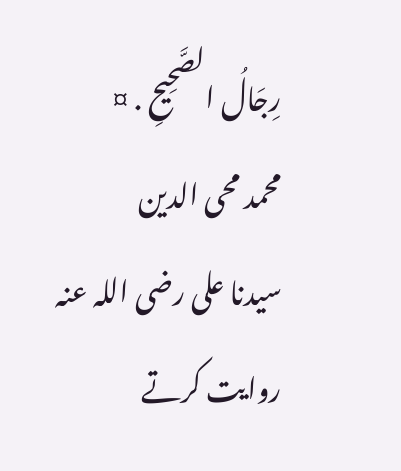رِجَالُ الصَّحِيحِ . ¤
محمد محی الدین
سیدنا علی رضی اللہ عنہ روایت کرتے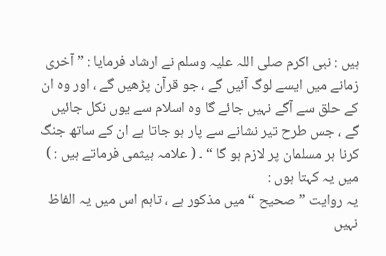ہیں : نبی اکرم صلی اللہ علیہ وسلم نے ارشاد فرمایا : ” آخری زمانے میں ایسے لوگ آئیں گے ، جو قرآن پڑھیں گے ، اور وہ ان کے حلق سے آگے نہیں جائے گا وہ اسلام سے یوں نکل جائیں گے ، جس طرح تیر نشانے سے پار ہو جاتا ہے ان کے ساتھ جنگ کرنا ہر مسلمان پر لازم ہو گا “ ۔ ( علامہ ہیثمی فرماتے ہیں : ) میں یہ کہتا ہوں :
یہ روایت ” صحیح “ میں مذکور ہے ، تاہم اس میں یہ الفاظ نہیں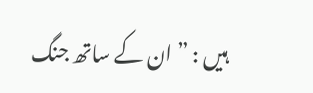ہیں : ” ان کے ساتھ جنگ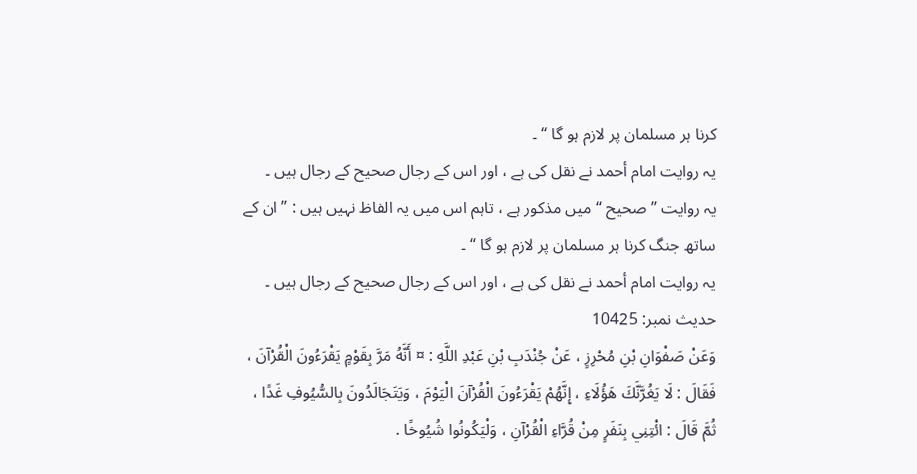کرنا ہر مسلمان پر لازم ہو گا “ ۔
یہ روایت امام أحمد نے نقل کی ہے ، اور اس کے رجال صحیح کے رجال ہیں ۔
یہ روایت ” صحیح “ میں مذکور ہے ، تاہم اس میں یہ الفاظ نہیں ہیں : ” ان کے ساتھ جنگ کرنا ہر مسلمان پر لازم ہو گا “ ۔
یہ روایت امام أحمد نے نقل کی ہے ، اور اس کے رجال صحیح کے رجال ہیں ۔
حدیث نمبر: 10425
وَعَنْ صَفْوَانِ بْنِ مُحْرِزٍ ، عَنْ جُنْدَبِ بْنِ عَبْدِ اللَّهِ : ¤ أَنَّهُ مَرَّ بِقَوْمٍ يَقْرَءُونَ الْقُرْآنَ ، فَقَالَ : لَا يَغُرَّنَّكَ هَؤُلَاءِ ، إِنَّهُمْ يَقْرَءُونَ الْقُرْآنَ الْيَوْمَ ، وَيَتَجَالَدُونَ بِالسُّيُوفِ غَدًا ، ثُمَّ قَالَ : ائْتِنِي بِنَفَرٍ مِنْ قُرَّاءِ الْقُرْآنِ ، وَلْيَكُونُوا شُيُوخًا .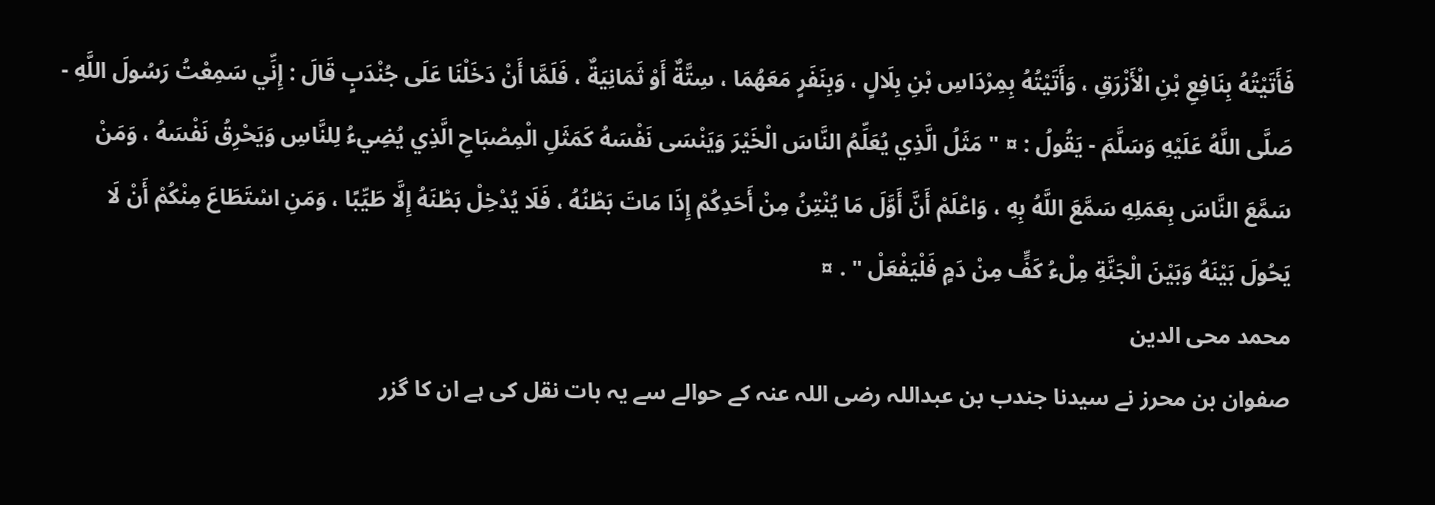فَأَتَيْتُهُ بِنَافِعِ بْنِ الْأَزْرَقِ ، وَأَتَيْتُهُ بِمِرْدَاسِ بْنِ بِلَالٍ ، وَبِنَفَرٍ مَعَهُمَا ، سِتَّةٌ أَوْ ثَمَانِيَةٌ ، فَلَمَّا أَنْ دَخَلْنَا عَلَى جُنْدَبٍ قَالَ : إِنِّي سَمِعْتُ رَسُولَ اللَّهِ - صَلَّى اللَّهُ عَلَيْهِ وَسَلَّمَ - يَقُولُ : ¤ " مَثَلُ الَّذِي يُعَلِّمُ النَّاسَ الْخَيْرَ وَيَنْسَى نَفْسَهُ كَمَثَلِ الْمِصْبَاحِ الَّذِي يُضِيءُ لِلنَّاسِ وَيَحْرِقُ نَفْسَهُ ، وَمَنْ سَمَّعَ النَّاسَ بِعَمَلِهِ سَمَّعَ اللَّهُ بِهِ ، وَاعْلَمْ أَنَّ أَوَّلَ مَا يُنْتِنُ مِنْ أَحَدِكُمْ إِذَا مَاتَ بَطْنُهُ ، فَلَا يُدْخِلْ بَطْنَهُ إِلَّا طَيِّبًا ، وَمَنِ اسْتَطَاعَ مِنْكُمْ أَنْ لَا يَحُولَ بَيْنَهُ وَبَيْنَ الْجَنَّةِ مِلْءُ كَفٍّ مِنْ دَمٍ فَلْيَفْعَلْ " . ¤
محمد محی الدین
صفوان بن محرز نے سیدنا جندب بن عبداللہ رضی اللہ عنہ کے حوالے سے یہ بات نقل کی ہے ان کا گزر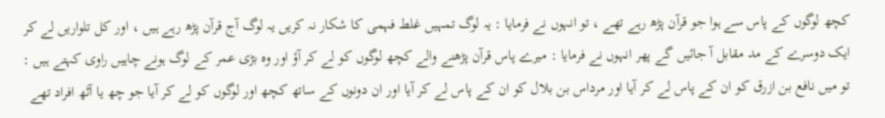کچھ لوگوں کے پاس سے ہوا جو قرآن پڑھ رہے تھے ، تو انہوں نے فرمایا : یہ لوگ تمہیں غلط فہمی کا شکار نہ کریں یہ لوگ آج قرآن پڑھ رہے ہیں ، اور کل تلواریں لے کر ایک دوسرے کے مد مقابل آ جائیں گے پھر انہوں نے فرمایا : میرے پاس قرآن پڑھنے والے کچھ لوگوں کو لے کر آؤ اور وہ بڑی عمر کے لوگ ہونے چاہیں راوی کہتے ہیں : تو میں نافع بن ازرق کو ان کے پاس لے کر آیا اور مرداس بن بلال کو ان کے پاس لے کر آیا اور ان دونوں کے ساتھ کچھ اور لوگوں کو لے کر آیا جو چھ یا آٹھ افراد تھے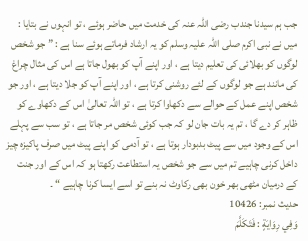جب ہم سیدنا جندب رضی اللہ عنہ کی خدمت میں حاضر ہوئے ، تو انہوں نے بتایا : میں نے نبی اکرم صلی اللہ علیہ وسلم کو یہ ارشاد فرماتے ہوئے سنا ہے : ” جو شخص لوگوں کو بھلائی کی تعلیم دیتا ہے ، اور اپنے آپ کو بھول جاتا ہے اس کی مثال چراغ کی مانند ہے جو لوگوں کے لئے روشنی کرتا ہے ، اور اپنے آپ کو جلا دیتا ہے ، اور جو شخص اپنے عمل کے حوالے سے دکھاوا کرتا ہے ، تو اللہ تعالیٰ اس کے دکھاوے کو ظاہر کر دے گا ، تم یہ بات جان لو کہ جب کوئی شخص مر جاتا ہے ، تو سب سے پہلے اس کے وجود میں سے پیٹ بدبودار ہوتا ہے ، تو آدمی کو اپنے پیٹ میں صرف پاکیزہ چیز داخل کرنی چاہیے تم میں سے جو شخص یہ استطاعت رکھتا ہو کہ اس کے اور جنت کے درمیان مٹھی بھر خون بھی رکاوٹ نہ بنے تو اسے ایسا کرنا چاہیے “ ۔
حدیث نمبر: 10426
وَفِي رِوَايَةٍ : فَتَكَلَّمَ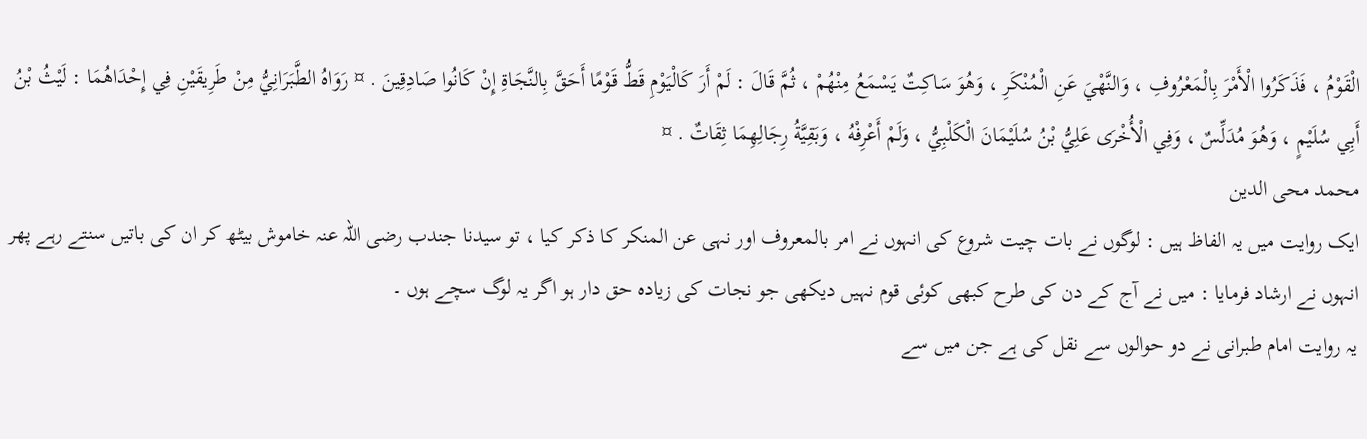الْقَوْمُ ، فَذَكَرُوا الْأَمْرَ بِالْمَعْرُوفِ ، وَالنَّهْيَ عَنِ الْمُنْكَرِ ، وَهُوَ سَاكِتٌ يَسْمَعُ مِنْهُمْ ، ثُمَّ قَالَ : لَمْ أَرَ كَالْيَوْمِ قَطُّ قَوْمًا أَحَقَّ بِالنَّجَاةِ إِنْ كَانُوا صَادِقِينَ . ¤ رَوَاهُ الطَّبَرَانِيُّ مِنْ طَرِيقَيْنِ فِي إِحْدَاهُمَا : لَيْثُ بْنُ أَبِي سُلَيْمٍ ، وَهُوَ مُدَلِّسٌ ، وَفِي الْأُخْرَى عَلِيُّ بْنُ سُلَيْمَانَ الْكَلْبِيُّ ، وَلَمْ أَعْرِفْهُ ، وَبَقِيَّةُ رِجَالِهِمَا ثِقَاتٌ . ¤
محمد محی الدین
ایک روایت میں یہ الفاظ ہیں : لوگوں نے بات چیت شروع کی انہوں نے امر بالمعروف اور نہی عن المنکر کا ذکر کیا ، تو سیدنا جندب رضی اللہ عنہ خاموش بیٹھ کر ان کی باتیں سنتے رہے پھر انہوں نے ارشاد فرمایا : میں نے آج کے دن کی طرح کبھی کوئی قوم نہیں دیکھی جو نجات کی زیادہ حق دار ہو اگر یہ لوگ سچے ہوں ۔
یہ روایت امام طبرانی نے دو حوالوں سے نقل کی ہے جن میں سے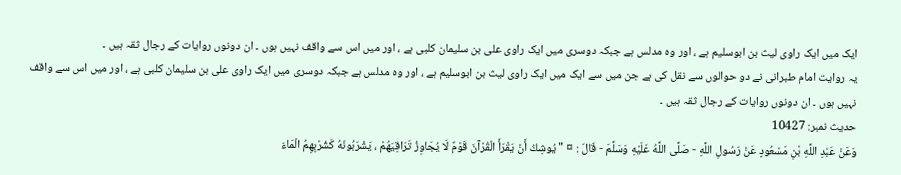ایک میں ایک راوی لیث بن ابوسلیم ہے ، اور وہ مدلس ہے جبکہ دوسری میں ایک راوی علی بن سلیمان کلبی ہے ، اور میں اس سے واقف نہیں ہوں ۔ ان دونوں روایات کے رجال ثقہ ہیں ۔
یہ روایت امام طبرانی نے دو حوالوں سے نقل کی ہے جن میں سے ایک میں ایک راوی لیث بن ابوسلیم ہے ، اور وہ مدلس ہے جبکہ دوسری میں ایک راوی علی بن سلیمان کلبی ہے ، اور میں اس سے واقف نہیں ہوں ۔ ان دونوں روایات کے رجال ثقہ ہیں ۔
حدیث نمبر: 10427
وَعَنْ عَبْدِ اللَّهِ بْنِ مَسْعُودٍ عَنْ رَسُولِ اللَّهِ - صَلَّى اللَّهُ عَلَيْهِ وَسَلَّمَ - قَالَ : ¤ " يُوشِكُ أَنْ يَقْرَأَ الْقُرْآنَ قَوْمٌ لَا يُجَاوِزُ تَرَاقِيَهُمْ ، يَشْرَبُونَهُ كَشُرْبِهِمُ الْمَاءَ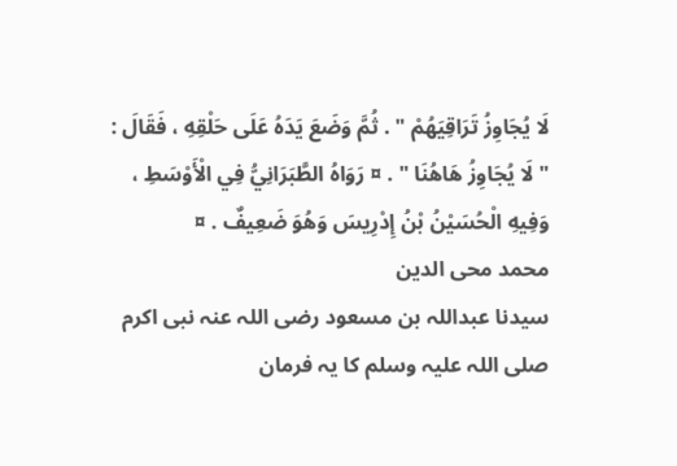لَا يُجَاوِزُ تَرَاقِيَهُمْ " . ثُمَّ وَضَعَ يَدَهُ عَلَى حَلْقِهِ ، فَقَالَ : " لَا يُجَاوِزُ هَاهُنَا " . ¤ رَوَاهُ الطَّبَرَانِيُّ فِي الْأَوْسَطِ ، وَفِيهِ الْحُسَيْنُ بْنُ إِدْرِيسَ وَهُوَ ضَعِيفٌ . ¤
محمد محی الدین
سیدنا عبداللہ بن مسعود رضی اللہ عنہ نبی اکرم صلی اللہ علیہ وسلم کا یہ فرمان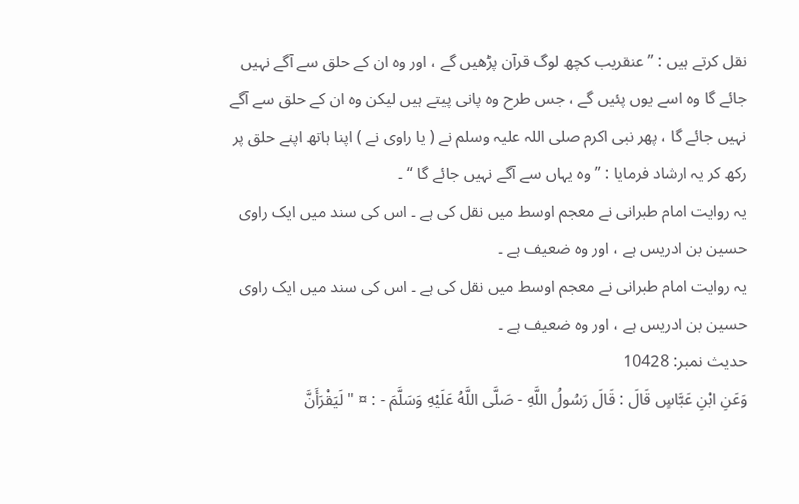نقل کرتے ہیں : ” عنقریب کچھ لوگ قرآن پڑھیں گے ، اور وہ ان کے حلق سے آگے نہیں جائے گا وہ اسے یوں پئیں گے ، جس طرح وہ پانی پیتے ہیں لیکن وہ ان کے حلق سے آگے نہیں جائے گا ، پھر نبی اکرم صلی اللہ علیہ وسلم نے ( یا راوی نے ) اپنا ہاتھ اپنے حلق پر رکھ کر یہ ارشاد فرمایا : ” وہ یہاں سے آگے نہیں جائے گا “ ۔
یہ روایت امام طبرانی نے معجم اوسط میں نقل کی ہے ۔ اس کی سند میں ایک راوی حسین بن ادریس ہے ، اور وہ ضعیف ہے ۔
یہ روایت امام طبرانی نے معجم اوسط میں نقل کی ہے ۔ اس کی سند میں ایک راوی حسین بن ادریس ہے ، اور وہ ضعیف ہے ۔
حدیث نمبر: 10428
وَعَنِ ابْنِ عَبَّاسٍ قَالَ : قَالَ رَسُولُ اللَّهِ - صَلَّى اللَّهُ عَلَيْهِ وَسَلَّمَ - : ¤ " لَيَقْرَأَنَّ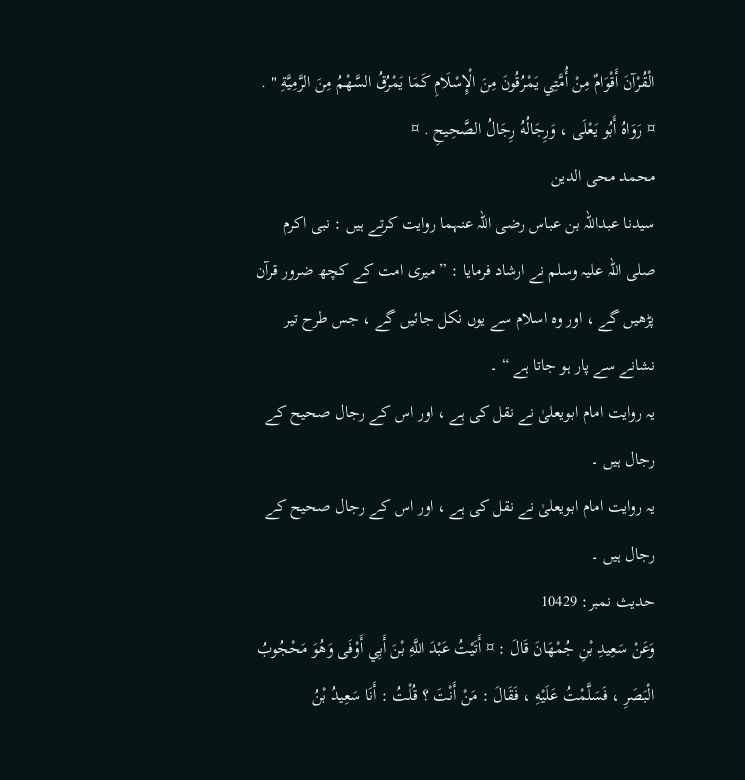الْقُرْآنَ أَقْوَامٌ مِنْ أُمَّتِي يَمْرُقُونَ مِنَ الْإِسْلَامِ كَمَا يَمْرُقُ السَّهْمُ مِنَ الرَّمِيَّةِ " . ¤ رَوَاهُ أَبُو يَعْلَى ، وَرِجَالُهُ رِجَالُ الصَّحِيحِ . ¤
محمد محی الدین
سیدنا عبداللہ بن عباس رضی اللہ عنہما روایت کرتے ہیں : نبی اکرم صلی اللہ علیہ وسلم نے ارشاد فرمایا : ” میری امت کے کچھ ضرور قرآن پڑھیں گے ، اور وہ اسلام سے یوں نکل جائیں گے ، جس طرح تیر نشانے سے پار ہو جاتا ہے “ ۔
یہ روایت امام ابویعلیٰ نے نقل کی ہے ، اور اس کے رجال صحیح کے رجال ہیں ۔
یہ روایت امام ابویعلیٰ نے نقل کی ہے ، اور اس کے رجال صحیح کے رجال ہیں ۔
حدیث نمبر: 10429
وَعَنْ سَعِيدِ بْنِ جُمْهَانَ قَالَ : ¤ أَتَيْتُ عَبْدَ اللَّهِ بْنَ أَبِي أَوْفَى وَهُوَ مَحْجُوبُ الْبَصَرِ ، فَسَلَّمْتُ عَلَيْهِ ، فَقَالَ : مَنْ أَنْتَ ؟ قُلْتُ : أَنَا سَعِيدُ بْنُ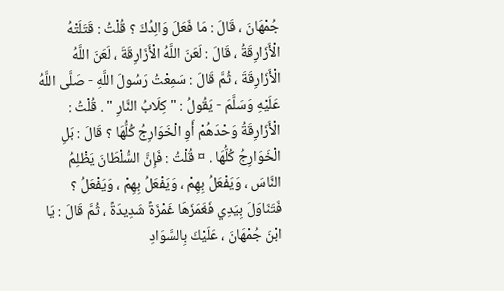جُمْهَانَ ، قَالَ : مَا فَعَلَ وَالِدُكَ ؟ قُلْتُ : قَتَلَتْهُ الْأَزَارِقَةُ ، قَالَ : لَعَنَ اللَّهُ الْأَزَارِقَةَ ، لَعَنَ اللَّهُ الْأَزَارِقَةَ ، ثُمَّ قَالَ : سَمِعْتُ رَسُولَ اللَّهِ - صَلَّى اللَّهُ عَلَيْهِ وَسَلَّمَ - يَقُولُ : " كِلَابُ النَّارِ " . قُلْتُ : الْأَزَارِقَةُ وَحْدَهُمْ أَوِ الْخَوَارِجُ كُلُّهَا ؟ قَالَ : بَلِ الْخَوَارِجُ كُلُّهَا . ¤ قُلْتُ : فَإِنَّ السُّلْطَانَ يَظْلِمُ النَّاسَ ، وَيَفْعَلُ بِهِمْ ، وَيَفْعَلُ بِهِمْ ، وَيَفْعَلُ ؟ فَتَنَاوَلَ بِيَدِي فَغَمَزَهَا غَمْزَةً شَدِيدَةً ، ثُمَّ قَالَ : يَا ابْنَ جُمْهَانَ ، عَلَيْكَ بِالسَّوَادِ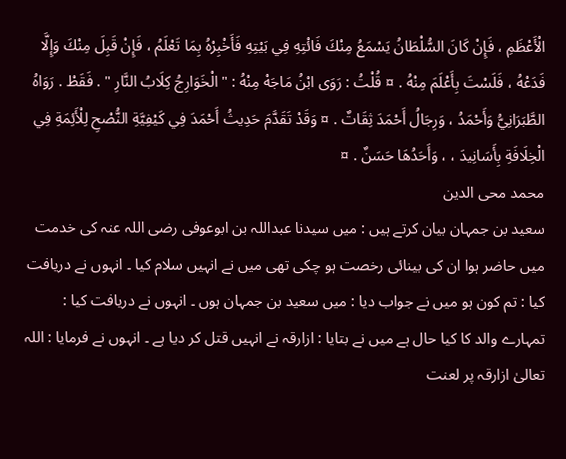الْأَعْظَمِ ، فَإِنْ كَانَ السُّلْطَانُ يَسْمَعُ مِنْكَ فَائْتِهِ فِي بَيْتِهِ فَأَخْبِرْهُ بِمَا تَعْلَمُ ، فَإِنْ قَبِلَ مِنْكَ وَإِلَّا فَدَعْهُ ، فَلَسْتَ بِأَعْلَمَ مِنْهُ . ¤ قُلْتُ : رَوَى ابْنُ مَاجَهْ مِنْهُ : " الْخَوَارِجُ كِلَابُ النَّارِ " . فَقَطْ . رَوَاهُ الطَّبَرَانِيُّ وَأَحْمَدُ ، وَرِجَالُ أَحْمَدَ ثِقَاتٌ . ¤ وَقَدْ تَقَدَّمَ حَدِيثُ أَحْمَدَ فِي كَيْفِيَّةِ النُّصْحِ لِلْأَئِمَةِ فِي الْخِلَافَةِ بِأَسَانِيدَ ، ، وَأَحَدُهَا حَسَنٌ . ¤
محمد محی الدین
سعید بن جمہان بیان کرتے ہیں : میں سیدنا عبداللہ بن ابوعوفی رضی اللہ عنہ کی خدمت میں حاضر ہوا ان کی بینائی رخصت ہو چکی تھی میں نے انہیں سلام کیا ۔ انہوں نے دریافت کیا : تم کون ہو میں نے جواب دیا : میں سعید بن جمہان ہوں ۔ انہوں نے دریافت کیا : تمہارے والد کا کیا حال ہے میں نے بتایا : ازارقہ نے انہیں قتل کر دیا ہے ۔ انہوں نے فرمایا : اللہ تعالیٰ ازارقہ پر لعنت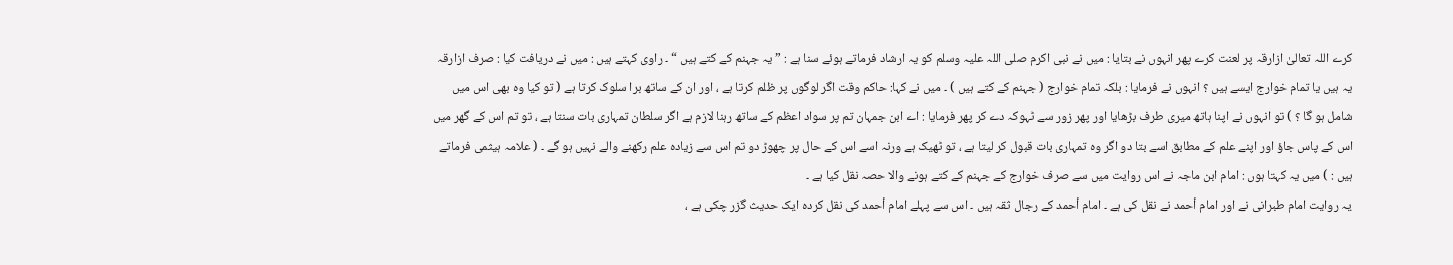کرے اللہ تعالیٰ ازارقہ پر لعنت کرے پھر انہوں نے بتایا : میں نے نبی اکرم صلی اللہ علیہ وسلم کو یہ ارشاد فرماتے ہوئے سنا ہے : ” یہ جہنم کے کتے ہیں “ ۔ راوی کہتے ہیں : میں نے دریافت کیا : صرف ازارقہ یہ ہیں یا تمام خوارج ایسے ہیں ؟ انہوں نے فرمایا : بلکہ تمام خوارج ( جہنم کے کتے ہیں ) ۔ میں نے کہا: حاکم وقت اگر لوگوں پر ظلم کرتا ہے ، اور ان کے ساتھ برا سلوک کرتا ہے ( تو کیا وہ بھی اس میں شامل ہو گا ؟ ) تو انہوں نے اپنا ہاتھ میری طرف بڑھایا اور پھر زور سے ٹہوکہ دے کر پھر فرمایا : اے ابن جمہان تم پر سواد اعظم کے ساتھ رہنا لازم ہے اگر سلطان تمہاری بات سنتا ہے ، تو تم اس کے گھر میں اس کے پاس جاؤ اور اپنے علم کے مطابق اسے بتا دو اگر وہ تمہاری بات قبول کر لیتا ہے ، تو ٹھیک ہے ورنہ اسے اس کے حال پر چھوڑ دو تم اس سے زیادہ علم رکھنے والے نہیں ہو گے ۔ ( علامہ ہیثمی فرماتے ہیں : ) میں یہ کہتا ہوں : امام ابن ماجہ نے اس روایت میں سے صرف خوارج کے جہنم کے کتے ہونے والا حصہ نقل کیا ہے ۔
یہ روایت امام طبرانی نے اور امام أحمد نے نقل کی ہے ۔ امام أحمد کے رجال ثقہ ہیں ۔ اس سے پہلے امام أحمد کی نقل کردہ ایک حدیث گزر چکی ہے ،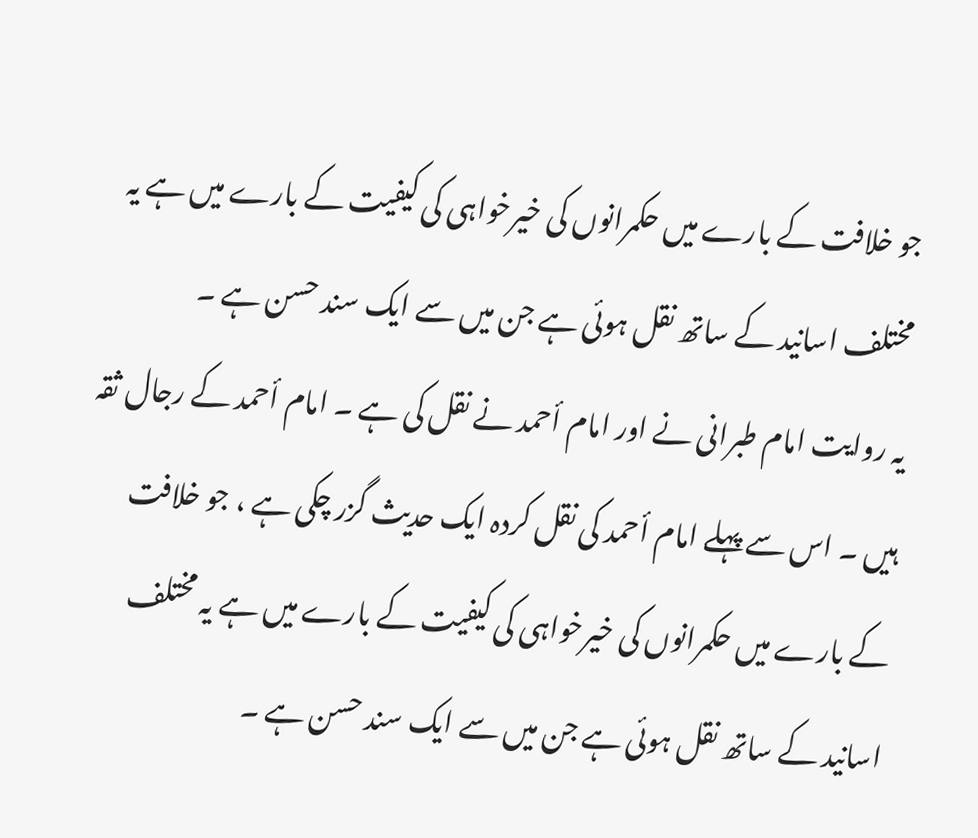جو خلافت کے بارے میں حکمرانوں کی خیرخواہی کی کیفیت کے بارے میں ہے یہ مختلف اسانید کے ساتھ نقل ہوئی ہے جن میں سے ایک سند حسن ہے ۔
یہ روایت امام طبرانی نے اور امام أحمد نے نقل کی ہے ۔ امام أحمد کے رجال ثقہ ہیں ۔ اس سے پہلے امام أحمد کی نقل کردہ ایک حدیث گزر چکی ہے ، جو خلافت کے بارے میں حکمرانوں کی خیرخواہی کی کیفیت کے بارے میں ہے یہ مختلف اسانید کے ساتھ نقل ہوئی ہے جن میں سے ایک سند حسن ہے ۔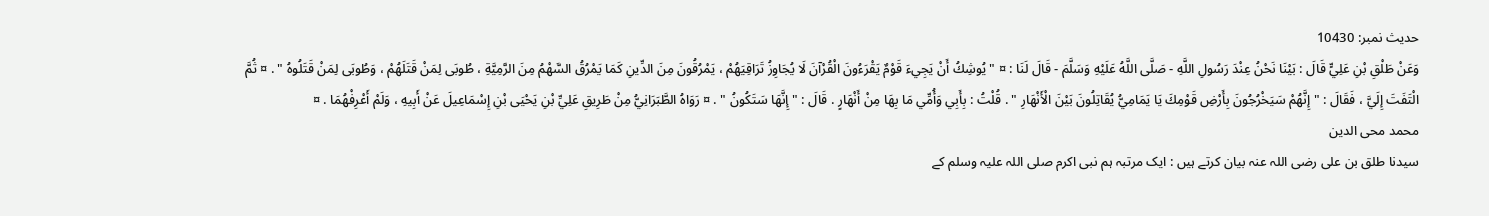حدیث نمبر: 10430
وَعَنْ طَلْقِ بْنِ عَلِيٍّ قَالَ : بَيْنَا نَحْنُ عِنْدَ رَسُولِ اللَّهِ - صَلَّى اللَّهُ عَلَيْهِ وَسَلَّمَ - قَالَ لَنَا : ¤ " يُوشِكُ أَنْ يَجِيءَ قَوْمٌ يَقْرَءُونَ الْقُرْآنَ لَا يُجَاوِزُ تَرَاقِيَهُمْ ، يَمْرُقُونَ مِنَ الدِّينِ كَمَا يَمْرُقُ السَّهْمُ مِنَ الرَّمِيَّةِ ، طُوبَى لِمَنْ قَتَلَهُمْ ، وَطُوبَى لِمَنْ قَتَلُوهُ " . ¤ ثُمَّ الْتَفَتَ إِلَيَّ ، فَقَالَ : " إِنَّهُمْ سَيَخْرُجُونَ بِأَرْضِ قَوْمِكَ يَا يَمَامِيُّ يُقَاتِلُونَ بَيْنَ الْأَنْهَارِ " . قُلْتُ : بِأَبِي وَأُمِّي مَا بِهَا مِنْ أَنْهَارٍ . قَالَ : " إِنَّهَا سَتَكُونُ " . ¤ رَوَاهُ الطَّبَرَانِيُّ مِنْ طَرِيقِ عَلِيِّ بْنِ يَحْيَى بْنِ إِسْمَاعِيلَ عَنْ أَبِيهِ ، وَلَمْ أَعْرِفْهُمَا . ¤
محمد محی الدین
سیدنا طلق بن علی رضی اللہ عنہ بیان کرتے ہیں : ایک مرتبہ ہم نبی اکرم صلی اللہ علیہ وسلم کے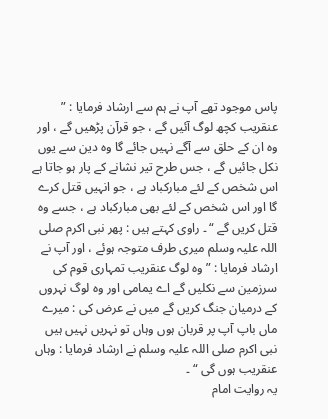پاس موجود تھے آپ نے ہم سے ارشاد فرمایا : ” عنقریب کچھ لوگ آئیں گے ، جو قرآن پڑھیں گے ، اور وہ ان کے حلق سے آگے نہیں جائے گا وہ دین سے یوں نکل جائیں گے ، جس طرح تیر نشانے کے پار ہو جاتا ہے اس شخص کے لئے مبارکباد ہے ، جو انہیں قتل کرے گا اور اس شخص کے لئے بھی مبارکباد ہے ، جسے وہ قتل کریں گے “ ۔ راوی کہتے ہیں : پھر نبی اکرم صلی اللہ علیہ وسلم میری طرف متوجہ ہوئے ، اور آپ نے ارشاد فرمایا : ” وہ لوگ عنقریب تمہاری قوم کی سرزمین سے نکلیں گے اے یمامی اور وہ لوگ نہروں کے درمیان جنگ کریں گے میں نے عرض کی : میرے ماں باپ آپ پر قربان ہوں وہاں تو نہریں نہیں ہیں نبی اکرم صلی اللہ علیہ وسلم نے ارشاد فرمایا : وہاں عنقریب ہوں گی “ ۔
یہ روایت امام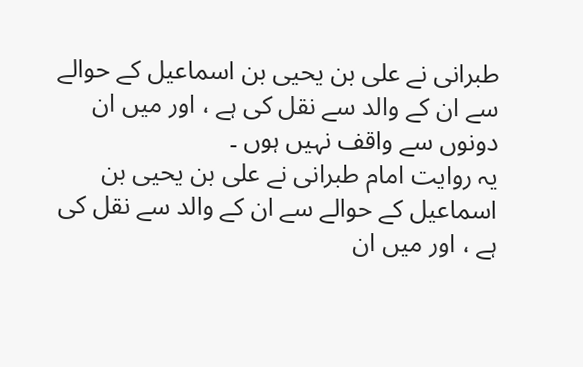طبرانی نے علی بن یحیی بن اسماعیل کے حوالے سے ان کے والد سے نقل کی ہے ، اور میں ان دونوں سے واقف نہیں ہوں ۔
یہ روایت امام طبرانی نے علی بن یحیی بن اسماعیل کے حوالے سے ان کے والد سے نقل کی ہے ، اور میں ان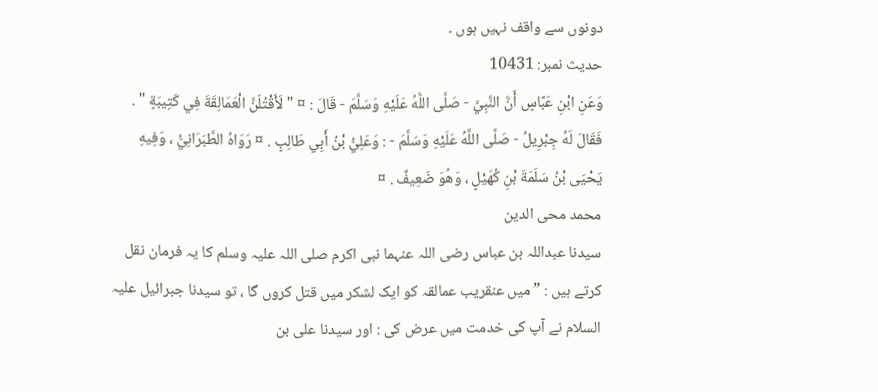دونوں سے واقف نہیں ہوں ۔
حدیث نمبر: 10431
وَعَنِ ابْنِ عَبَّاسٍ أَنَّ النَّبِيَّ - صَلَّى اللَّهُ عَلَيْهِ وَسَلَّمَ - قَالَ : ¤ " لَأَقْتُلَنَّ الْعَمَالِقَةَ فِي كَتِيبَةٍ " . فَقَالَ لَهُ جِبْرِيلُ - صَلَّى اللَّهُ عَلَيْهِ وَسَلَّمَ - : وَعَلِيُّ بْنُ أَبِي طَالِبٍ . ¤ رَوَاهُ الطَّبَرَانِيُّ ، وَفِيهِ يَحْيَى بْنُ سَلَمَةَ بْنِ كُهَيْلٍ ، وَهُوَ ضَعِيفٌ . ¤
محمد محی الدین
سیدنا عبداللہ بن عباس رضی اللہ عنہما نبی اکرم صلی اللہ علیہ وسلم کا یہ فرمان نقل کرتے ہیں : ” میں عنقریب عمالقہ کو ایک لشکر میں قتل کروں گا ، تو سیدنا جبرائیل علیہ السلام نے آپ کی خدمت میں عرض کی : اور سیدنا علی بن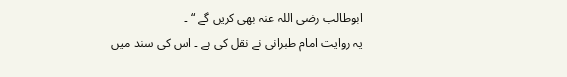ابوطالب رضی اللہ عنہ بھی کریں گے “ ۔
یہ روایت امام طبرانی نے نقل کی ہے ۔ اس کی سند میں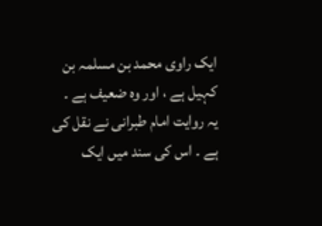ایک راوی محمد بن مسلمہ بن کہیل ہے ، اور وہ ضعیف ہے ۔
یہ روایت امام طبرانی نے نقل کی ہے ۔ اس کی سند میں ایک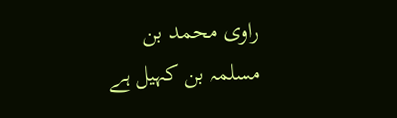راوی محمد بن مسلمہ بن کہیل ہے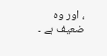، اور وہ ضعیف ہے ۔